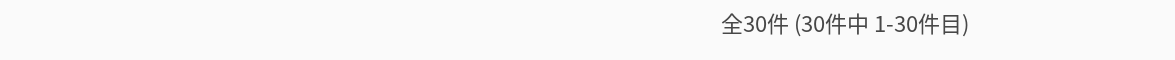全30件 (30件中 1-30件目)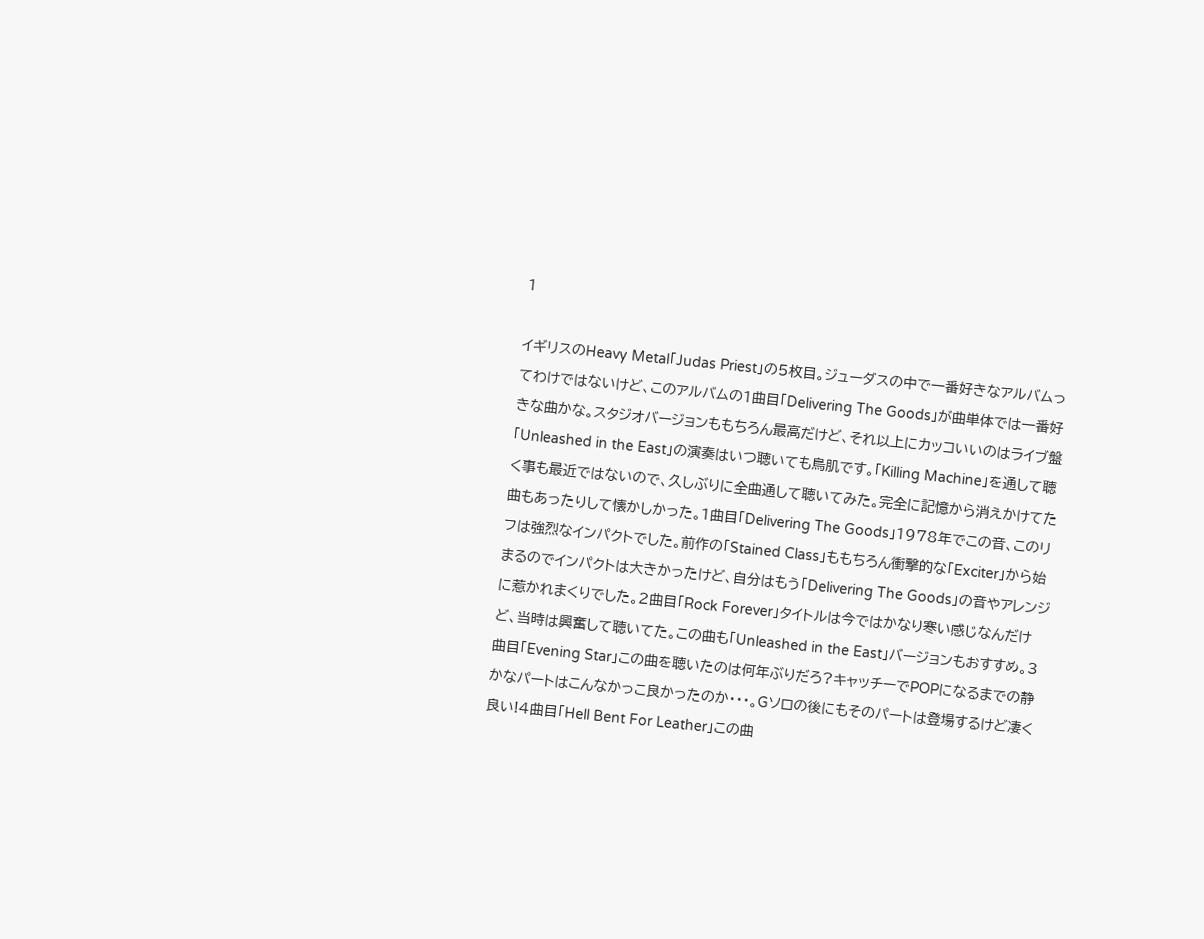1

イギリスのHeavy Metal「Judas Priest」の5枚目。ジューダスの中で一番好きなアルバムってわけではないけど、このアルバムの1曲目「Delivering The Goods」が曲単体では一番好きな曲かな。スタジオバージョンももちろん最高だけど、それ以上にカッコいいのはライブ盤「Unleashed in the East」の演奏はいつ聴いても鳥肌です。「Killing Machine」を通して聴く事も最近ではないので、久しぶりに全曲通して聴いてみた。完全に記憶から消えかけてた曲もあったりして懐かしかった。1曲目「Delivering The Goods」1978年でこの音、このリフは強烈なインパクトでした。前作の「Stained Class」ももちろん衝撃的な「Exciter」から始まるのでインパクトは大きかったけど、自分はもう「Delivering The Goods」の音やアレンジに惹かれまくりでした。2曲目「Rock Forever」タイトルは今ではかなり寒い感じなんだけど、当時は興奮して聴いてた。この曲も「Unleashed in the East」バージョンもおすすめ。3曲目「Evening Star」この曲を聴いたのは何年ぶりだろ?キャッチーでPOPになるまでの静かなパートはこんなかっこ良かったのか・・・。Gソロの後にもそのパートは登場するけど凄く良い!4曲目「Hell Bent For Leather」この曲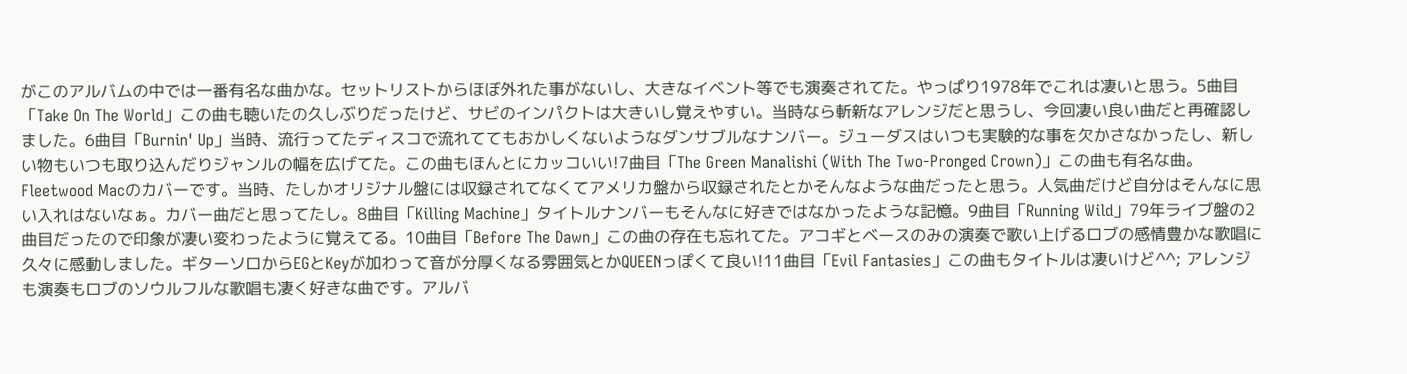がこのアルバムの中では一番有名な曲かな。セットリストからほぼ外れた事がないし、大きなイベント等でも演奏されてた。やっぱり1978年でこれは凄いと思う。5曲目「Take On The World」この曲も聴いたの久しぶりだったけど、サビのインパクトは大きいし覚えやすい。当時なら斬新なアレンジだと思うし、今回凄い良い曲だと再確認しました。6曲目「Burnin' Up」当時、流行ってたディスコで流れててもおかしくないようなダンサブルなナンバー。ジューダスはいつも実験的な事を欠かさなかったし、新しい物もいつも取り込んだりジャンルの幅を広げてた。この曲もほんとにカッコいい!7曲目「The Green Manalishi (With The Two-Pronged Crown)」この曲も有名な曲。Fleetwood Macのカバーです。当時、たしかオリジナル盤には収録されてなくてアメリカ盤から収録されたとかそんなような曲だったと思う。人気曲だけど自分はそんなに思い入れはないなぁ。カバー曲だと思ってたし。8曲目「Killing Machine」タイトルナンバーもそんなに好きではなかったような記憶。9曲目「Running Wild」79年ライブ盤の2曲目だったので印象が凄い変わったように覚えてる。10曲目「Before The Dawn」この曲の存在も忘れてた。アコギとベースのみの演奏で歌い上げるロブの感情豊かな歌唱に久々に感動しました。ギターソロからEGとKeyが加わって音が分厚くなる雰囲気とかQUEENっぽくて良い!11曲目「Evil Fantasies」この曲もタイトルは凄いけど^^; アレンジも演奏もロブのソウルフルな歌唱も凄く好きな曲です。アルバ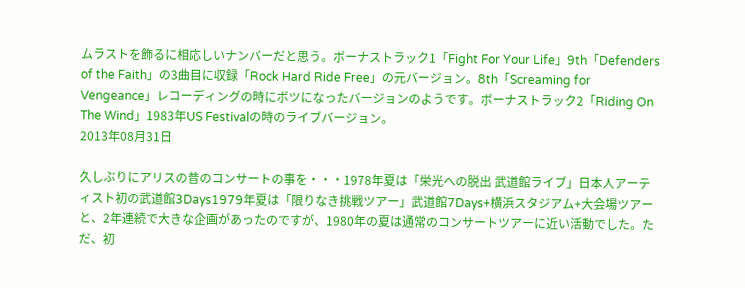ムラストを飾るに相応しいナンバーだと思う。ボーナストラック1「Fight For Your Life」9th「Defenders of the Faith」の3曲目に収録「Rock Hard Ride Free」の元バージョン。8th「Screaming for Vengeance」レコーディングの時にボツになったバージョンのようです。ボーナストラック2「Riding On The Wind」1983年US Festivalの時のライブバージョン。
2013年08月31日

久しぶりにアリスの昔のコンサートの事を・・・1978年夏は「栄光への脱出 武道館ライブ」日本人アーティスト初の武道館3Days1979年夏は「限りなき挑戦ツアー」武道館7Days+横浜スタジアム+大会場ツアーと、2年連続で大きな企画があったのですが、1980年の夏は通常のコンサートツアーに近い活動でした。ただ、初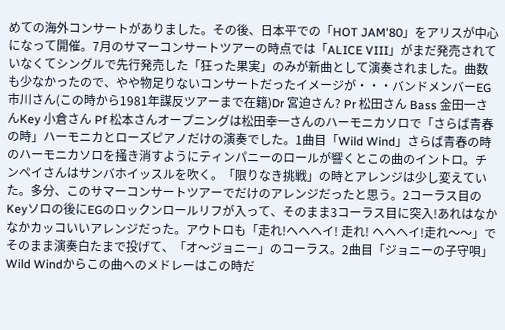めての海外コンサートがありました。その後、日本平での「HOT JAM'80」をアリスが中心になって開催。7月のサマーコンサートツアーの時点では「ALICE VIII」がまだ発売されていなくてシングルで先行発売した「狂った果実」のみが新曲として演奏されました。曲数も少なかったので、やや物足りないコンサートだったイメージが・・・バンドメンバーEG 市川さん(この時から1981年謀反ツアーまで在籍)Dr 宮迫さん? Pr 松田さん Bass 金田一さんKey 小倉さん Pf 松本さんオープニングは松田幸一さんのハーモニカソロで「さらば青春の時」ハーモニカとローズピアノだけの演奏でした。1曲目「Wild Wind」さらば青春の時のハーモニカソロを掻き消すようにティンパニーのロールが響くとこの曲のイントロ。チンペイさんはサンバホイッスルを吹く。「限りなき挑戦」の時とアレンジは少し変えていた。多分、このサマーコンサートツアーでだけのアレンジだったと思う。2コーラス目のKeyソロの後にEGのロックンロールリフが入って、そのまま3コーラス目に突入!あれはなかなかカッコいいアレンジだった。アウトロも「走れ!ヘヘヘイ! 走れ! ヘヘヘイ!走れ〜〜」でそのまま演奏白たまで投げて、「オ〜ジョニー」のコーラス。2曲目「ジョニーの子守唄」Wild Windからこの曲へのメドレーはこの時だ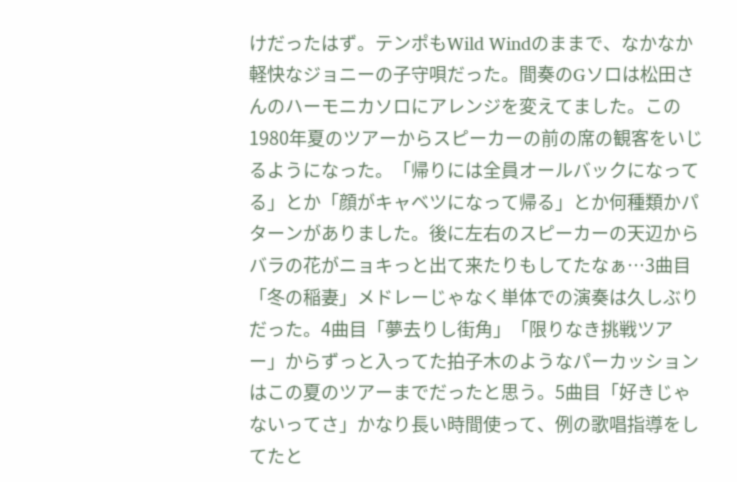けだったはず。テンポもWild Windのままで、なかなか軽快なジョニーの子守唄だった。間奏のGソロは松田さんのハーモニカソロにアレンジを変えてました。この1980年夏のツアーからスピーカーの前の席の観客をいじるようになった。「帰りには全員オールバックになってる」とか「顔がキャベツになって帰る」とか何種類かパターンがありました。後に左右のスピーカーの天辺からバラの花がニョキっと出て来たりもしてたなぁ…3曲目「冬の稲妻」メドレーじゃなく単体での演奏は久しぶりだった。4曲目「夢去りし街角」「限りなき挑戦ツアー」からずっと入ってた拍子木のようなパーカッションはこの夏のツアーまでだったと思う。5曲目「好きじゃないってさ」かなり長い時間使って、例の歌唱指導をしてたと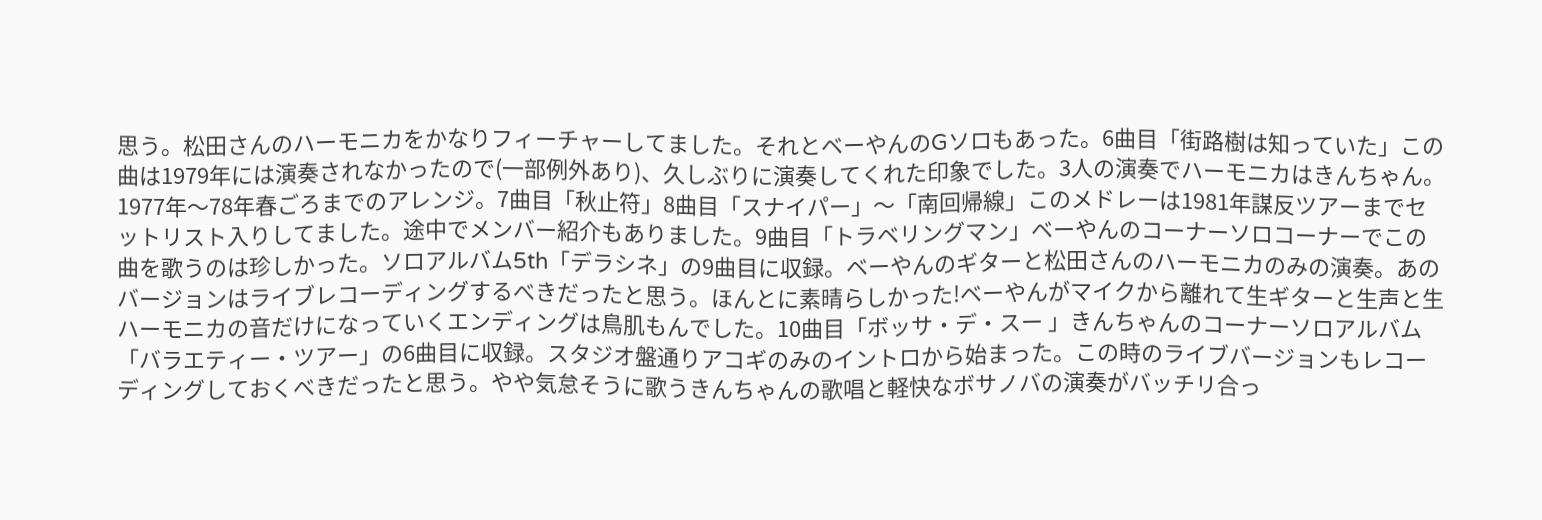思う。松田さんのハーモニカをかなりフィーチャーしてました。それとベーやんのGソロもあった。6曲目「街路樹は知っていた」この曲は1979年には演奏されなかったので(一部例外あり)、久しぶりに演奏してくれた印象でした。3人の演奏でハーモニカはきんちゃん。1977年〜78年春ごろまでのアレンジ。7曲目「秋止符」8曲目「スナイパー」〜「南回帰線」このメドレーは1981年謀反ツアーまでセットリスト入りしてました。途中でメンバー紹介もありました。9曲目「トラベリングマン」ベーやんのコーナーソロコーナーでこの曲を歌うのは珍しかった。ソロアルバム5th「デラシネ」の9曲目に収録。ベーやんのギターと松田さんのハーモニカのみの演奏。あのバージョンはライブレコーディングするべきだったと思う。ほんとに素晴らしかった!ベーやんがマイクから離れて生ギターと生声と生ハーモニカの音だけになっていくエンディングは鳥肌もんでした。10曲目「ボッサ・デ・スー 」きんちゃんのコーナーソロアルバム「バラエティー・ツアー」の6曲目に収録。スタジオ盤通りアコギのみのイントロから始まった。この時のライブバージョンもレコーディングしておくべきだったと思う。やや気怠そうに歌うきんちゃんの歌唱と軽快なボサノバの演奏がバッチリ合っ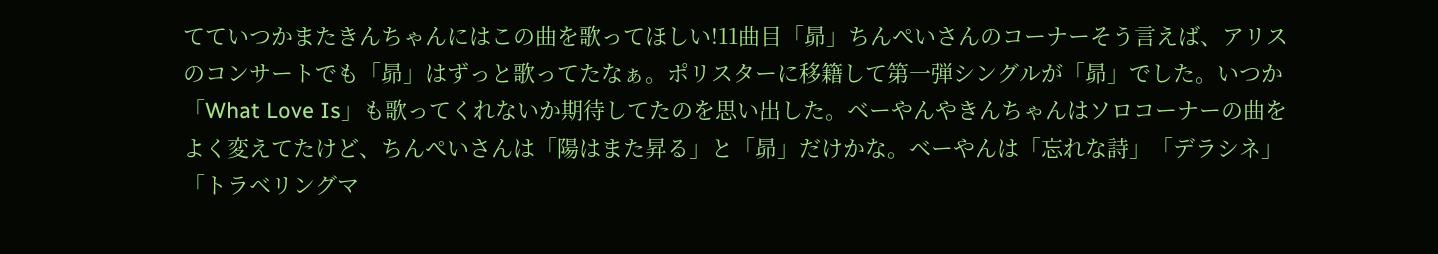てていつかまたきんちゃんにはこの曲を歌ってほしい!11曲目「昴」ちんぺいさんのコーナーそう言えば、アリスのコンサートでも「昴」はずっと歌ってたなぁ。ポリスターに移籍して第一弾シングルが「昴」でした。いつか「What Love Is」も歌ってくれないか期待してたのを思い出した。ベーやんやきんちゃんはソロコーナーの曲をよく変えてたけど、ちんぺいさんは「陽はまた昇る」と「昴」だけかな。ベーやんは「忘れな詩」「デラシネ」「トラベリングマ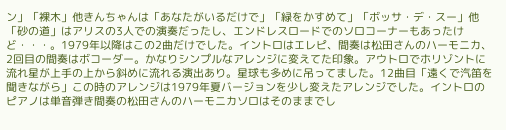ン」「裸木」他きんちゃんは「あなたがいるだけで」「緑をかすめて」「ボッサ・デ・スー」他「砂の道」はアリスの3人での演奏だったし、エンドレスロードでのソロコーナーもあったけど・・・。1979年以降はこの2曲だけでした。イントロはエレピ、間奏は松田さんのハーモニカ、2回目の間奏はボコーダー。かなりシンプルなアレンジに変えてた印象。アウトロでホリゾントに流れ星が上手の上から斜めに流れる演出あり。星球も多めに吊ってました。12曲目「遠くで汽笛を聞きながら」この時のアレンジは1979年夏バージョンを少し変えたアレンジでした。イントロのピアノは単音弾き間奏の松田さんのハーモニカソロはそのままでし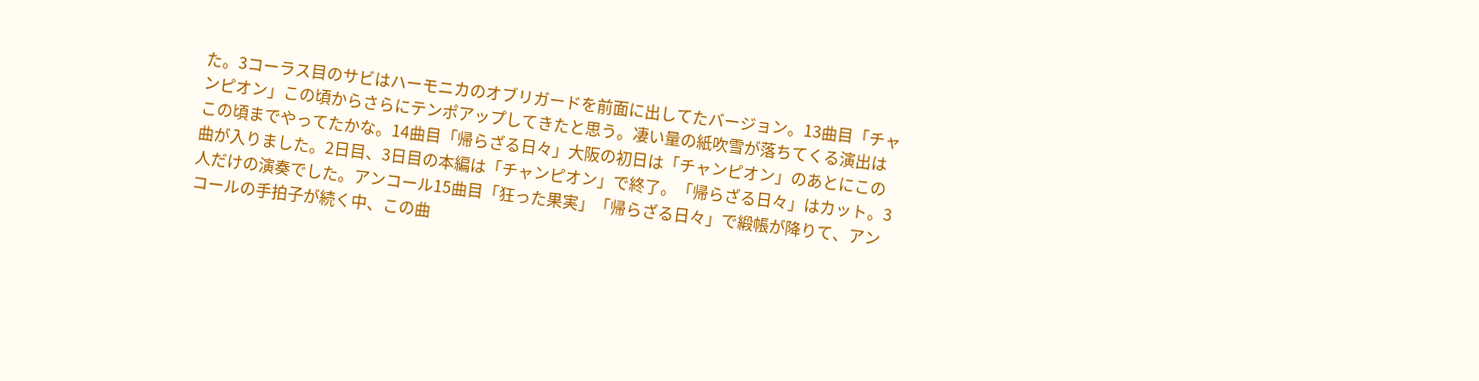た。3コーラス目のサビはハーモニカのオブリガードを前面に出してたバージョン。13曲目「チャンピオン」この頃からさらにテンポアップしてきたと思う。凄い量の紙吹雪が落ちてくる演出はこの頃までやってたかな。14曲目「帰らざる日々」大阪の初日は「チャンピオン」のあとにこの曲が入りました。2日目、3日目の本編は「チャンピオン」で終了。「帰らざる日々」はカット。3人だけの演奏でした。アンコール15曲目「狂った果実」「帰らざる日々」で緞帳が降りて、アンコールの手拍子が続く中、この曲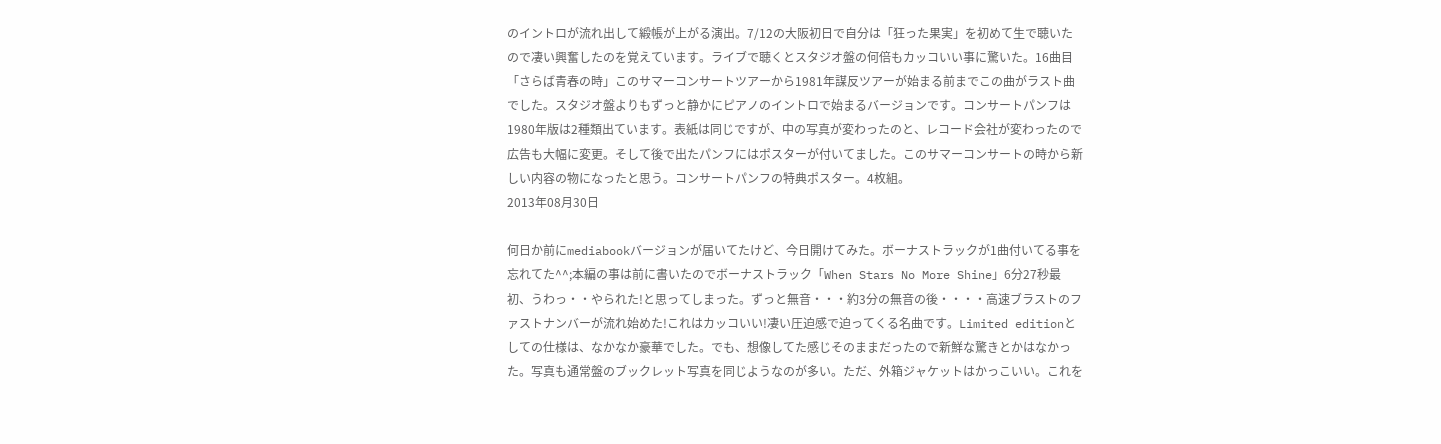のイントロが流れ出して緞帳が上がる演出。7/12の大阪初日で自分は「狂った果実」を初めて生で聴いたので凄い興奮したのを覚えています。ライブで聴くとスタジオ盤の何倍もカッコいい事に驚いた。16曲目「さらば青春の時」このサマーコンサートツアーから1981年謀反ツアーが始まる前までこの曲がラスト曲でした。スタジオ盤よりもずっと静かにピアノのイントロで始まるバージョンです。コンサートパンフは1980年版は2種類出ています。表紙は同じですが、中の写真が変わったのと、レコード会社が変わったので広告も大幅に変更。そして後で出たパンフにはポスターが付いてました。このサマーコンサートの時から新しい内容の物になったと思う。コンサートパンフの特典ポスター。4枚組。
2013年08月30日

何日か前にmediabookバージョンが届いてたけど、今日開けてみた。ボーナストラックが1曲付いてる事を忘れてた^^;本編の事は前に書いたのでボーナストラック「When Stars No More Shine」6分27秒最初、うわっ・・やられた!と思ってしまった。ずっと無音・・・約3分の無音の後・・・・高速ブラストのファストナンバーが流れ始めた!これはカッコいい!凄い圧迫感で迫ってくる名曲です。Limited editionとしての仕様は、なかなか豪華でした。でも、想像してた感じそのままだったので新鮮な驚きとかはなかった。写真も通常盤のブックレット写真を同じようなのが多い。ただ、外箱ジャケットはかっこいい。これを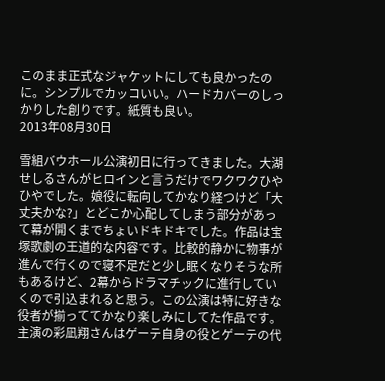このまま正式なジャケットにしても良かったのに。シンプルでカッコいい。ハードカバーのしっかりした創りです。紙質も良い。
2013年08月30日

雪組バウホール公演初日に行ってきました。大湖せしるさんがヒロインと言うだけでワクワクひやひやでした。娘役に転向してかなり経つけど「大丈夫かな?」とどこか心配してしまう部分があって幕が開くまでちょいドキドキでした。作品は宝塚歌劇の王道的な内容です。比較的静かに物事が進んで行くので寝不足だと少し眠くなりそうな所もあるけど、2幕からドラマチックに進行していくので引込まれると思う。この公演は特に好きな役者が揃っててかなり楽しみにしてた作品です。主演の彩凪翔さんはゲーテ自身の役とゲーテの代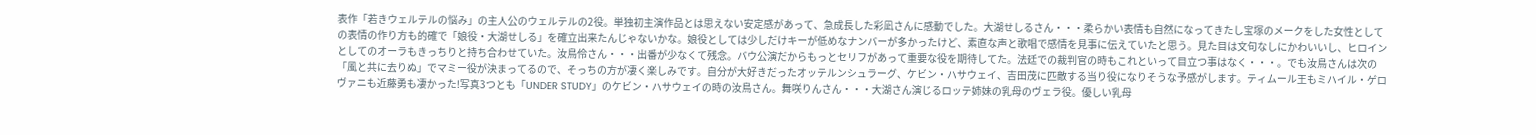表作「若きウェルテルの悩み」の主人公のウェルテルの2役。単独初主演作品とは思えない安定感があって、急成長した彩凪さんに感動でした。大湖せしるさん・・・柔らかい表情も自然になってきたし宝塚のメークをした女性としての表情の作り方も的確で「娘役・大湖せしる」を確立出来たんじゃないかな。娘役としては少しだけキーが低めなナンバーが多かったけど、素直な声と歌唱で感情を見事に伝えていたと思う。見た目は文句なしにかわいいし、ヒロインとしてのオーラもきっちりと持ち合わせていた。汝鳥伶さん・・・出番が少なくて残念。バウ公演だからもっとセリフがあって重要な役を期待してた。法廷での裁判官の時もこれといって目立つ事はなく・・・。でも汝鳥さんは次の「風と共に去りぬ」でマミー役が決まってるので、そっちの方が凄く楽しみです。自分が大好きだったオッテルンシュラーグ、ケビン・ハサウェイ、吉田茂に匹敵する当り役になりそうな予感がします。ティムール王もミハイル・ゲロヴァニも近藤勇も凄かった!写真3つとも「UNDER STUDY」のケビン・ハサウェイの時の汝鳥さん。舞咲りんさん・・・大湖さん演じるロッテ姉妹の乳母のヴェラ役。優しい乳母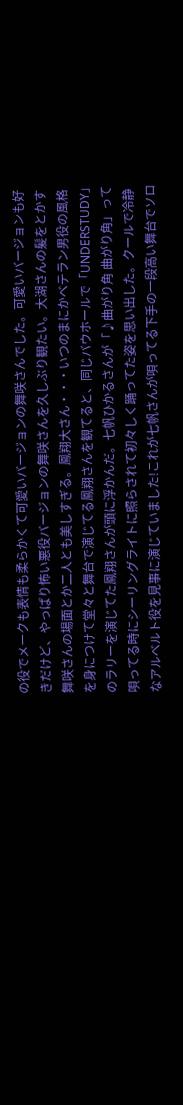の役でメークも表情も柔らかくて可愛いバージョンの舞咲さんでした。可愛いバージョンも好きだけど、やっぱり怖い悪役バージョンの舞咲さんを久しぶり観たい。大湖さんの髪をとかす舞咲さんの場面とか二人とも美しすぎる。鳳翔大さん・・・いつのまにかベテラン男役の風格を身につけて堂々と舞台で演じてる鳳翔さんを観てると、同じバウホールで「UNDERSTUDY」のラリーを演じてた鳳翔さんが頭に浮かんだ。七帆ひかるさんが「♪曲がり角 曲がり角」って唄ってる時にシーリングライトに照らされて初々しく踊ってた姿を思い出した。クールで冷静なアルベルト役を見事に演じていました!これが七帆さんが唄ってる下手の一段高い舞台でソロ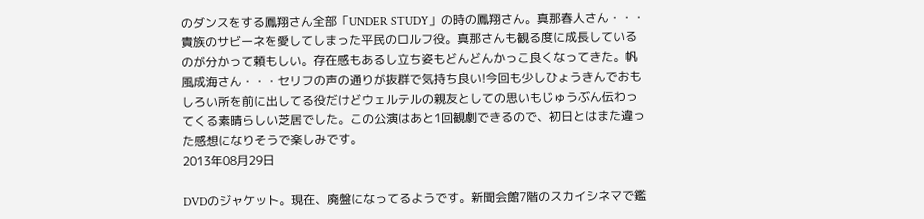のダンスをする鳳翔さん全部「UNDER STUDY」の時の鳳翔さん。真那春人さん・・・貴族のサビーネを愛してしまった平民のロルフ役。真那さんも観る度に成長しているのが分かって頼もしい。存在感もあるし立ち姿もどんどんかっこ良くなってきた。帆風成海さん・・・セリフの声の通りが抜群で気持ち良い!今回も少しひょうきんでおもしろい所を前に出してる役だけどウェルテルの親友としての思いもじゅうぶん伝わってくる素晴らしい芝居でした。この公演はあと1回観劇できるので、初日とはまた違った感想になりそうで楽しみです。
2013年08月29日

DVDのジャケット。現在、廃盤になってるようです。新聞会館7階のスカイシネマで鑑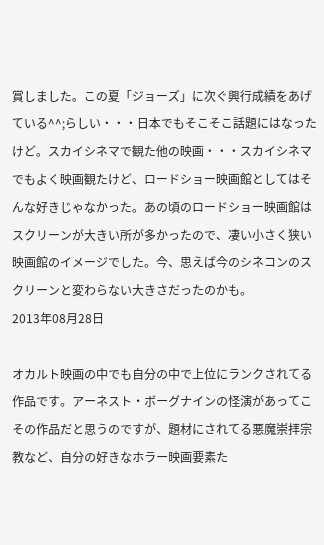賞しました。この夏「ジョーズ」に次ぐ興行成績をあげている^^;らしい・・・日本でもそこそこ話題にはなったけど。スカイシネマで観た他の映画・・・スカイシネマでもよく映画観たけど、ロードショー映画館としてはそんな好きじゃなかった。あの頃のロードショー映画館はスクリーンが大きい所が多かったので、凄い小さく狭い映画館のイメージでした。今、思えば今のシネコンのスクリーンと変わらない大きさだったのかも。
2013年08月28日

オカルト映画の中でも自分の中で上位にランクされてる作品です。アーネスト・ボーグナインの怪演があってこその作品だと思うのですが、題材にされてる悪魔崇拝宗教など、自分の好きなホラー映画要素た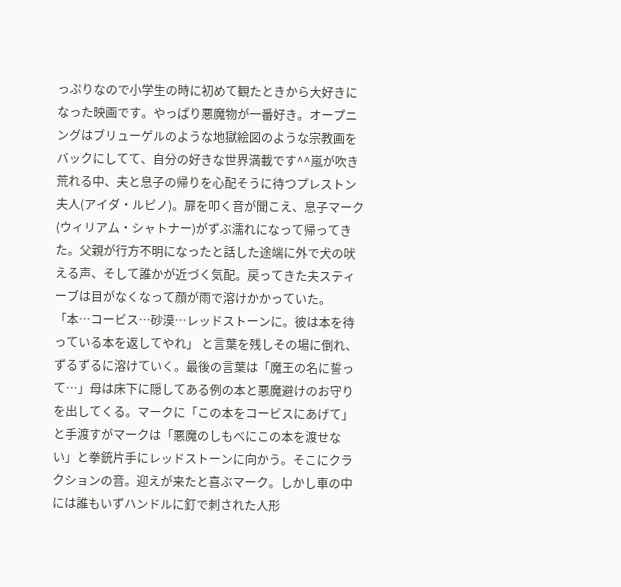っぷりなので小学生の時に初めて観たときから大好きになった映画です。やっぱり悪魔物が一番好き。オープニングはブリューゲルのような地獄絵図のような宗教画をバックにしてて、自分の好きな世界満載です^^嵐が吹き荒れる中、夫と息子の帰りを心配そうに待つプレストン夫人(アイダ・ルピノ)。扉を叩く音が聞こえ、息子マーク(ウィリアム・シャトナー)がずぶ濡れになって帰ってきた。父親が行方不明になったと話した途端に外で犬の吠える声、そして誰かが近づく気配。戻ってきた夫スティーブは目がなくなって顔が雨で溶けかかっていた。「本…コービス…砂漠…レッドストーンに。彼は本を待っている本を返してやれ」 と言葉を残しその場に倒れ、ずるずるに溶けていく。最後の言葉は「魔王の名に誓って…」母は床下に隠してある例の本と悪魔避けのお守りを出してくる。マークに「この本をコービスにあげて」と手渡すがマークは「悪魔のしもべにこの本を渡せない」と拳銃片手にレッドストーンに向かう。そこにクラクションの音。迎えが来たと喜ぶマーク。しかし車の中には誰もいずハンドルに釘で刺された人形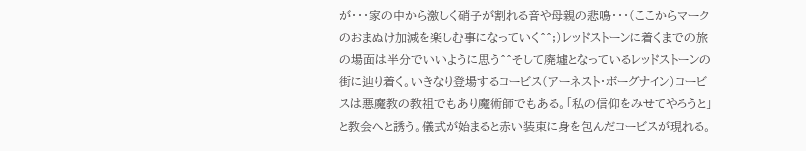が・・・家の中から激しく硝子が割れる音や母親の悲鳴・・・(ここからマークのおまぬけ加減を楽しむ事になっていく^^;)レッドストーンに着くまでの旅の場面は半分でいいように思う^^そして廃墟となっているレッドストーンの街に辿り着く。いきなり登場するコービス(アーネスト・ボーグナイン)コービスは悪魔教の教祖でもあり魔術師でもある。「私の信仰をみせてやろうと」と教会へと誘う。儀式が始まると赤い装束に身を包んだコービスが現れる。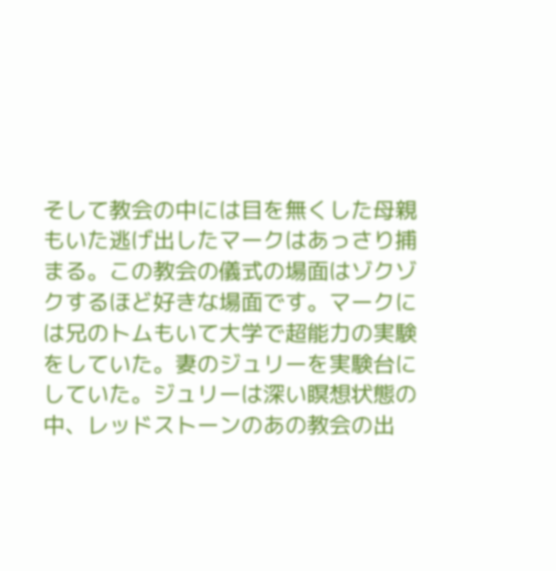そして教会の中には目を無くした母親もいた逃げ出したマークはあっさり捕まる。この教会の儀式の場面はゾクゾクするほど好きな場面です。マークには兄のトムもいて大学で超能力の実験をしていた。妻のジュリーを実験台にしていた。ジュリーは深い瞑想状態の中、レッドストーンのあの教会の出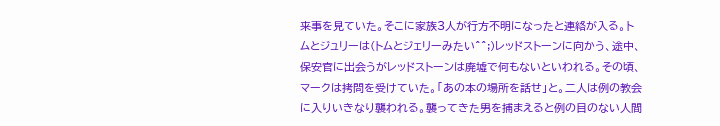来事を見ていた。そこに家族3人が行方不明になったと連絡が入る。トムとジュリーは(トムとジェリーみたい^^;)レッドストーンに向かう、途中、保安官に出会うがレッドストーンは廃墟で何もないといわれる。その頃、マークは拷問を受けていた。「あの本の場所を話せ」と。二人は例の教会に入りいきなり襲われる。襲ってきた男を捕まえると例の目のない人間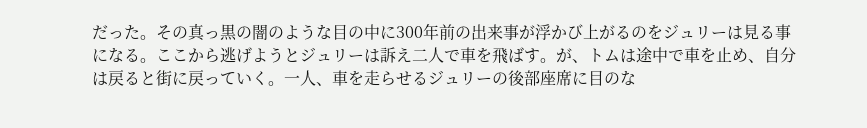だった。その真っ黒の闇のような目の中に300年前の出来事が浮かび上がるのをジュリーは見る事になる。ここから逃げようとジュリーは訴え二人で車を飛ばす。が、トムは途中で車を止め、自分は戻ると街に戻っていく。一人、車を走らせるジュリーの後部座席に目のな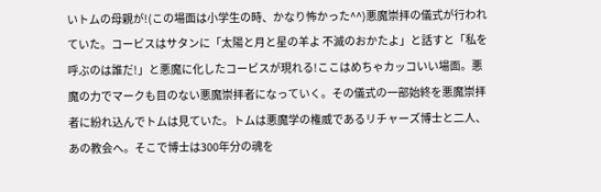いトムの母親が!(この場面は小学生の時、かなり怖かった^^)悪魔崇拝の儀式が行われていた。コービスはサタンに「太陽と月と星の羊よ 不滅のおかたよ」と話すと「私を呼ぶのは誰だ!」と悪魔に化したコービスが現れる!ここはめちゃカッコいい場面。悪魔の力でマークも目のない悪魔崇拝者になっていく。その儀式の一部始終を悪魔崇拝者に紛れ込んでトムは見ていた。トムは悪魔学の権威であるリチャーズ博士と二人、あの教会へ。そこで博士は300年分の魂を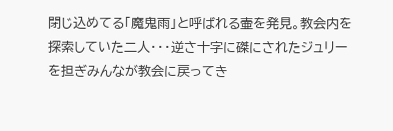閉じ込めてる「魔鬼雨」と呼ばれる壷を発見。教会内を探索していた二人・・・逆さ十字に磔にされたジュリーを担ぎみんなが教会に戻ってき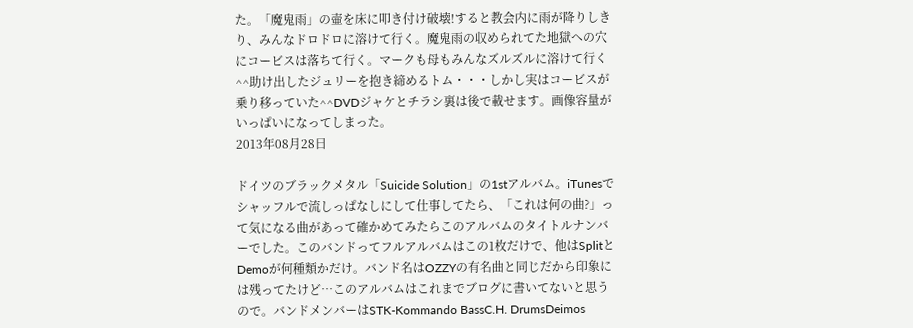た。「魔鬼雨」の壷を床に叩き付け破壊!すると教会内に雨が降りしきり、みんなドロドロに溶けて行く。魔鬼雨の収められてた地獄への穴にコービスは落ちて行く。マークも母もみんなズルズルに溶けて行く^^助け出したジュリーを抱き締めるトム・・・しかし実はコービスが乗り移っていた^^DVDジャケとチラシ裏は後で載せます。画像容量がいっぱいになってしまった。
2013年08月28日

ドイツのブラックメタル「Suicide Solution」の1stアルバム。iTunesでシャッフルで流しっぱなしにして仕事してたら、「これは何の曲?」って気になる曲があって確かめてみたらこのアルバムのタイトルナンバーでした。このバンドってフルアルバムはこの1枚だけで、他はSplitとDemoが何種類かだけ。バンド名はOZZYの有名曲と同じだから印象には残ってたけど…このアルバムはこれまでブログに書いてないと思うので。バンドメンバーはSTK-Kommando BassC.H. DrumsDeimos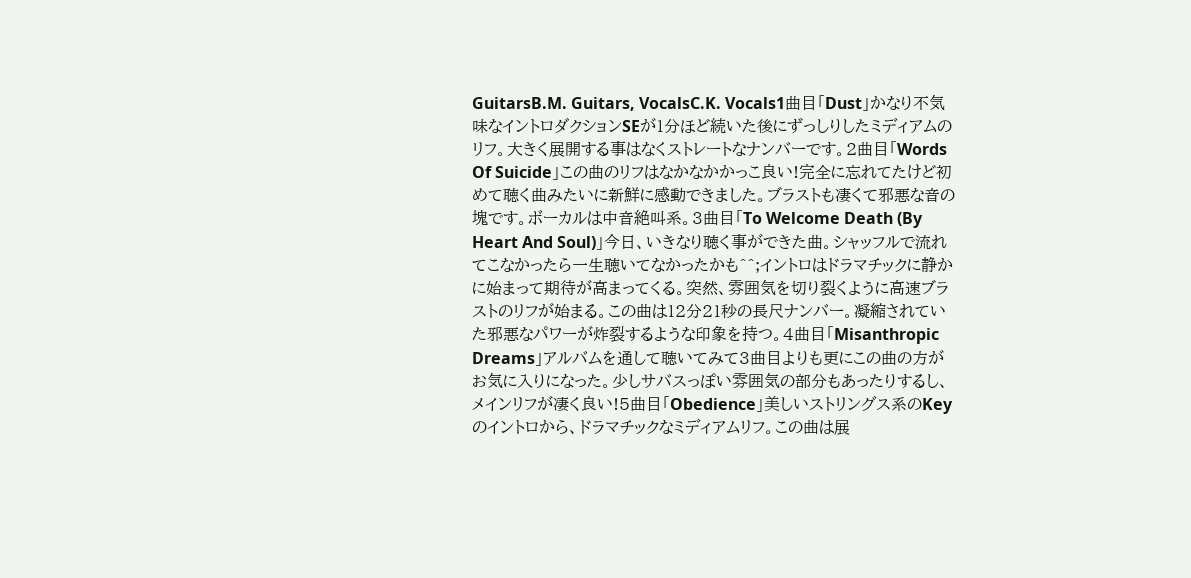GuitarsB.M. Guitars, VocalsC.K. Vocals1曲目「Dust」かなり不気味なイントロダクションSEが1分ほど続いた後にずっしりしたミディアムのリフ。大きく展開する事はなくストレートなナンバーです。2曲目「Words Of Suicide」この曲のリフはなかなかかっこ良い!完全に忘れてたけど初めて聴く曲みたいに新鮮に感動できました。ブラストも凄くて邪悪な音の塊です。ボーカルは中音絶叫系。3曲目「To Welcome Death (By Heart And Soul)」今日、いきなり聴く事ができた曲。シャッフルで流れてこなかったら一生聴いてなかったかも^^;イントロはドラマチックに静かに始まって期待が高まってくる。突然、雰囲気を切り裂くように高速ブラストのリフが始まる。この曲は12分21秒の長尺ナンバー。凝縮されていた邪悪なパワーが炸裂するような印象を持つ。4曲目「Misanthropic Dreams」アルバムを通して聴いてみて3曲目よりも更にこの曲の方がお気に入りになった。少しサバスっぽい雰囲気の部分もあったりするし、メインリフが凄く良い!5曲目「Obedience」美しいストリングス系のKeyのイントロから、ドラマチックなミディアムリフ。この曲は展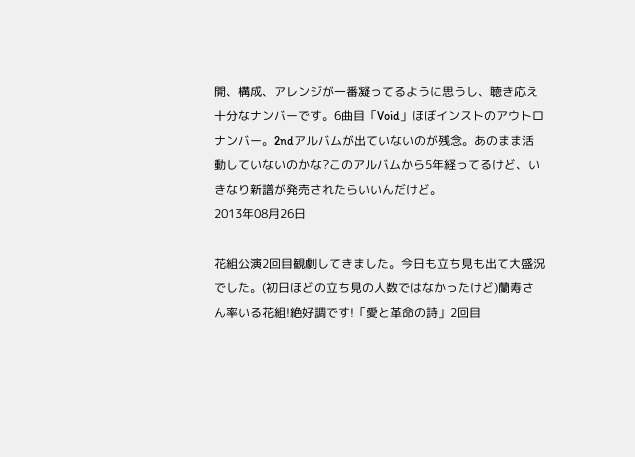開、構成、アレンジが一番凝ってるように思うし、聴き応え十分なナンバーです。6曲目「Void」ほぼインストのアウトロナンバー。2ndアルバムが出ていないのが残念。あのまま活動していないのかな?このアルバムから5年経ってるけど、いきなり新譜が発売されたらいいんだけど。
2013年08月26日

花組公演2回目観劇してきました。今日も立ち見も出て大盛況でした。(初日ほどの立ち見の人数ではなかったけど)蘭寿さん率いる花組!絶好調です!「愛と革命の詩」2回目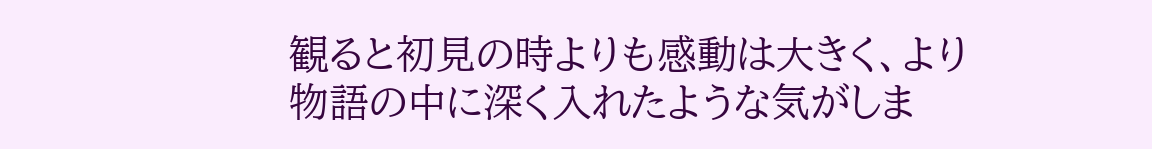観ると初見の時よりも感動は大きく、より物語の中に深く入れたような気がしま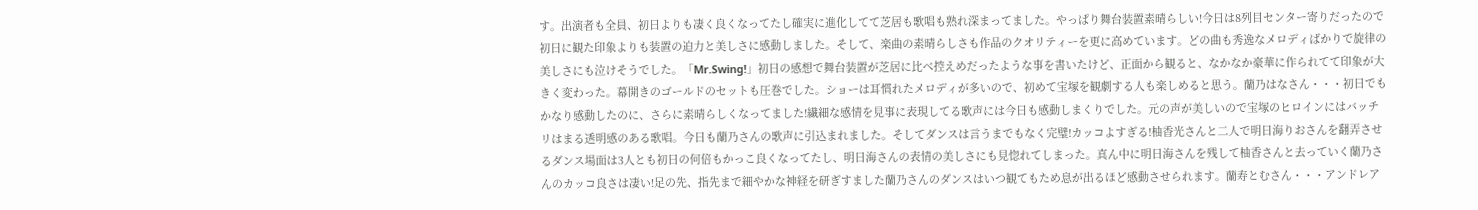す。出演者も全員、初日よりも凄く良くなってたし確実に進化してて芝居も歌唱も熟れ深まってました。やっぱり舞台装置素晴らしい!今日は8列目センター寄りだったので初日に観た印象よりも装置の迫力と美しさに感動しました。そして、楽曲の素晴らしさも作品のクオリティーを更に高めています。どの曲も秀逸なメロディばかりで旋律の美しさにも泣けそうでした。「Mr.Swing!」初日の感想で舞台装置が芝居に比べ控えめだったような事を書いたけど、正面から観ると、なかなか豪華に作られてて印象が大きく変わった。幕開きのゴールドのセットも圧巻でした。ショーは耳慣れたメロディが多いので、初めて宝塚を観劇する人も楽しめると思う。蘭乃はなさん・・・初日でもかなり感動したのに、さらに素晴らしくなってました!繊細な感情を見事に表現してる歌声には今日も感動しまくりでした。元の声が美しいので宝塚のヒロインにはバッチリはまる透明感のある歌唱。今日も蘭乃さんの歌声に引込まれました。そしてダンスは言うまでもなく完璧!カッコよすぎる!柚香光さんと二人で明日海りおさんを翻弄させるダンス場面は3人とも初日の何倍もかっこ良くなってたし、明日海さんの表情の美しさにも見惚れてしまった。真ん中に明日海さんを残して柚香さんと去っていく蘭乃さんのカッコ良さは凄い!足の先、指先まで細やかな神経を研ぎすました蘭乃さんのダンスはいつ観てもため息が出るほど感動させられます。蘭寿とむさん・・・アンドレア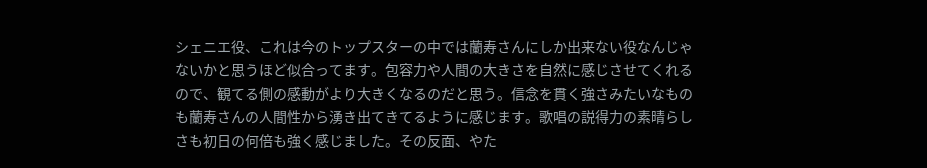シェニエ役、これは今のトップスターの中では蘭寿さんにしか出来ない役なんじゃないかと思うほど似合ってます。包容力や人間の大きさを自然に感じさせてくれるので、観てる側の感動がより大きくなるのだと思う。信念を貫く強さみたいなものも蘭寿さんの人間性から湧き出てきてるように感じます。歌唱の説得力の素晴らしさも初日の何倍も強く感じました。その反面、やた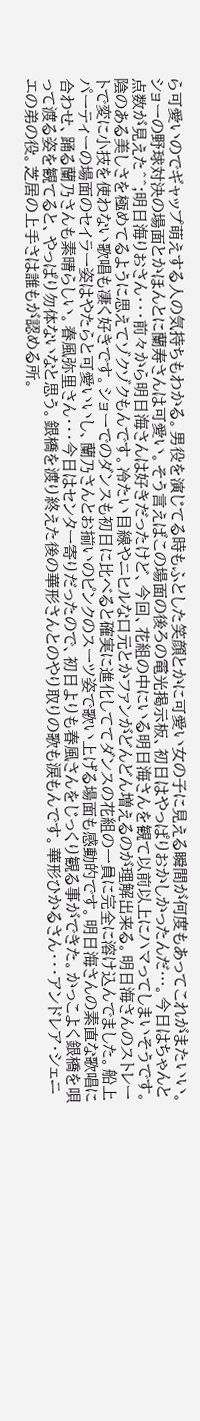ら可愛いのでギャップ萌えする人の気持ちもわかる。男役を演じてる時もふとした笑顔とかに可愛い女の子に見える瞬間が何度もあってこれがまたいい。ショーの野球対決の場面とかほんとに蘭寿さんは可愛い。そう言えばこの場面の後ろの電光掲示板、初日はやっぱりおかしかったんだ…。今日はちゃんと点数が見えた^^;明日海りおさん・・・前々から明日海さんは好きだったけど、今回、花組の中にいる明日海さんを観て以前以上にハマってしまいそうです。陰のある美しさを極めてるように思えてゾクゾクもんです。冷たい目線やニヒルな口元とかファンがどんどん増えるのが理解出来る。明日海さんのストレートで変に小技を使わない歌唱も凄く好きです。ショーでのダンスも初日に比べると確実に進化しててダンスの花組の一員に完全に溶け込んでました。船上パーティーの場面のセイラー姿はやたらと可愛いいし、蘭乃さんとお揃いのピンクのスーツ姿で歌い上げる場面も感動的です。明日海さんの素直な歌唱に合わせ、踊る蘭乃さんも素晴らしい。春風弥里さん・・・今日はセンター寄りだったので、初日よりも春風さんをじっくり観る事ができた。かっこよく銀橋を唄って渡る姿を観てると、やっぱり勿体ないなと思う。銀橋を渡り終えた後の華形さんとのやり取りの歌も涙もんです。華形ひかるさん・・・アンドレア・シェニエの弟の役。芝居の上手さは誰もが認める所。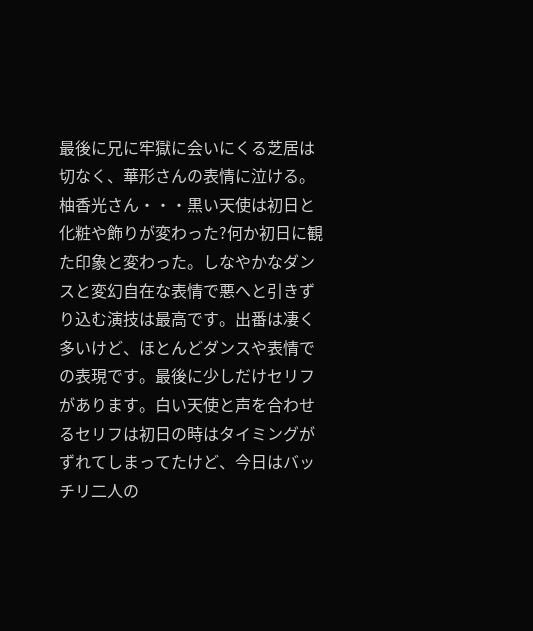最後に兄に牢獄に会いにくる芝居は切なく、華形さんの表情に泣ける。柚香光さん・・・黒い天使は初日と化粧や飾りが変わった?何か初日に観た印象と変わった。しなやかなダンスと変幻自在な表情で悪へと引きずり込む演技は最高です。出番は凄く多いけど、ほとんどダンスや表情での表現です。最後に少しだけセリフがあります。白い天使と声を合わせるセリフは初日の時はタイミングがずれてしまってたけど、今日はバッチリ二人の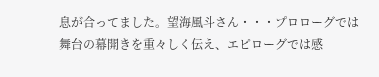息が合ってました。望海風斗さん・・・プロローグでは舞台の幕開きを重々しく伝え、エピローグでは感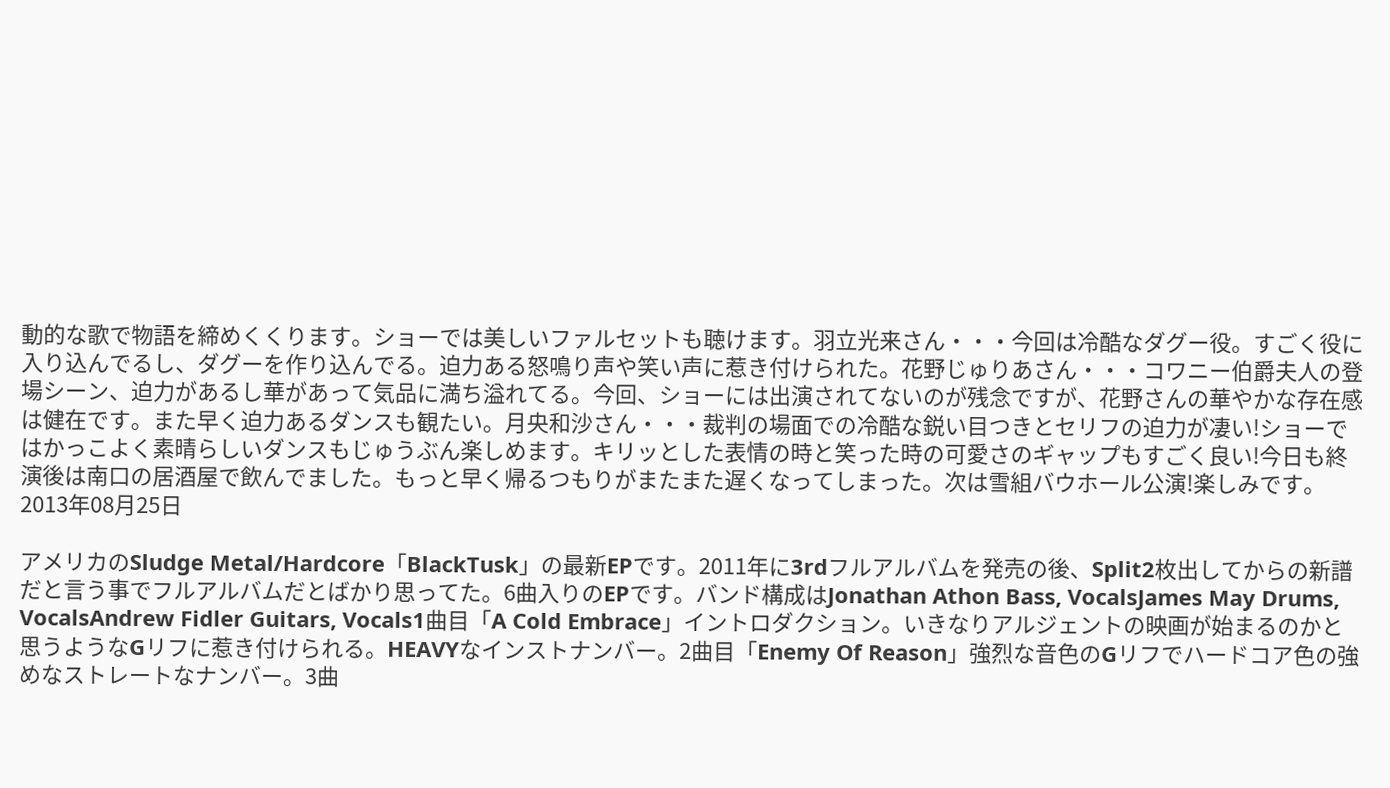動的な歌で物語を締めくくります。ショーでは美しいファルセットも聴けます。羽立光来さん・・・今回は冷酷なダグー役。すごく役に入り込んでるし、ダグーを作り込んでる。迫力ある怒鳴り声や笑い声に惹き付けられた。花野じゅりあさん・・・コワニー伯爵夫人の登場シーン、迫力があるし華があって気品に満ち溢れてる。今回、ショーには出演されてないのが残念ですが、花野さんの華やかな存在感は健在です。また早く迫力あるダンスも観たい。月央和沙さん・・・裁判の場面での冷酷な鋭い目つきとセリフの迫力が凄い!ショーではかっこよく素晴らしいダンスもじゅうぶん楽しめます。キリッとした表情の時と笑った時の可愛さのギャップもすごく良い!今日も終演後は南口の居酒屋で飲んでました。もっと早く帰るつもりがまたまた遅くなってしまった。次は雪組バウホール公演!楽しみです。
2013年08月25日

アメリカのSludge Metal/Hardcore「BlackTusk」の最新EPです。2011年に3rdフルアルバムを発売の後、Split2枚出してからの新譜だと言う事でフルアルバムだとばかり思ってた。6曲入りのEPです。バンド構成はJonathan Athon Bass, VocalsJames May Drums, VocalsAndrew Fidler Guitars, Vocals1曲目「A Cold Embrace」イントロダクション。いきなりアルジェントの映画が始まるのかと思うようなGリフに惹き付けられる。HEAVYなインストナンバー。2曲目「Enemy Of Reason」強烈な音色のGリフでハードコア色の強めなストレートなナンバー。3曲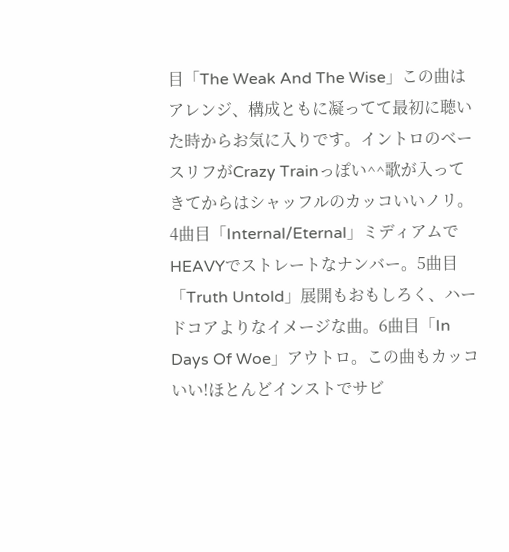目「The Weak And The Wise」この曲はアレンジ、構成ともに凝ってて最初に聴いた時からお気に入りです。イントロのベースリフがCrazy Trainっぽい^^歌が入ってきてからはシャッフルのカッコいいノリ。4曲目「Internal/Eternal」ミディアムでHEAVYでストレートなナンバー。5曲目「Truth Untold」展開もおもしろく、ハードコアよりなイメージな曲。6曲目「In Days Of Woe」アウトロ。この曲もカッコいい!ほとんどインストでサビ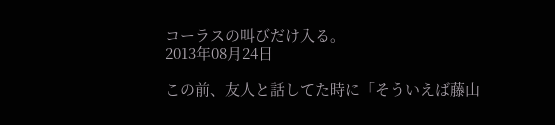コーラスの叫びだけ入る。
2013年08月24日

この前、友人と話してた時に「そういえば藤山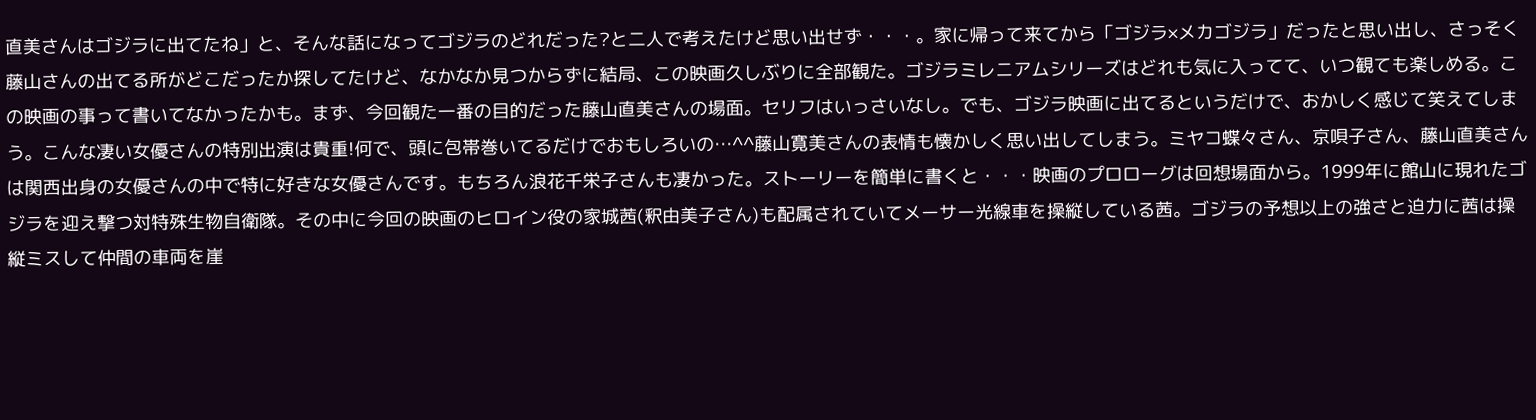直美さんはゴジラに出てたね」と、そんな話になってゴジラのどれだった?と二人で考えたけど思い出せず・・・。家に帰って来てから「ゴジラ×メカゴジラ」だったと思い出し、さっそく藤山さんの出てる所がどこだったか探してたけど、なかなか見つからずに結局、この映画久しぶりに全部観た。ゴジラミレニアムシリーズはどれも気に入ってて、いつ観ても楽しめる。この映画の事って書いてなかったかも。まず、今回観た一番の目的だった藤山直美さんの場面。セリフはいっさいなし。でも、ゴジラ映画に出てるというだけで、おかしく感じて笑えてしまう。こんな凄い女優さんの特別出演は貴重!何で、頭に包帯巻いてるだけでおもしろいの…^^藤山寛美さんの表情も懐かしく思い出してしまう。ミヤコ蝶々さん、京唄子さん、藤山直美さんは関西出身の女優さんの中で特に好きな女優さんです。もちろん浪花千栄子さんも凄かった。ストーリーを簡単に書くと・・・映画のプロローグは回想場面から。1999年に館山に現れたゴジラを迎え撃つ対特殊生物自衛隊。その中に今回の映画のヒロイン役の家城茜(釈由美子さん)も配属されていてメーサー光線車を操縦している茜。ゴジラの予想以上の強さと迫力に茜は操縦ミスして仲間の車両を崖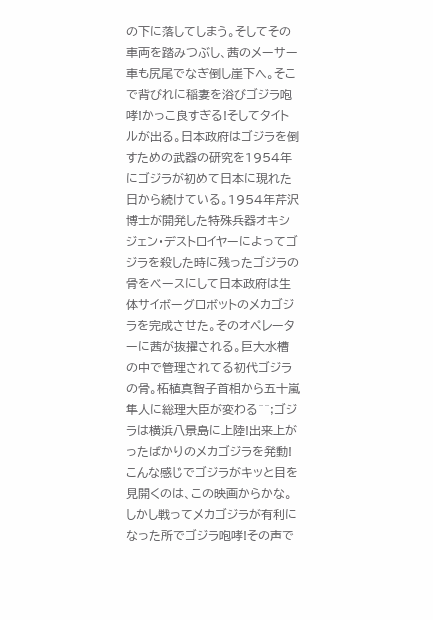の下に落してしまう。そしてその車両を踏みつぶし、茜のメーサー車も尻尾でなぎ倒し崖下へ。そこで背びれに稲妻を浴びゴジラ咆哮!かっこ良すぎる!そしてタイトルが出る。日本政府はゴジラを倒すための武器の研究を1954年にゴジラが初めて日本に現れた日から続けている。1954年芹沢博士が開発した特殊兵器オキシジェン・デストロイヤーによってゴジラを殺した時に残ったゴジラの骨をベースにして日本政府は生体サイボーグロボットのメカゴジラを完成させた。そのオペレーターに茜が抜擢される。巨大水槽の中で管理されてる初代ゴジラの骨。柘植真智子首相から五十嵐隼人に総理大臣が変わる^^;ゴジラは横浜八景島に上陸!出来上がったばかりのメカゴジラを発動!こんな感じでゴジラがキッと目を見開くのは、この映画からかな。しかし戦ってメカゴジラが有利になった所でゴジラ咆哮!その声で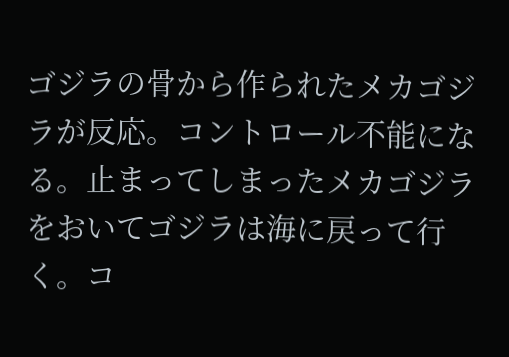ゴジラの骨から作られたメカゴジラが反応。コントロール不能になる。止まってしまったメカゴジラをおいてゴジラは海に戻って行く。コ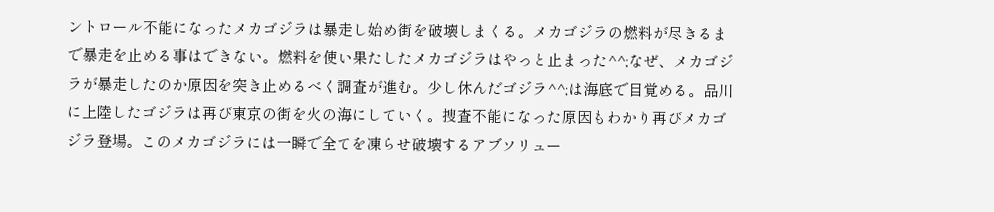ントロール不能になったメカゴジラは暴走し始め街を破壊しまくる。メカゴジラの燃料が尽きるまで暴走を止める事はできない。燃料を使い果たしたメカゴジラはやっと止まった^^;なぜ、メカゴジラが暴走したのか原因を突き止めるべく調査が進む。少し休んだゴジラ^^;は海底で目覚める。品川に上陸したゴジラは再び東京の街を火の海にしていく。捜査不能になった原因もわかり再びメカゴジラ登場。このメカゴジラには一瞬で全てを凍らせ破壊するアブソリュー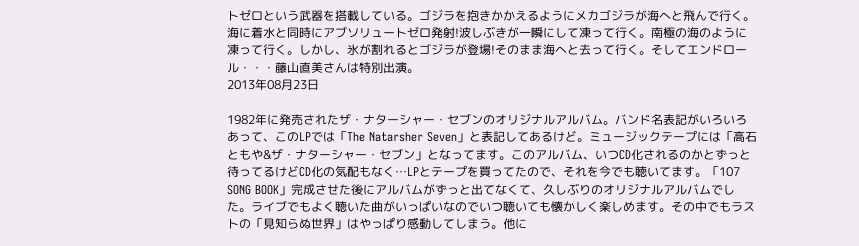トゼロという武器を搭載している。ゴジラを抱きかかえるようにメカゴジラが海へと飛んで行く。海に着水と同時にアブソリュートゼロ発射!波しぶきが一瞬にして凍って行く。南極の海のように凍って行く。しかし、氷が割れるとゴジラが登場!そのまま海へと去って行く。そしてエンドロール・・・藤山直美さんは特別出演。
2013年08月23日

1982年に発売されたザ・ナターシャー・セブンのオリジナルアルバム。バンド名表記がいろいろあって、このLPでは「The Natarsher Seven」と表記してあるけど。ミュージックテープには「高石ともや&ザ・ナターシャー・セブン」となってます。このアルバム、いつCD化されるのかとずっと待ってるけどCD化の気配もなく…LPとテープを買ってたので、それを今でも聴いてます。「107 SONG BOOK」完成させた後にアルバムがずっと出てなくて、久しぶりのオリジナルアルバムでした。ライブでもよく聴いた曲がいっぱいなのでいつ聴いても懐かしく楽しめます。その中でもラストの「見知らぬ世界」はやっぱり感動してしまう。他に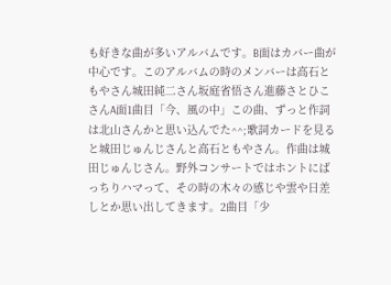も好きな曲が多いアルバムです。B面はカバー曲が中心です。このアルバムの時のメンバーは高石ともやさん城田純二さん坂庭省悟さん進藤さとひこさんA面1曲目「今、風の中」この曲、ずっと作詞は北山さんかと思い込んでた^^;歌詞カードを見ると城田じゅんじさんと高石ともやさん。作曲は城田じゅんじさん。野外コンサートではホントにばっちりハマって、その時の木々の感じや雲や日差しとか思い出してきます。2曲目「少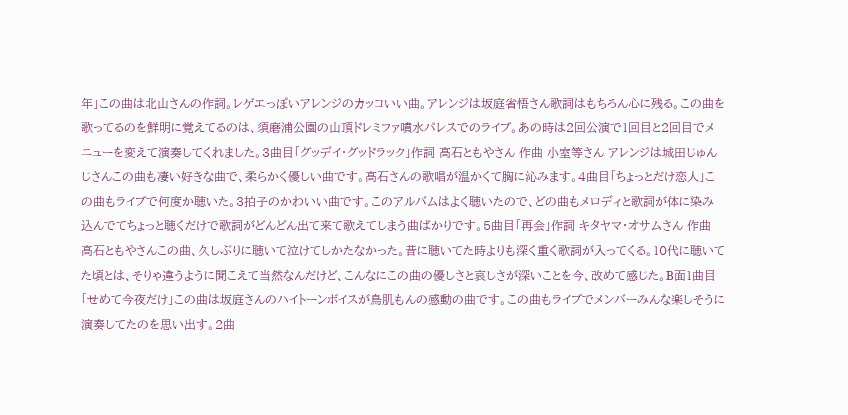年」この曲は北山さんの作詞。レゲエっぽいアレンジのカッコいい曲。アレンジは坂庭省悟さん歌詞はもちろん心に残る。この曲を歌ってるのを鮮明に覚えてるのは、須磨浦公園の山頂ドレミファ噴水パレスでのライブ。あの時は2回公演で1回目と2回目でメニューを変えて演奏してくれました。3曲目「グッデイ・グッドラック」作詞 高石ともやさん 作曲 小室等さん アレンジは城田じゅんじさんこの曲も凄い好きな曲で、柔らかく優しい曲です。高石さんの歌唱が温かくて胸に沁みます。4曲目「ちょっとだけ恋人」この曲もライブで何度か聴いた。3拍子のかわいい曲です。このアルバムはよく聴いたので、どの曲もメロディと歌詞が体に染み込んでてちょっと聴くだけで歌詞がどんどん出て来て歌えてしまう曲ばかりです。5曲目「再会」作詞 キタヤマ・オサムさん 作曲 高石ともやさんこの曲、久しぶりに聴いて泣けてしかたなかった。昔に聴いてた時よりも深く重く歌詞が入ってくる。10代に聴いてた頃とは、そりゃ違うように聞こえて当然なんだけど、こんなにこの曲の優しさと哀しさが深いことを今、改めて感じた。B面1曲目「せめて今夜だけ」この曲は坂庭さんのハイトーンボイスが鳥肌もんの感動の曲です。この曲もライブでメンバーみんな楽しそうに演奏してたのを思い出す。2曲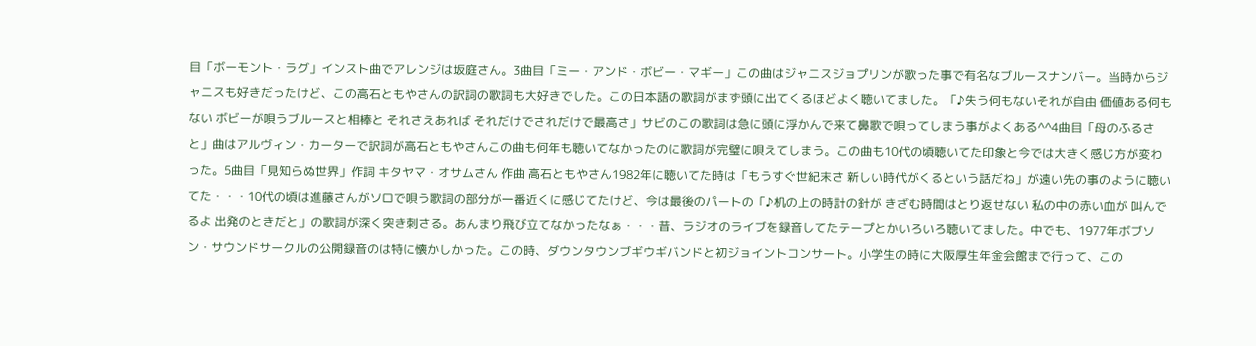目「ボーモント・ラグ」インスト曲でアレンジは坂庭さん。3曲目「ミー・アンド・ボビー・マギー」この曲はジャニスジョプリンが歌った事で有名なブルースナンバー。当時からジャニスも好きだったけど、この高石ともやさんの訳詞の歌詞も大好きでした。この日本語の歌詞がまず頭に出てくるほどよく聴いてました。「♪失う何もないそれが自由 価値ある何もない ボビーが唄うブルースと相棒と それさえあれば それだけでされだけで最高さ」サビのこの歌詞は急に頭に浮かんで来て鼻歌で唄ってしまう事がよくある^^4曲目「母のふるさと」曲はアルヴィン・カーターで訳詞が高石ともやさんこの曲も何年も聴いてなかったのに歌詞が完璧に唄えてしまう。この曲も10代の頃聴いてた印象と今では大きく感じ方が変わった。5曲目「見知らぬ世界」作詞 キタヤマ・オサムさん 作曲 高石ともやさん1982年に聴いてた時は「もうすぐ世紀末さ 新しい時代がくるという話だね」が遠い先の事のように聴いてた・・・10代の頃は進藤さんがソロで唄う歌詞の部分が一番近くに感じてたけど、今は最後のパートの「♪机の上の時計の針が きざむ時間はとり返せない 私の中の赤い血が 叫んでるよ 出発のときだと」の歌詞が深く突き刺さる。あんまり飛び立てなかったなぁ・・・昔、ラジオのライブを録音してたテープとかいろいろ聴いてました。中でも、1977年ボブソン・サウンドサークルの公開録音のは特に懐かしかった。この時、ダウンタウンブギウギバンドと初ジョイントコンサート。小学生の時に大阪厚生年金会館まで行って、この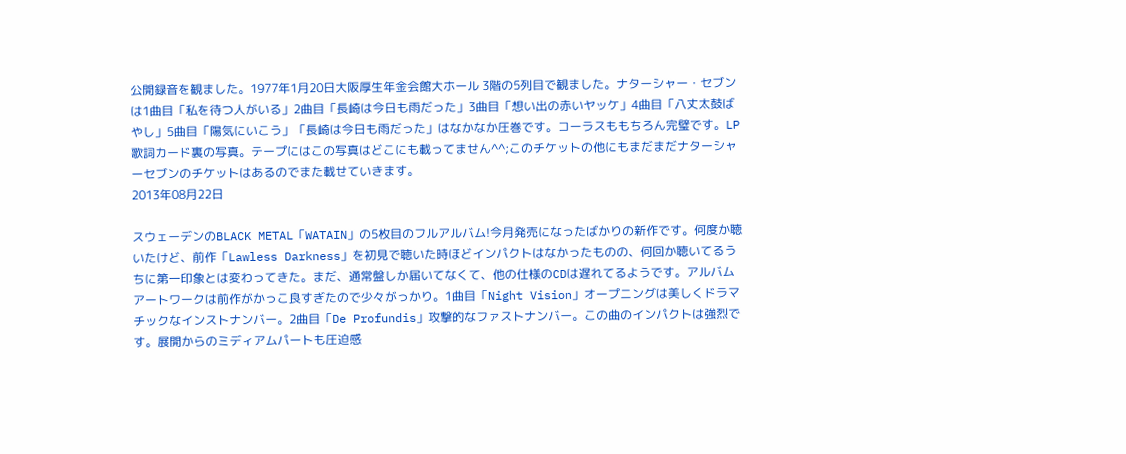公開録音を観ました。1977年1月20日大阪厚生年金会館大ホール 3階の5列目で観ました。ナターシャー・セブンは1曲目「私を待つ人がいる」2曲目「長崎は今日も雨だった」3曲目「想い出の赤いヤッケ」4曲目「八丈太鼓ばやし」5曲目「陽気にいこう」「長崎は今日も雨だった」はなかなか圧巻です。コーラスももちろん完璧です。LP歌詞カード裏の写真。テープにはこの写真はどこにも載ってません^^;このチケットの他にもまだまだナターシャーセブンのチケットはあるのでまた載せていきます。
2013年08月22日

スウェーデンのBLACK METAL「WATAIN」の5枚目のフルアルバム!今月発売になったばかりの新作です。何度か聴いたけど、前作「Lawless Darkness」を初見で聴いた時ほどインパクトはなかったものの、何回か聴いてるうちに第一印象とは変わってきた。まだ、通常盤しか届いてなくて、他の仕様のCDは遅れてるようです。アルバムアートワークは前作がかっこ良すぎたので少々がっかり。1曲目「Night Vision」オープニングは美しくドラマチックなインストナンバー。2曲目「De Profundis」攻撃的なファストナンバー。この曲のインパクトは強烈です。展開からのミディアムパートも圧迫感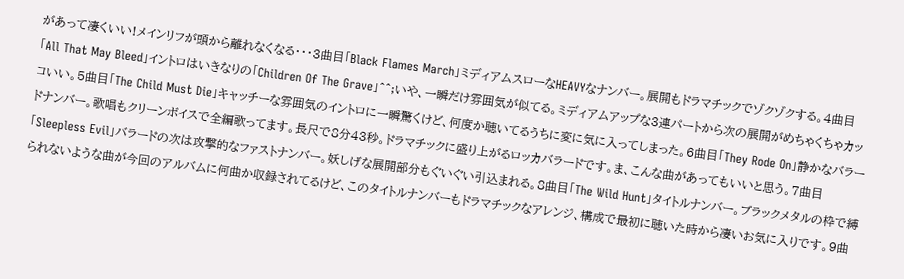があって凄くいい!メインリフが頭から離れなくなる・・・3曲目「Black Flames March」ミディアムスローなHEAVYなナンバー。展開もドラマチックでゾクゾクする。4曲目「All That May Bleed」イントロはいきなりの「Children Of The Grave」^^;いや、一瞬だけ雰囲気が似てる。ミディアムアップな3連パートから次の展開がめちゃくちゃカッコいい。5曲目「The Child Must Die」キャッチーな雰囲気のイントロに一瞬驚くけど、何度か聴いてるうちに変に気に入ってしまった。6曲目「They Rode On」静かなバラードナンバー。歌唱もクリーンボイスで全編歌ってます。長尺で8分43秒。ドラマチックに盛り上がるロッカバラードです。ま、こんな曲があってもいいと思う。7曲目「Sleepless Evil」バラードの次は攻撃的なファストナンバー。妖しげな展開部分もぐいぐい引込まれる。8曲目「The Wild Hunt」タイトルナンバー。ブラックメタルの枠で縛られないような曲が今回のアルバムに何曲か収録されてるけど、このタイトルナンバーもドラマチックなアレンジ、構成で最初に聴いた時から凄いお気に入りです。9曲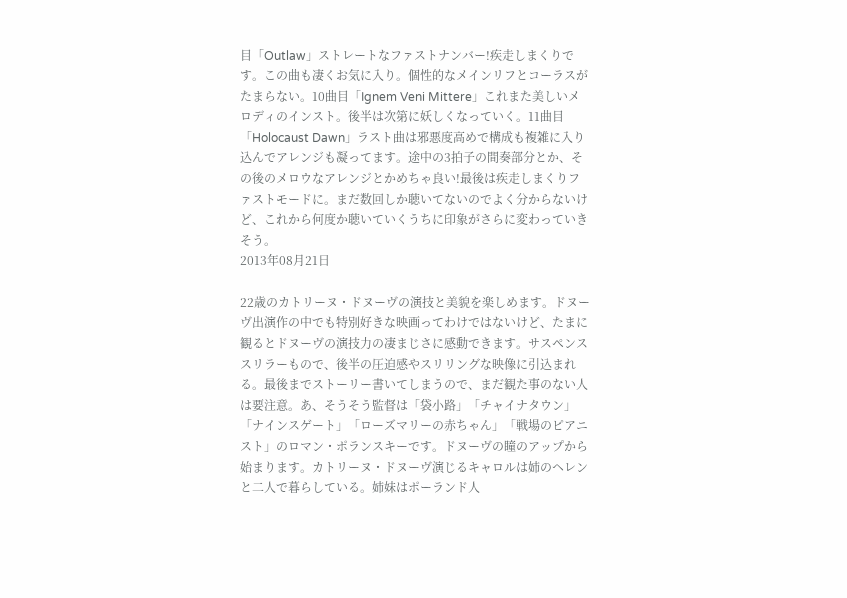目「Outlaw」ストレートなファストナンバー!疾走しまくりです。この曲も凄くお気に入り。個性的なメインリフとコーラスがたまらない。10曲目「Ignem Veni Mittere」これまた美しいメロディのインスト。後半は次第に妖しくなっていく。11曲目「Holocaust Dawn」ラスト曲は邪悪度高めで構成も複雑に入り込んでアレンジも凝ってます。途中の3拍子の間奏部分とか、その後のメロウなアレンジとかめちゃ良い!最後は疾走しまくりファストモードに。まだ数回しか聴いてないのでよく分からないけど、これから何度か聴いていくうちに印象がさらに変わっていきそう。
2013年08月21日

22歳のカトリーヌ・ドヌーヴの演技と美貌を楽しめます。ドヌーヴ出演作の中でも特別好きな映画ってわけではないけど、たまに観るとドヌーヴの演技力の凄まじさに感動できます。サスペンススリラーもので、後半の圧迫感やスリリングな映像に引込まれる。最後までストーリー書いてしまうので、まだ観た事のない人は要注意。あ、そうそう監督は「袋小路」「チャイナタウン」「ナインスゲート」「ローズマリーの赤ちゃん」「戦場のピアニスト」のロマン・ポランスキーです。ドヌーヴの瞳のアップから始まります。カトリーヌ・ドヌーヴ演じるキャロルは姉のヘレンと二人で暮らしている。姉妹はポーランド人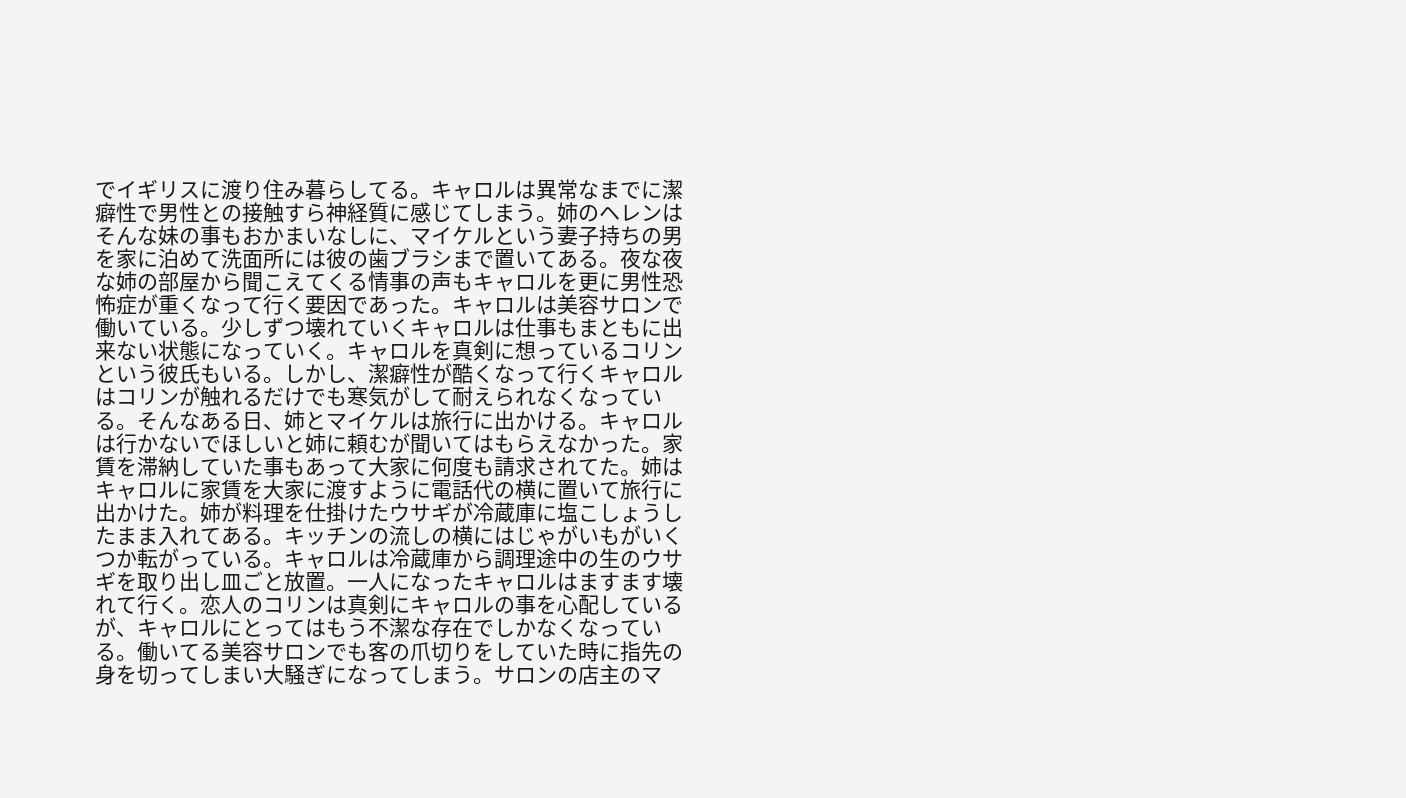でイギリスに渡り住み暮らしてる。キャロルは異常なまでに潔癖性で男性との接触すら神経質に感じてしまう。姉のヘレンはそんな妹の事もおかまいなしに、マイケルという妻子持ちの男を家に泊めて洗面所には彼の歯ブラシまで置いてある。夜な夜な姉の部屋から聞こえてくる情事の声もキャロルを更に男性恐怖症が重くなって行く要因であった。キャロルは美容サロンで働いている。少しずつ壊れていくキャロルは仕事もまともに出来ない状態になっていく。キャロルを真剣に想っているコリンという彼氏もいる。しかし、潔癖性が酷くなって行くキャロルはコリンが触れるだけでも寒気がして耐えられなくなっている。そんなある日、姉とマイケルは旅行に出かける。キャロルは行かないでほしいと姉に頼むが聞いてはもらえなかった。家賃を滞納していた事もあって大家に何度も請求されてた。姉はキャロルに家賃を大家に渡すように電話代の横に置いて旅行に出かけた。姉が料理を仕掛けたウサギが冷蔵庫に塩こしょうしたまま入れてある。キッチンの流しの横にはじゃがいもがいくつか転がっている。キャロルは冷蔵庫から調理途中の生のウサギを取り出し皿ごと放置。一人になったキャロルはますます壊れて行く。恋人のコリンは真剣にキャロルの事を心配しているが、キャロルにとってはもう不潔な存在でしかなくなっている。働いてる美容サロンでも客の爪切りをしていた時に指先の身を切ってしまい大騒ぎになってしまう。サロンの店主のマ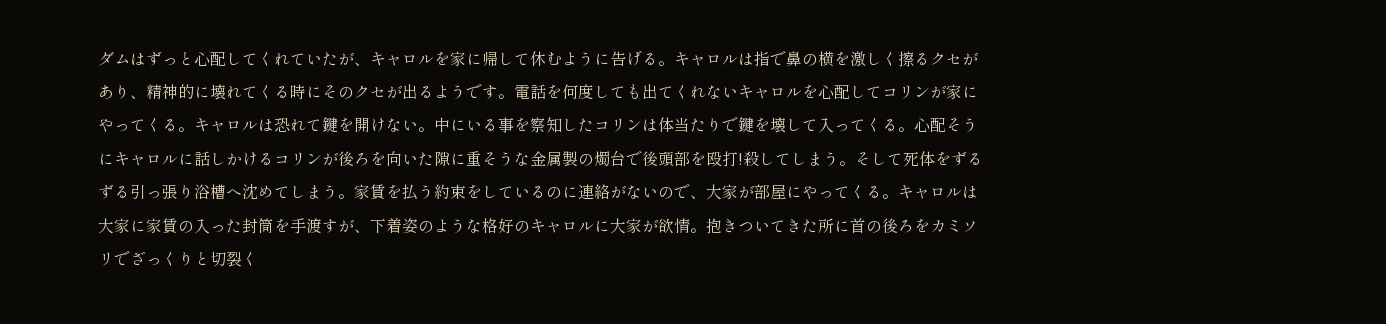ダムはずっと心配してくれていたが、キャロルを家に帰して休むように告げる。キャロルは指で鼻の横を激しく擦るクセがあり、精神的に壊れてくる時にそのクセが出るようです。電話を何度しても出てくれないキャロルを心配してコリンが家にやってくる。キャロルは恐れて鍵を開けない。中にいる事を察知したコリンは体当たりで鍵を壊して入ってくる。心配そうにキャロルに話しかけるコリンが後ろを向いた隙に重そうな金属製の燭台で後頭部を殴打!殺してしまう。そして死体をずるずる引っ張り浴槽へ沈めてしまう。家賃を払う約束をしているのに連絡がないので、大家が部屋にやってくる。キャロルは大家に家賃の入った封筒を手渡すが、下着姿のような格好のキャロルに大家が欲情。抱きついてきた所に首の後ろをカミソリでざっくりと切裂く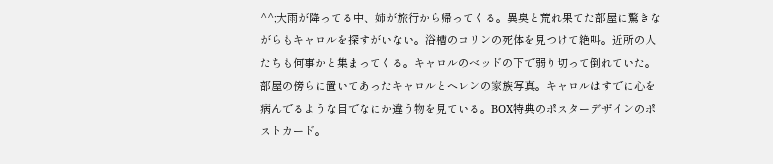^^;大雨が降ってる中、姉が旅行から帰ってくる。異臭と荒れ果てた部屋に驚きながらもキャロルを探すがいない。浴槽のコリンの死体を見つけて絶叫。近所の人たちも何事かと集まってくる。キャロルのベッドの下で弱り切って倒れていた。部屋の傍らに置いてあったキャロルとヘレンの家族写真。キャロルはすでに心を病んでるような目でなにか違う物を見ている。BOX特典のポスターデザインのポストカード。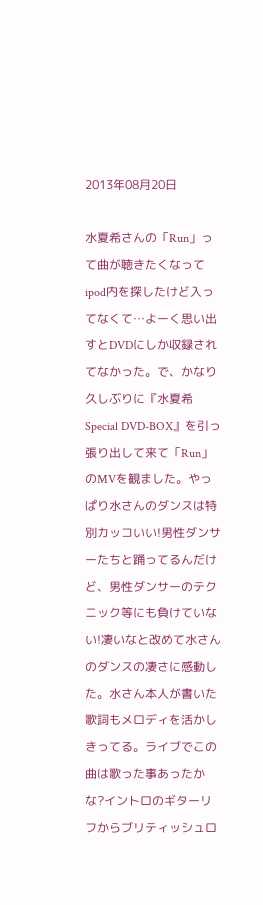2013年08月20日

水夏希さんの「Run」って曲が聴きたくなってipod内を探したけど入ってなくて…よーく思い出すとDVDにしか収録されてなかった。で、かなり久しぶりに『水夏希 Special DVD-BOX』を引っ張り出して来て「Run」のMVを観ました。やっぱり水さんのダンスは特別カッコいい!男性ダンサーたちと踊ってるんだけど、男性ダンサーのテクニック等にも負けていない!凄いなと改めて水さんのダンスの凄さに感動した。水さん本人が書いた歌詞もメロディを活かしきってる。ライブでこの曲は歌った事あったかな?イントロのギターリフからブリティッシュロ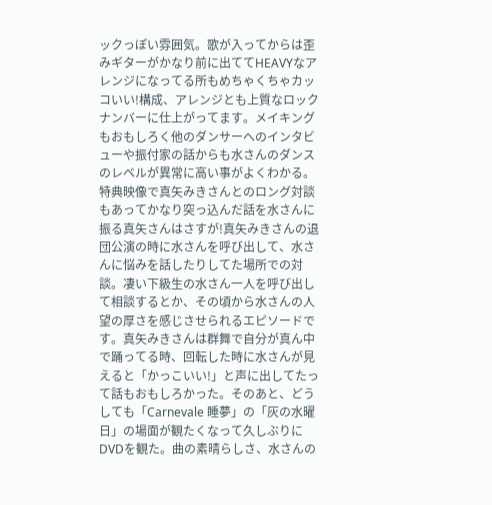ックっぽい雰囲気。歌が入ってからは歪みギターがかなり前に出ててHEAVYなアレンジになってる所もめちゃくちゃカッコいい!構成、アレンジとも上質なロックナンバーに仕上がってます。メイキングもおもしろく他のダンサーへのインタビューや振付家の話からも水さんのダンスのレベルが異常に高い事がよくわかる。特典映像で真矢みきさんとのロング対談もあってかなり突っ込んだ話を水さんに振る真矢さんはさすが!真矢みきさんの退団公演の時に水さんを呼び出して、水さんに悩みを話したりしてた場所での対談。凄い下級生の水さん一人を呼び出して相談するとか、その頃から水さんの人望の厚さを感じさせられるエピソードです。真矢みきさんは群舞で自分が真ん中で踊ってる時、回転した時に水さんが見えると「かっこいい!」と声に出してたって話もおもしろかった。そのあと、どうしても「Carnevale 睡夢」の「灰の水曜日」の場面が観たくなって久しぶりにDVDを観た。曲の素晴らしさ、水さんの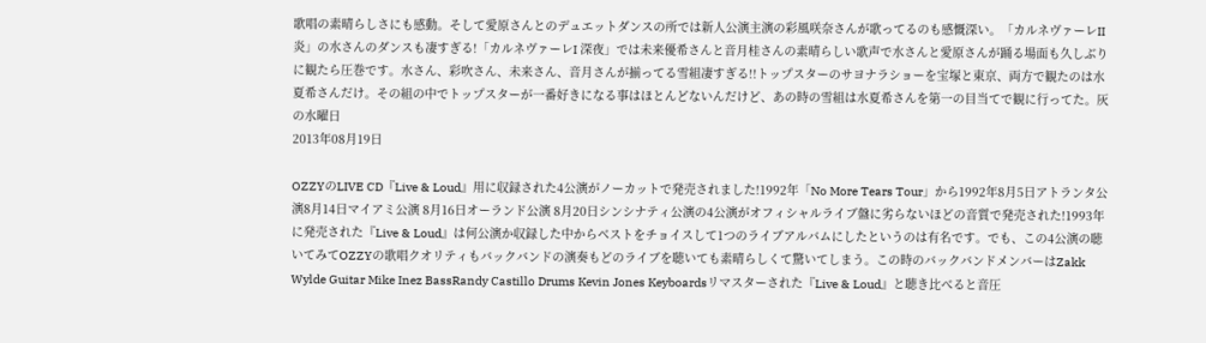歌唱の素晴らしさにも感動。そして愛原さんとのデュエットダンスの所では新人公演主演の彩風咲奈さんが歌ってるのも感慨深い。「カルネヴァーレII 炎」の水さんのダンスも凄すぎる!「カルネヴァーレI 深夜」では未来優希さんと音月桂さんの素晴らしい歌声で水さんと愛原さんが踊る場面も久しぶりに観たら圧巻です。水さん、彩吹さん、未来さん、音月さんが揃ってる雪組凄すぎる!!トップスターのサヨナラショーを宝塚と東京、両方で観たのは水夏希さんだけ。その組の中でトップスターが一番好きになる事はほとんどないんだけど、あの時の雪組は水夏希さんを第一の目当てで観に行ってた。灰の水曜日
2013年08月19日

OZZYのLIVE CD『Live & Loud』用に収録された4公演がノーカットで発売されました!1992年「No More Tears Tour」から1992年8月5日アトランタ公演8月14日マイアミ公演 8月16日オーランド公演 8月20日シンシナティ公演の4公演がオフィシャルライブ盤に劣らないほどの音質で発売された!1993年に発売された『Live & Loud』は何公演か収録した中からベストをチョイスして1つのライブアルバムにしたというのは有名です。でも、この4公演の聴いてみてOZZYの歌唱クオリティもバックバンドの演奏もどのライブを聴いても素晴らしくて驚いてしまう。この時のバックバンドメンバーはZakk Wylde Guitar Mike Inez BassRandy Castillo Drums Kevin Jones Keyboardsリマスターされた『Live & Loud』と聴き比べると音圧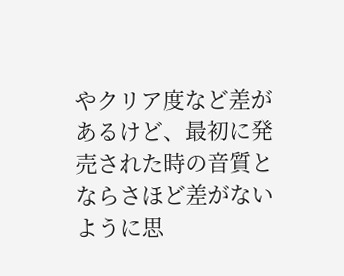やクリア度など差があるけど、最初に発売された時の音質とならさほど差がないように思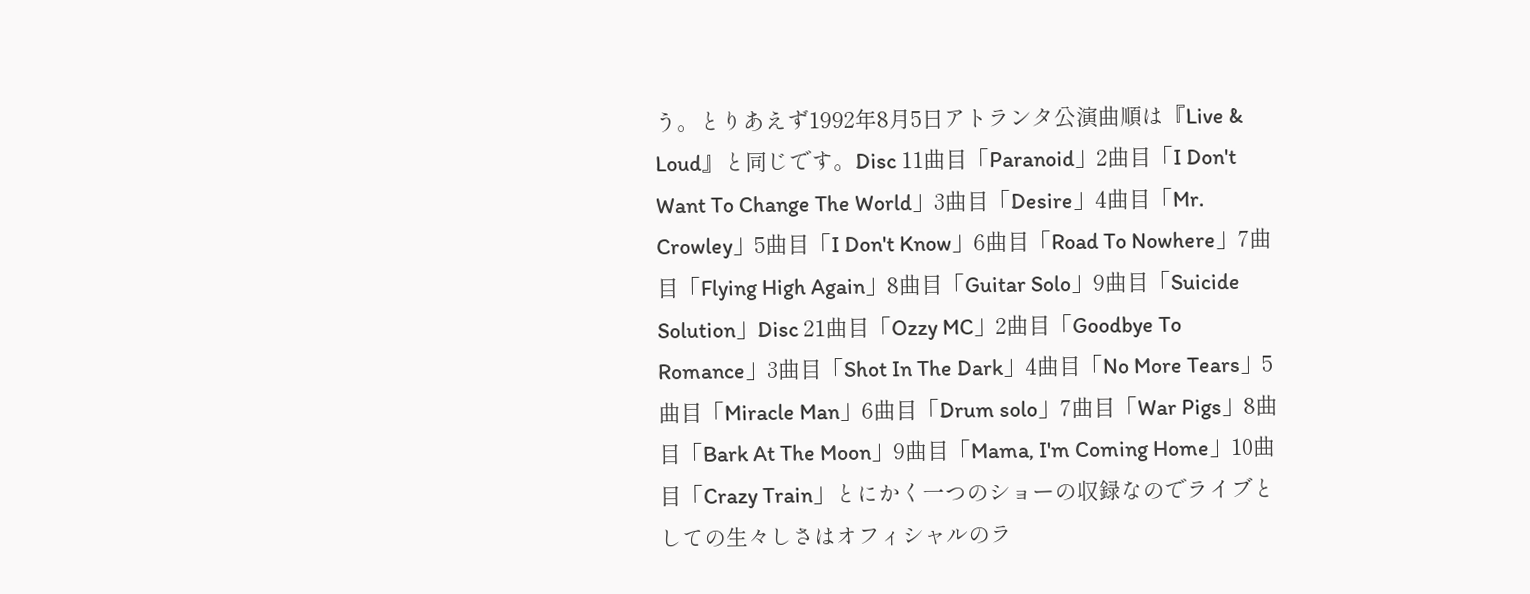う。とりあえず1992年8月5日アトランタ公演曲順は『Live & Loud』と同じです。Disc 11曲目「Paranoid」2曲目「I Don't Want To Change The World」3曲目「Desire」4曲目「Mr. Crowley」5曲目「I Don't Know」6曲目「Road To Nowhere」7曲目「Flying High Again」8曲目「Guitar Solo」9曲目「Suicide Solution」Disc 21曲目「Ozzy MC」2曲目「Goodbye To Romance」3曲目「Shot In The Dark」4曲目「No More Tears」5曲目「Miracle Man」6曲目「Drum solo」7曲目「War Pigs」8曲目「Bark At The Moon」9曲目「Mama, I'm Coming Home」10曲目「Crazy Train」とにかく一つのショーの収録なのでライブとしての生々しさはオフィシャルのラ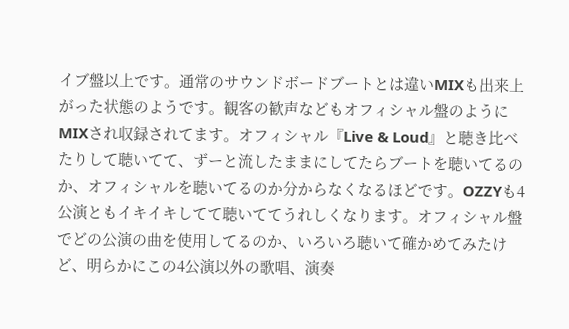イブ盤以上です。通常のサウンドボードブートとは違いMIXも出来上がった状態のようです。観客の歓声などもオフィシャル盤のようにMIXされ収録されてます。オフィシャル『Live & Loud』と聴き比べたりして聴いてて、ずーと流したままにしてたらブートを聴いてるのか、オフィシャルを聴いてるのか分からなくなるほどです。OZZYも4公演ともイキイキしてて聴いててうれしくなります。オフィシャル盤でどの公演の曲を使用してるのか、いろいろ聴いて確かめてみたけど、明らかにこの4公演以外の歌唱、演奏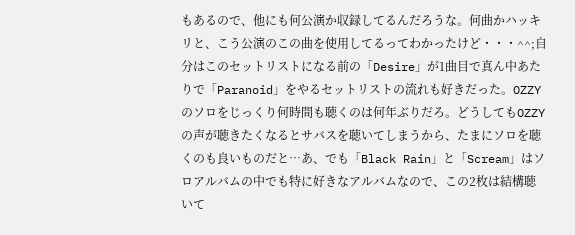もあるので、他にも何公演か収録してるんだろうな。何曲かハッキリと、こう公演のこの曲を使用してるってわかったけど・・・^^;自分はこのセットリストになる前の「Desire」が1曲目で真ん中あたりで「Paranoid」をやるセットリストの流れも好きだった。OZZYのソロをじっくり何時間も聴くのは何年ぶりだろ。どうしてもOZZYの声が聴きたくなるとサバスを聴いてしまうから、たまにソロを聴くのも良いものだと…あ、でも「Black Rain」と「Scream」はソロアルバムの中でも特に好きなアルバムなので、この2枚は結構聴いて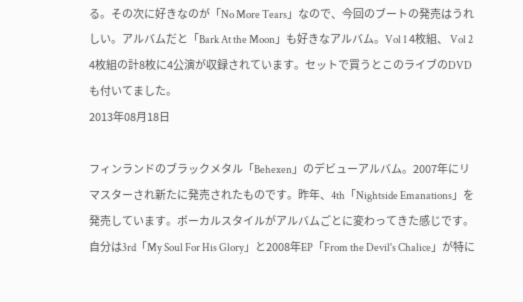る。その次に好きなのが「No More Tears」なので、今回のブートの発売はうれしい。アルバムだと「Bark At the Moon」も好きなアルバム。Vol 1 4枚組、 Vol 2 4枚組の計8枚に4公演が収録されています。セットで買うとこのライブのDVDも付いてました。
2013年08月18日

フィンランドのブラックメタル「Behexen」のデビューアルバム。2007年にリマスターされ新たに発売されたものです。昨年、4th「Nightside Emanations」を発売しています。ボーカルスタイルがアルバムごとに変わってきた感じです。自分は3rd「My Soul For His Glory」と2008年EP「From the Devil's Chalice」が特に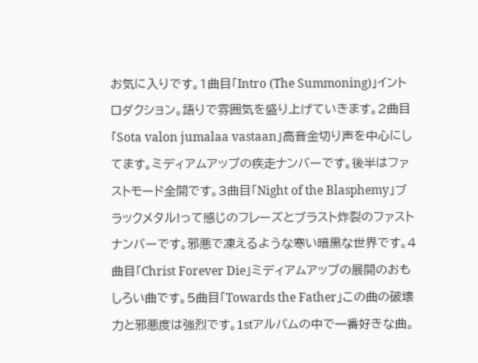お気に入りです。1曲目「Intro (The Summoning)」イントロダクション。語りで雰囲気を盛り上げていきます。2曲目「Sota valon jumalaa vastaan」高音金切り声を中心にしてます。ミディアムアップの疾走ナンバーです。後半はファストモード全開です。3曲目「Night of the Blasphemy」ブラックメタル!って感じのフレーズとブラスト炸裂のファストナンバーです。邪悪で凍えるような寒い暗黒な世界です。4曲目「Christ Forever Die」ミディアムアップの展開のおもしろい曲です。5曲目「Towards the Father」この曲の破壊力と邪悪度は強烈です。1stアルバムの中で一番好きな曲。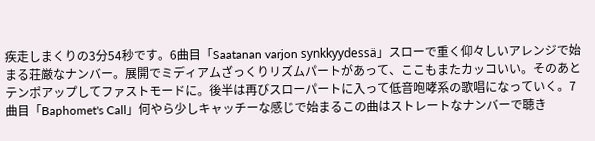疾走しまくりの3分54秒です。6曲目「Saatanan varjon synkkyydessä」スローで重く仰々しいアレンジで始まる荘厳なナンバー。展開でミディアムざっくりリズムパートがあって、ここもまたカッコいい。そのあとテンポアップしてファストモードに。後半は再びスローパートに入って低音咆哮系の歌唱になっていく。7曲目「Baphomet's Call」何やら少しキャッチーな感じで始まるこの曲はストレートなナンバーで聴き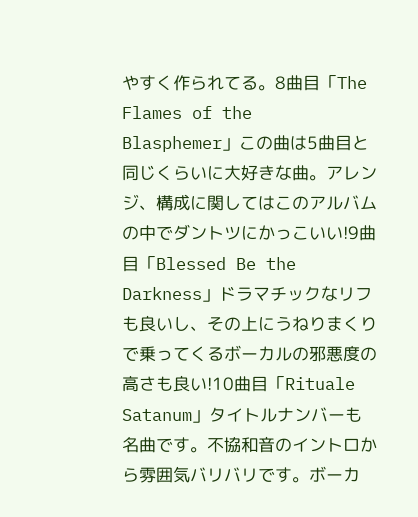やすく作られてる。8曲目「The Flames of the Blasphemer」この曲は5曲目と同じくらいに大好きな曲。アレンジ、構成に関してはこのアルバムの中でダントツにかっこいい!9曲目「Blessed Be the Darkness」ドラマチックなリフも良いし、その上にうねりまくりで乗ってくるボーカルの邪悪度の高さも良い!10曲目「Rituale Satanum」タイトルナンバーも名曲です。不協和音のイントロから雰囲気バリバリです。ボーカ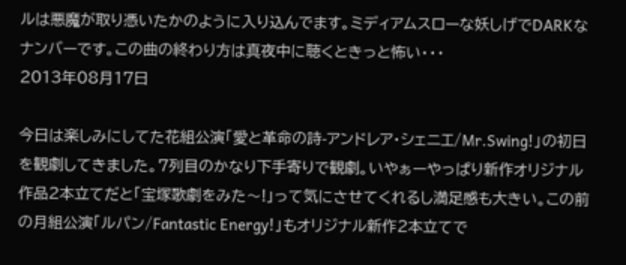ルは悪魔が取り憑いたかのように入り込んでます。ミディアムスローな妖しげでDARKなナンバーです。この曲の終わり方は真夜中に聴くときっと怖い・・・
2013年08月17日

今日は楽しみにしてた花組公演「愛と革命の詩-アンドレア・シェニエ/Mr.Swing!」の初日を観劇してきました。7列目のかなり下手寄りで観劇。いやぁーやっぱり新作オリジナル作品2本立てだと「宝塚歌劇をみた〜!」って気にさせてくれるし満足感も大きい。この前の月組公演「ルパン/Fantastic Energy!」もオリジナル新作2本立てで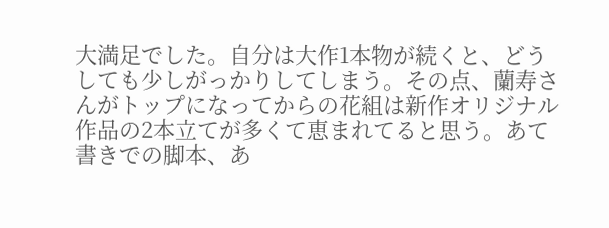大満足でした。自分は大作1本物が続くと、どうしても少しがっかりしてしまう。その点、蘭寿さんがトップになってからの花組は新作オリジナル作品の2本立てが多くて恵まれてると思う。あて書きでの脚本、あ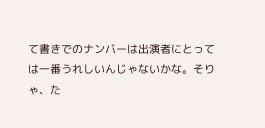て書きでのナンバーは出演者にとっては一番うれしいんじゃないかな。そりゃ、た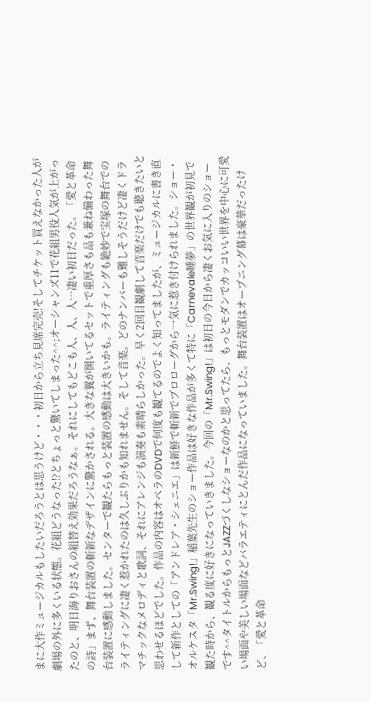まに大作ミュージカルもしたいだろうとは思うけど・・・初日から立ち見席完売!そしてチケット買えなかった人が劇場の外に多くいる状態。花組どうなった!?とちょっと驚いてしまった^^;オーシャンズ11で花組男役人気が上がったのと、明日海りおさんの組替え効果だろうなぁ。それにしてもどこも人、人、人…凄い初日だった。「愛と革命の詩」まず、舞台装置の斬新なデザインに驚かされる。大きな翼が開いてるセットで重厚さも品も兼ね備わった舞台装置に感動しました。センターで観たらもっと装置の感動は大きいかも。ライティングも絶妙で宝塚の舞台でのライティングに凄く惹かれたのは久しぶりかも知れません。そして音楽。どのナンバーも難しそうだけど凄くドラマチックなメロディと歌詞、それにアレンジも演奏も素晴らしかった。早く2回目観劇して音楽だけでも聴きたいと思わせるほどでした。作品の内容はオペラのDVDで何度も観てるのでよく知ってましたが、ミュージカルに書き直して新作としての「アンドレア・シェニエ」は新鮮で斬新でプロローグから一気に惹き付けられました。ショー・オルケスタ「Mr.Swing!」稲葉先生のショー作品は好きな作品が多くて特に「Carnevale睡夢」の世界観が初見で観た時から、観る度に好きになっていきました。今回の「Mr.Swing!」は初日の今日から凄くお気に入りのショーです^^タイトルからもっとJAZZづくしなショーなのかと思ってたら、もっとモダンでカッコいい世界を中心に可愛い場面や美しい場面などバラエティにとんだ作品になっていました。舞台装置はオープニング幕は豪華だったけど、「愛と革命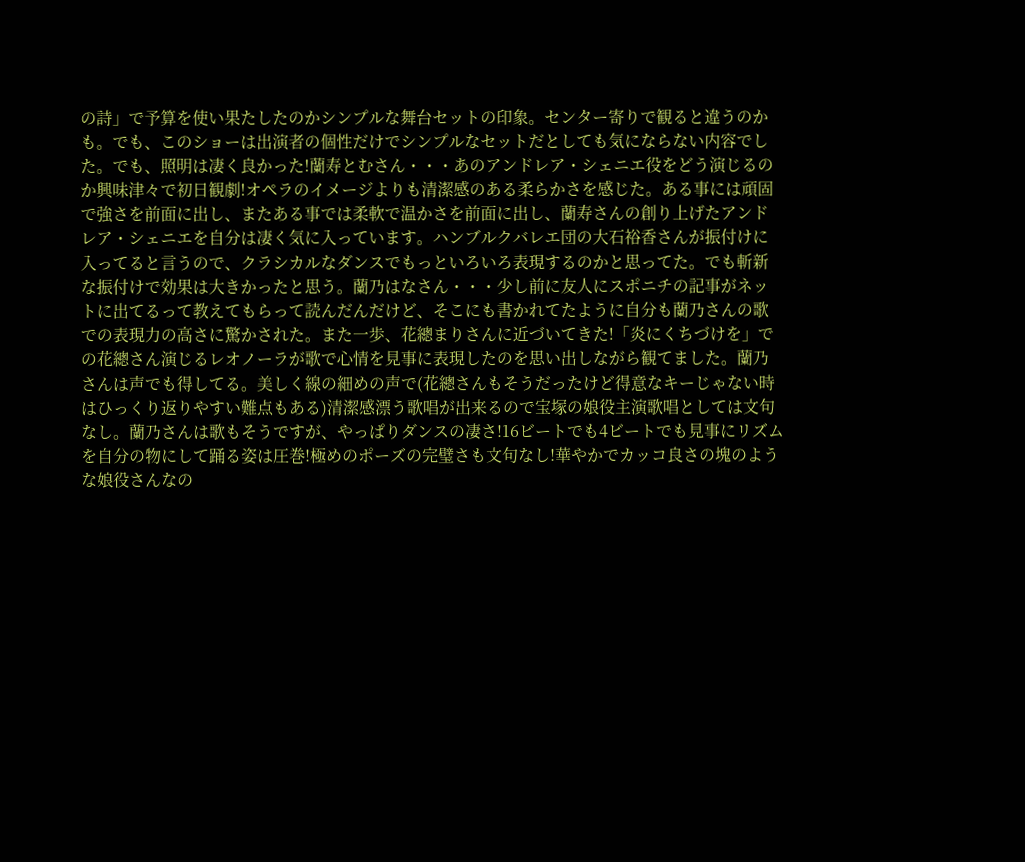の詩」で予算を使い果たしたのかシンプルな舞台セットの印象。センター寄りで観ると違うのかも。でも、このショーは出演者の個性だけでシンプルなセットだとしても気にならない内容でした。でも、照明は凄く良かった!蘭寿とむさん・・・あのアンドレア・シェニエ役をどう演じるのか興味津々で初日観劇!オペラのイメージよりも清潔感のある柔らかさを感じた。ある事には頑固で強さを前面に出し、またある事では柔軟で温かさを前面に出し、蘭寿さんの創り上げたアンドレア・シェニエを自分は凄く気に入っています。ハンブルクバレエ団の大石裕香さんが振付けに入ってると言うので、クラシカルなダンスでもっといろいろ表現するのかと思ってた。でも斬新な振付けで効果は大きかったと思う。蘭乃はなさん・・・少し前に友人にスポニチの記事がネットに出てるって教えてもらって読んだんだけど、そこにも書かれてたように自分も蘭乃さんの歌での表現力の高さに驚かされた。また一歩、花總まりさんに近づいてきた!「炎にくちづけを」での花總さん演じるレオノーラが歌で心情を見事に表現したのを思い出しながら観てました。蘭乃さんは声でも得してる。美しく線の細めの声で(花總さんもそうだったけど得意なキーじゃない時はひっくり返りやすい難点もある)清潔感漂う歌唱が出来るので宝塚の娘役主演歌唱としては文句なし。蘭乃さんは歌もそうですが、やっぱりダンスの凄さ!16ビートでも4ビートでも見事にリズムを自分の物にして踊る姿は圧巻!極めのポーズの完璧さも文句なし!華やかでカッコ良さの塊のような娘役さんなの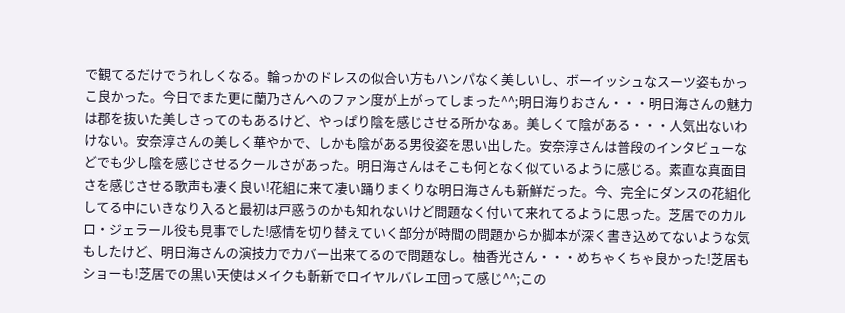で観てるだけでうれしくなる。輪っかのドレスの似合い方もハンパなく美しいし、ボーイッシュなスーツ姿もかっこ良かった。今日でまた更に蘭乃さんへのファン度が上がってしまった^^;明日海りおさん・・・明日海さんの魅力は郡を抜いた美しさってのもあるけど、やっぱり陰を感じさせる所かなぁ。美しくて陰がある・・・人気出ないわけない。安奈淳さんの美しく華やかで、しかも陰がある男役姿を思い出した。安奈淳さんは普段のインタビューなどでも少し陰を感じさせるクールさがあった。明日海さんはそこも何となく似ているように感じる。素直な真面目さを感じさせる歌声も凄く良い!花組に来て凄い踊りまくりな明日海さんも新鮮だった。今、完全にダンスの花組化してる中にいきなり入ると最初は戸惑うのかも知れないけど問題なく付いて来れてるように思った。芝居でのカルロ・ジェラール役も見事でした!感情を切り替えていく部分が時間の問題からか脚本が深く書き込めてないような気もしたけど、明日海さんの演技力でカバー出来てるので問題なし。柚香光さん・・・めちゃくちゃ良かった!芝居もショーも!芝居での黒い天使はメイクも斬新でロイヤルバレエ団って感じ^^;この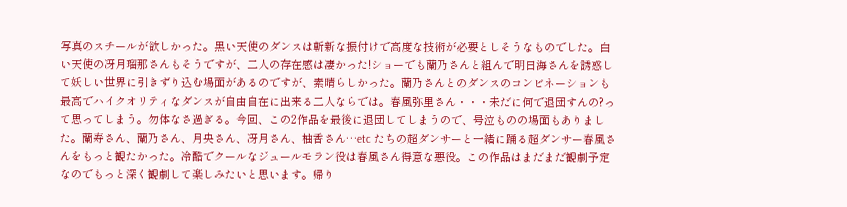写真のスチールが欲しかった。黒い天使のダンスは斬新な振付けで高度な技術が必要としそうなものでした。白い天使の冴月瑠那さんもそうですが、二人の存在感は凄かった!ショーでも蘭乃さんと組んで明日海さんを誘惑して妖しい世界に引きずり込む場面があるのですが、素晴らしかった。蘭乃さんとのダンスのコンビネーションも最高でハイクオリティなダンスが自由自在に出来る二人ならでは。春風弥里さん・・・未だに何で退団すんの?って思ってしまう。勿体なさ過ぎる。今回、この2作品を最後に退団してしまうので、号泣ものの場面もありました。蘭寿さん、蘭乃さん、月央さん、冴月さん、柚香さん…etc たちの超ダンサーと一緒に踊る超ダンサー春風さんをもっと観たかった。冷酷でクールなジュールモラン役は春風さん得意な悪役。この作品はまだまだ観劇予定なのでもっと深く観劇して楽しみたいと思います。帰り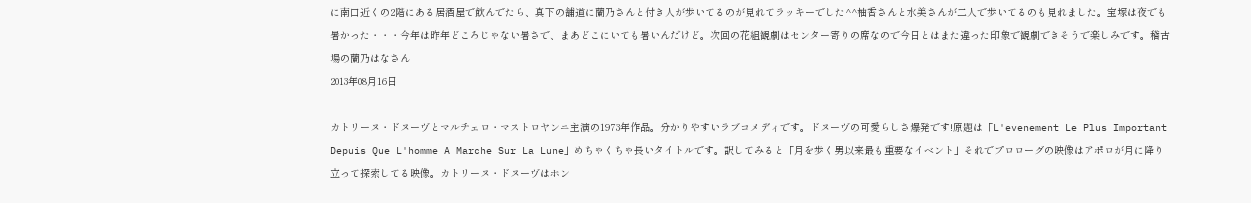に南口近くの2階にある居酒屋で飲んでたら、真下の舗道に蘭乃さんと付き人が歩いてるのが見れてラッキーでした^^柚香さんと水美さんが二人で歩いてるのも見れました。宝塚は夜でも暑かった・・・今年は昨年どころじゃない暑さで、まあどこにいても暑いんだけど。次回の花組観劇はセンター寄りの席なので今日とはまた違った印象で観劇できそうで楽しみです。稽古場の蘭乃はなさん
2013年08月16日

カトリーヌ・ドヌーヴとマルチェロ・マストロヤンニ主演の1973年作品。分かりやすいラブコメディです。ドヌーヴの可愛らしさ爆発です!原題は「L'evenement Le Plus Important Depuis Que L'homme A Marche Sur La Lune」めちゃくちゃ長いタイトルです。訳してみると「月を歩く男以来最も重要なイベント」それでプロローグの映像はアポロが月に降り立って探索してる映像。カトリーヌ・ドヌーヴはホン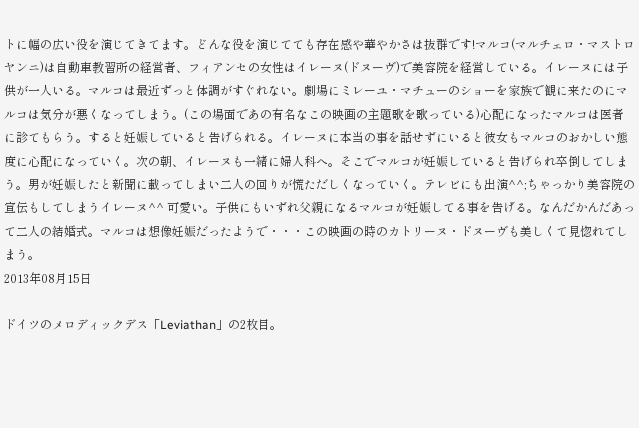トに幅の広い役を演じてきてます。どんな役を演じてても存在感や華やかさは抜群です!マルコ(マルチェロ・マストロヤンニ)は自動車教習所の経営者、フィアンセの女性はイレーヌ(ドヌーヴ)で美容院を経営している。イレーヌには子供が一人いる。マルコは最近ずっと体調がすぐれない。劇場にミレーユ・マチューのショーを家族で観に来たのにマルコは気分が悪くなってしまう。(この場面であの有名なこの映画の主題歌を歌っている)心配になったマルコは医者に診てもらう。すると妊娠していると告げられる。イレーヌに本当の事を話せずにいると彼女もマルコのおかしい態度に心配になっていく。次の朝、イレーヌも一緒に婦人科へ。そこでマルコが妊娠していると告げられ卒倒してしまう。男が妊娠したと新聞に載ってしまい二人の回りが慌ただしくなっていく。テレビにも出演^^;ちゃっかり美容院の宣伝もしてしまうイレーヌ^^ 可愛い。子供にもいずれ父親になるマルコが妊娠してる事を告げる。なんだかんだあって二人の結婚式。マルコは想像妊娠だったようで・・・この映画の時のカトリーヌ・ドヌーヴも美しくて見惚れてしまう。
2013年08月15日

ドイツのメロディックデス「Leviathan」の2枚目。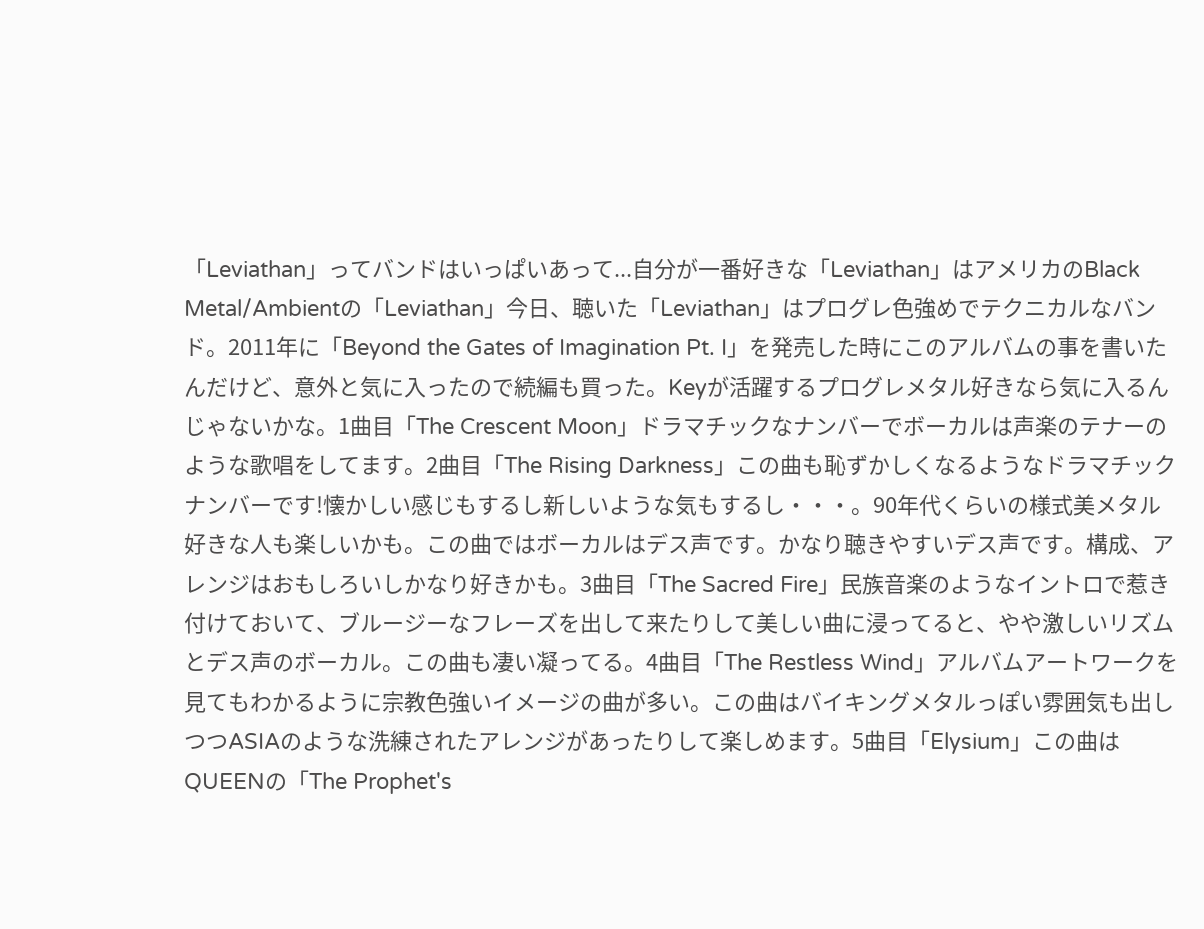「Leviathan」ってバンドはいっぱいあって...自分が一番好きな「Leviathan」はアメリカのBlack Metal/Ambientの「Leviathan」今日、聴いた「Leviathan」はプログレ色強めでテクニカルなバンド。2011年に「Beyond the Gates of Imagination Pt. I」を発売した時にこのアルバムの事を書いたんだけど、意外と気に入ったので続編も買った。Keyが活躍するプログレメタル好きなら気に入るんじゃないかな。1曲目「The Crescent Moon」ドラマチックなナンバーでボーカルは声楽のテナーのような歌唱をしてます。2曲目「The Rising Darkness」この曲も恥ずかしくなるようなドラマチックナンバーです!懐かしい感じもするし新しいような気もするし・・・。90年代くらいの様式美メタル好きな人も楽しいかも。この曲ではボーカルはデス声です。かなり聴きやすいデス声です。構成、アレンジはおもしろいしかなり好きかも。3曲目「The Sacred Fire」民族音楽のようなイントロで惹き付けておいて、ブルージーなフレーズを出して来たりして美しい曲に浸ってると、やや激しいリズムとデス声のボーカル。この曲も凄い凝ってる。4曲目「The Restless Wind」アルバムアートワークを見てもわかるように宗教色強いイメージの曲が多い。この曲はバイキングメタルっぽい雰囲気も出しつつASIAのような洗練されたアレンジがあったりして楽しめます。5曲目「Elysium」この曲はQUEENの「The Prophet's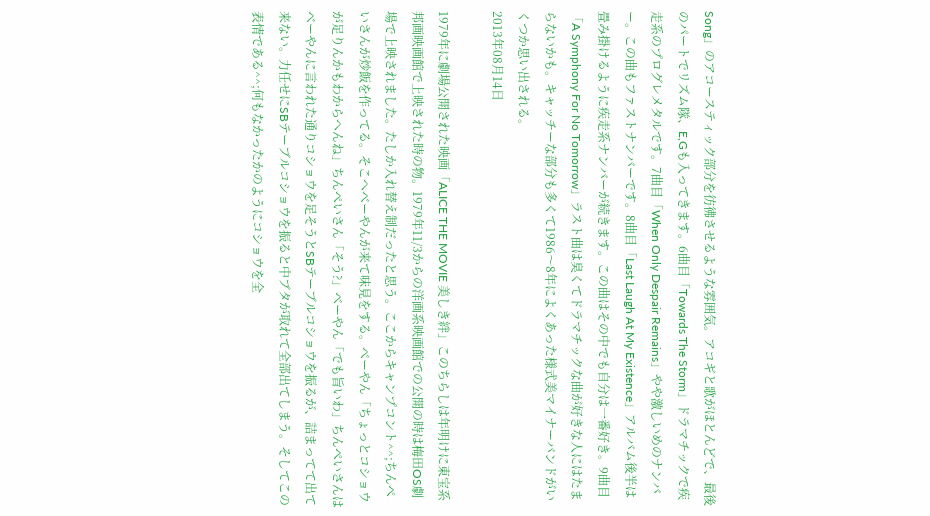Song」のアコースティック部分を彷彿させるような雰囲気。アコギと歌がほとんどで、最後のパートでリズム隊、E,Gも入ってきます。6曲目「Towards The Storm」ドラマチックで疾走系のプログレメタルです。7曲目「When Only Despair Remains」やや激しいめのナンバー。この曲もファストナンバーです。8曲目「Last Laugh At My Existence」アルバム後半は畳み掛けるように疾走系ナンバーが続きます。この曲はその中でも自分は一番好き。9曲目「A Symphony For No Tomorrow」ラスト曲は臭くてドラマチックな曲が好きな人にはたまらないかも。キャッチーな部分も多くて1986〜8年によくあった様式美マイナーバンドがいくつか思い出される。
2013年08月14日

1979年に劇場公開された映画「ALICE THE MOVIE 美しき絆」このちらしは年明けに東宝系邦画映画館で上映された時の物。1979年11/3からの洋画系映画館での公開の時は梅田OS劇場で上映されました。たしか入れ替え制だったと思う。ここからキャンプコント^^;ちんぺいさんが炒飯を作ってる。そこへベーやんが来て味見をする。べーやん「ちょっとコショウが足りんかもわからへんね」ちんぺいさん「そう?」ベーやん「でも旨いわ」ちんぺいさんはベーやんに言われた通りコショウを足そうとSBテーブルコショウを振るが、詰まってて出て来ない。力任せにSBテーブルコショウを振ると中ブタが取れて全部出てしまう。そしてこの表情である^^;何もなかったかのようにコショウを全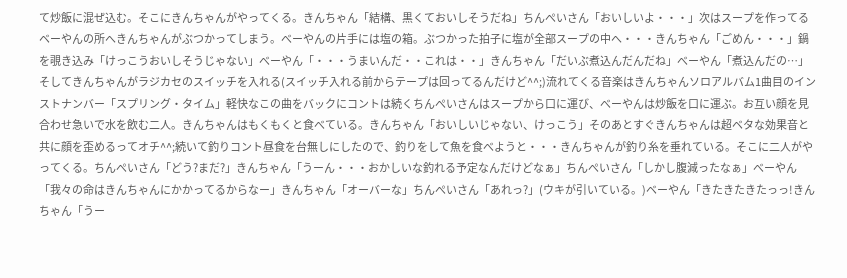て炒飯に混ぜ込む。そこにきんちゃんがやってくる。きんちゃん「結構、黒くておいしそうだね」ちんぺいさん「おいしいよ・・・」次はスープを作ってるベーやんの所へきんちゃんがぶつかってしまう。べーやんの片手には塩の箱。ぶつかった拍子に塩が全部スープの中へ・・・きんちゃん「ごめん・・・」鍋を覗き込み「けっこうおいしそうじゃない」べーやん「・・・うまいんだ・・これは・・」きんちゃん「だいぶ煮込んだんだね」べーやん「煮込んだの…」そしてきんちゃんがラジカセのスイッチを入れる(スイッチ入れる前からテープは回ってるんだけど^^;)流れてくる音楽はきんちゃんソロアルバム1曲目のインストナンバー「スプリング・タイム」軽快なこの曲をバックにコントは続くちんぺいさんはスープから口に運び、べーやんは炒飯を口に運ぶ。お互い顔を見合わせ急いで水を飲む二人。きんちゃんはもくもくと食べている。きんちゃん「おいしいじゃない、けっこう」そのあとすぐきんちゃんは超ベタな効果音と共に顔を歪めるってオチ^^;続いて釣りコント昼食を台無しにしたので、釣りをして魚を食べようと・・・きんちゃんが釣り糸を垂れている。そこに二人がやってくる。ちんぺいさん「どう?まだ?」きんちゃん「うーん・・・おかしいな釣れる予定なんだけどなぁ」ちんぺいさん「しかし腹減ったなぁ」べーやん「我々の命はきんちゃんにかかってるからなー」きんちゃん「オーバーな」ちんぺいさん「あれっ?」(ウキが引いている。)ベーやん「きたきたきたっっ!きんちゃん「うー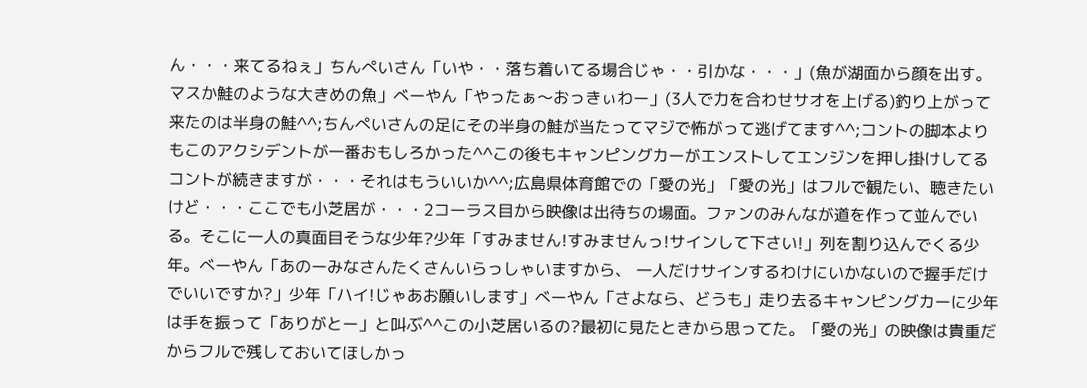ん・・・来てるねぇ」ちんぺいさん「いや・・落ち着いてる場合じゃ・・引かな・・・」(魚が湖面から顔を出す。マスか鮭のような大きめの魚」べーやん「やったぁ〜おっきぃわー」(3人で力を合わせサオを上げる)釣り上がって来たのは半身の鮭^^;ちんぺいさんの足にその半身の鮭が当たってマジで怖がって逃げてます^^;コントの脚本よりもこのアクシデントが一番おもしろかった^^この後もキャンピングカーがエンストしてエンジンを押し掛けしてるコントが続きますが・・・それはもういいか^^;広島県体育館での「愛の光」「愛の光」はフルで観たい、聴きたいけど・・・ここでも小芝居が・・・2コーラス目から映像は出待ちの場面。ファンのみんなが道を作って並んでいる。そこに一人の真面目そうな少年?少年「すみません!すみませんっ!サインして下さい!」列を割り込んでくる少年。べーやん「あのーみなさんたくさんいらっしゃいますから、 一人だけサインするわけにいかないので握手だけでいいですか?」少年「ハイ!じゃあお願いします」べーやん「さよなら、どうも」走り去るキャンピングカーに少年は手を振って「ありがとー」と叫ぶ^^この小芝居いるの?最初に見たときから思ってた。「愛の光」の映像は貴重だからフルで残しておいてほしかっ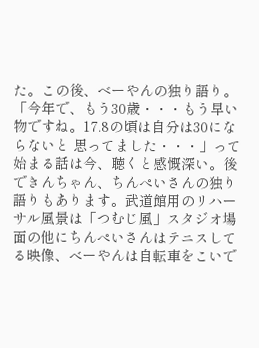た。この後、ベーやんの独り語り。「今年で、もう30歳・・・もう早い物ですね。17.8の頃は自分は30にならないと 思ってました・・・」って始まる話は今、聴くと感慨深い。後できんちゃん、ちんぺいさんの独り語りもあります。武道館用のリハーサル風景は「つむじ風」スタジオ場面の他にちんぺいさんはテニスしてる映像、べーやんは自転車をこいで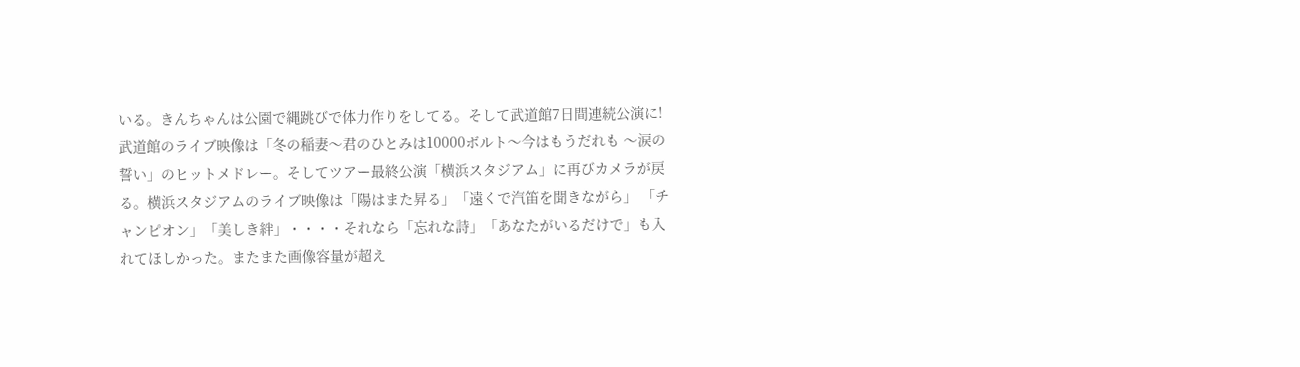いる。きんちゃんは公園で縄跳びで体力作りをしてる。そして武道館7日間連続公演に!武道館のライブ映像は「冬の稲妻〜君のひとみは10000ボルト〜今はもうだれも 〜涙の誓い」のヒットメドレー。そしてツアー最終公演「横浜スタジアム」に再びカメラが戻る。横浜スタジアムのライブ映像は「陽はまた昇る」「遠くで汽笛を聞きながら」 「チャンピオン」「美しき絆」・・・・それなら「忘れな詩」「あなたがいるだけで」も入れてほしかった。またまた画像容量が超え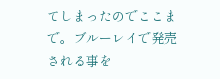てしまったのでここまで。ブルーレイで発売される事を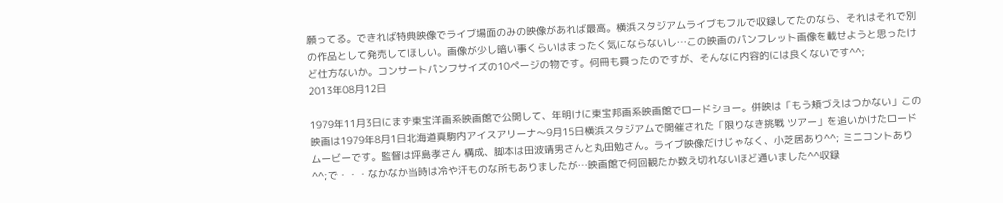願ってる。できれば特典映像でライブ場面のみの映像があれば最高。横浜スタジアムライブもフルで収録してたのなら、それはそれで別の作品として発売してほしい。画像が少し暗い事くらいはまったく気にならないし…この映画のパンフレット画像を載せようと思ったけど仕方ないか。コンサートパンフサイズの10ページの物です。何冊も買ったのですが、そんなに内容的には良くないです^^;
2013年08月12日

1979年11月3日にまず東宝洋画系映画館で公開して、年明けに東宝邦画系映画館でロードショー。併映は「もう頬づえはつかない」この映画は1979年8月1日北海道真駒内アイスアリーナ〜9月15日横浜スタジアムで開催された「限りなき挑戦 ツアー」を追いかけたロードムービーです。監督は坪島孝さん 構成、脚本は田波靖男さんと丸田勉さん。ライブ映像だけじゃなく、小芝居あり^^; ミニコントあり^^;で・・・なかなか当時は冷や汗ものな所もありましたが…映画館で何回観たか数え切れないほど通いました^^収録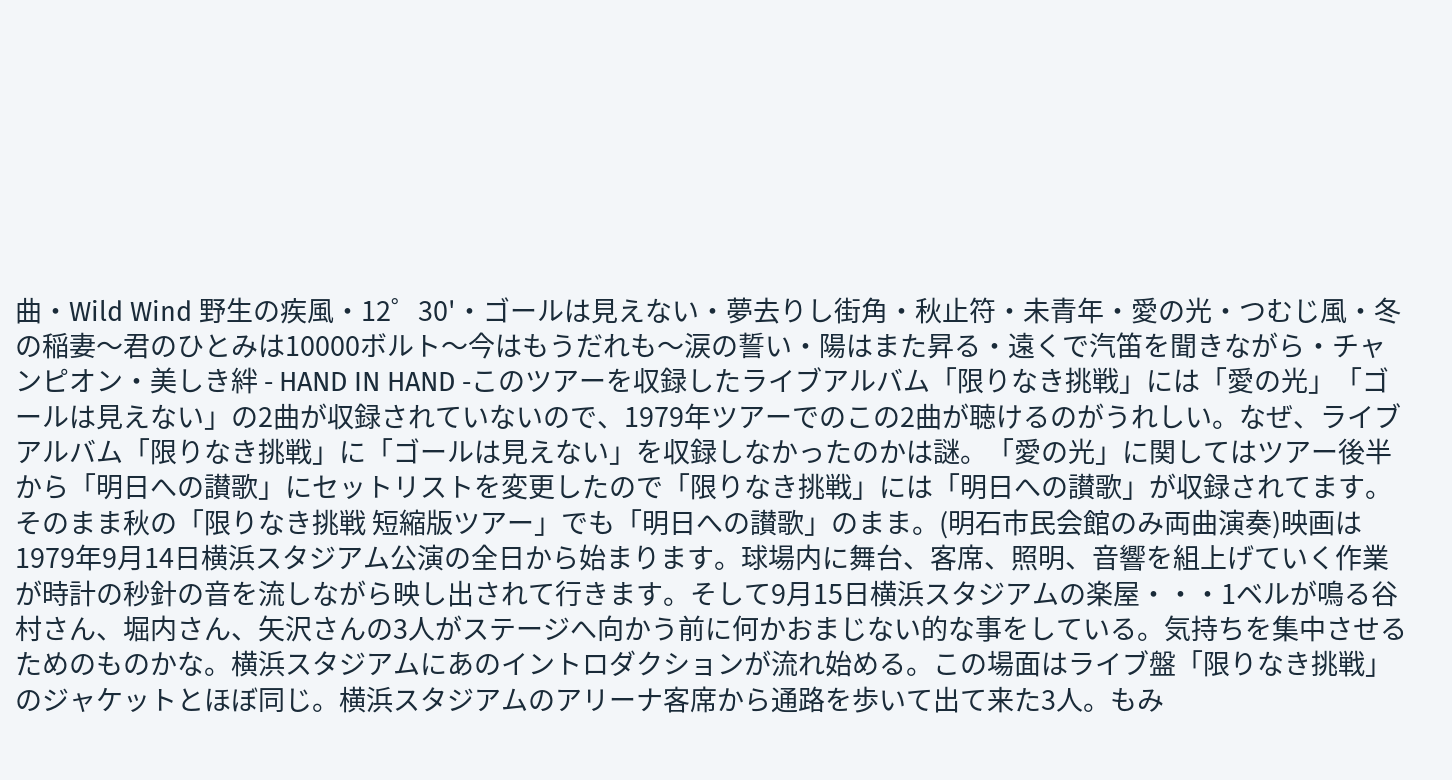曲・Wild Wind 野生の疾風・12゜30'・ゴールは見えない・夢去りし街角・秋止符・未青年・愛の光・つむじ風・冬の稲妻〜君のひとみは10000ボルト〜今はもうだれも〜涙の誓い・陽はまた昇る・遠くで汽笛を聞きながら・チャンピオン・美しき絆 - HAND IN HAND -このツアーを収録したライブアルバム「限りなき挑戦」には「愛の光」「ゴールは見えない」の2曲が収録されていないので、1979年ツアーでのこの2曲が聴けるのがうれしい。なぜ、ライブアルバム「限りなき挑戦」に「ゴールは見えない」を収録しなかったのかは謎。「愛の光」に関してはツアー後半から「明日への讃歌」にセットリストを変更したので「限りなき挑戦」には「明日への讃歌」が収録されてます。そのまま秋の「限りなき挑戦 短縮版ツアー」でも「明日への讃歌」のまま。(明石市民会館のみ両曲演奏)映画は1979年9月14日横浜スタジアム公演の全日から始まります。球場内に舞台、客席、照明、音響を組上げていく作業が時計の秒針の音を流しながら映し出されて行きます。そして9月15日横浜スタジアムの楽屋・・・1ベルが鳴る谷村さん、堀内さん、矢沢さんの3人がステージへ向かう前に何かおまじない的な事をしている。気持ちを集中させるためのものかな。横浜スタジアムにあのイントロダクションが流れ始める。この場面はライブ盤「限りなき挑戦」のジャケットとほぼ同じ。横浜スタジアムのアリーナ客席から通路を歩いて出て来た3人。もみ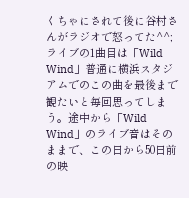くちゃにされて後に谷村さんがラジオで怒ってた^^;ライブの1曲目は「Wild Wind」普通に横浜スタジアムでのこの曲を最後まで観たいと毎回思ってしまう。途中から「Wild Wind」のライブ音はそのままで、この日から50日前の映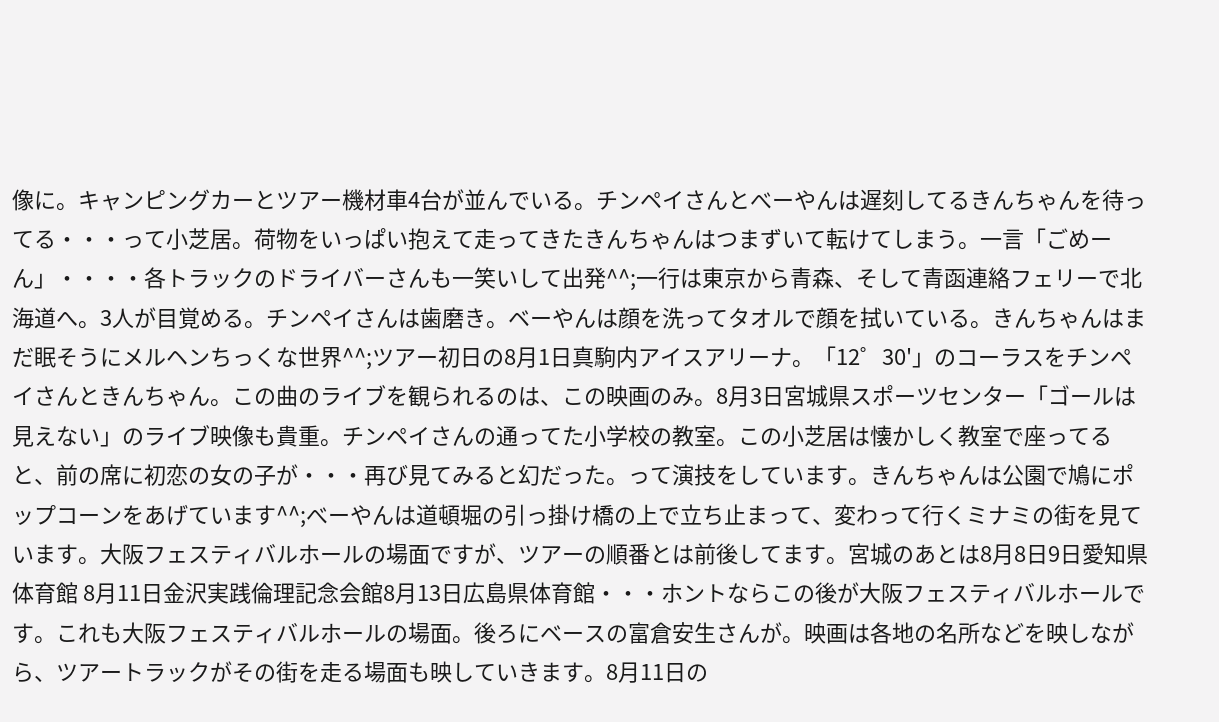像に。キャンピングカーとツアー機材車4台が並んでいる。チンペイさんとべーやんは遅刻してるきんちゃんを待ってる・・・って小芝居。荷物をいっぱい抱えて走ってきたきんちゃんはつまずいて転けてしまう。一言「ごめーん」・・・・各トラックのドライバーさんも一笑いして出発^^;一行は東京から青森、そして青函連絡フェリーで北海道へ。3人が目覚める。チンペイさんは歯磨き。ベーやんは顔を洗ってタオルで顔を拭いている。きんちゃんはまだ眠そうにメルヘンちっくな世界^^;ツアー初日の8月1日真駒内アイスアリーナ。「12゜30'」のコーラスをチンペイさんときんちゃん。この曲のライブを観られるのは、この映画のみ。8月3日宮城県スポーツセンター「ゴールは見えない」のライブ映像も貴重。チンペイさんの通ってた小学校の教室。この小芝居は懐かしく教室で座ってると、前の席に初恋の女の子が・・・再び見てみると幻だった。って演技をしています。きんちゃんは公園で鳩にポップコーンをあげています^^;べーやんは道頓堀の引っ掛け橋の上で立ち止まって、変わって行くミナミの街を見ています。大阪フェスティバルホールの場面ですが、ツアーの順番とは前後してます。宮城のあとは8月8日9日愛知県体育館 8月11日金沢実践倫理記念会館8月13日広島県体育館・・・ホントならこの後が大阪フェスティバルホールです。これも大阪フェスティバルホールの場面。後ろにベースの富倉安生さんが。映画は各地の名所などを映しながら、ツアートラックがその街を走る場面も映していきます。8月11日の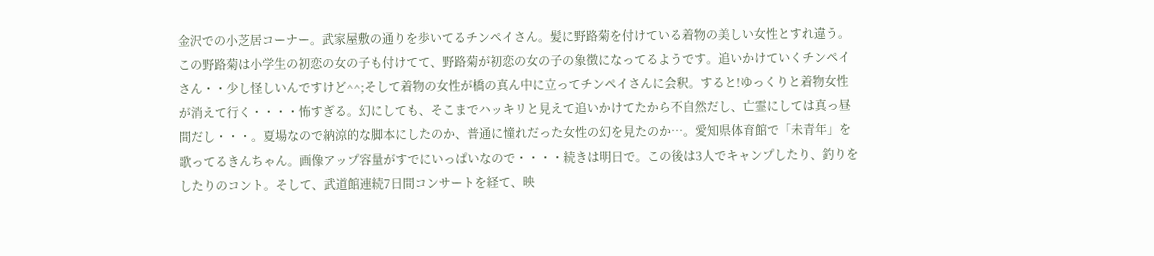金沢での小芝居コーナー。武家屋敷の通りを歩いてるチンペイさん。髪に野路菊を付けている着物の美しい女性とすれ違う。この野路菊は小学生の初恋の女の子も付けてて、野路菊が初恋の女の子の象徴になってるようです。追いかけていくチンペイさん・・少し怪しいんですけど^^;そして着物の女性が橋の真ん中に立ってチンペイさんに会釈。すると!ゆっくりと着物女性が消えて行く・・・・怖すぎる。幻にしても、そこまでハッキリと見えて追いかけてたから不自然だし、亡霊にしては真っ昼間だし・・・。夏場なので納涼的な脚本にしたのか、普通に憧れだった女性の幻を見たのか…。愛知県体育館で「未青年」を歌ってるきんちゃん。画像アップ容量がすでにいっぱいなので・・・・続きは明日で。この後は3人でキャンプしたり、釣りをしたりのコント。そして、武道館連続7日間コンサートを経て、映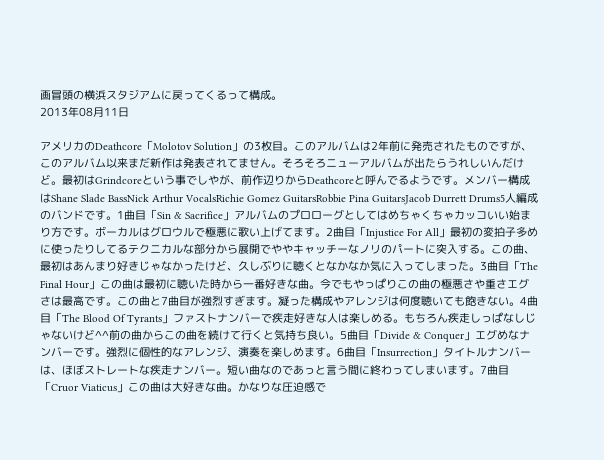画冒頭の横浜スタジアムに戻ってくるって構成。
2013年08月11日

アメリカのDeathcore「Molotov Solution」の3枚目。このアルバムは2年前に発売されたものですが、このアルバム以来まだ新作は発表されてません。そろそろニューアルバムが出たらうれしいんだけど。最初はGrindcoreという事でしやが、前作辺りからDeathcoreと呼んでるようです。メンバー構成はShane Slade BassNick Arthur VocalsRichie Gomez GuitarsRobbie Pina GuitarsJacob Durrett Drums5人編成のバンドです。1曲目「Sin & Sacrifice」アルバムのプロローグとしてはめちゃくちゃカッコいい始まり方です。ボーカルはグロウルで極悪に歌い上げてます。2曲目「Injustice For All」最初の変拍子多めに使ったりしてるテクニカルな部分から展開でややキャッチーなノリのパートに突入する。この曲、最初はあんまり好きじゃなかったけど、久しぶりに聴くとなかなか気に入ってしまった。3曲目「The Final Hour」この曲は最初に聴いた時から一番好きな曲。今でもやっぱりこの曲の極悪さや重さエグさは最高です。この曲と7曲目が強烈すぎます。凝った構成やアレンジは何度聴いても飽きない。4曲目「The Blood Of Tyrants」ファストナンバーで疾走好きな人は楽しめる。もちろん疾走しっぱなしじゃないけど^^前の曲からこの曲を続けて行くと気持ち良い。5曲目「Divide & Conquer」エグめなナンバーです。強烈に個性的なアレンジ、演奏を楽しめます。6曲目「Insurrection」タイトルナンバーは、ほぼストレートな疾走ナンバー。短い曲なのであっと言う間に終わってしまいます。7曲目「Cruor Viaticus」この曲は大好きな曲。かなりな圧迫感で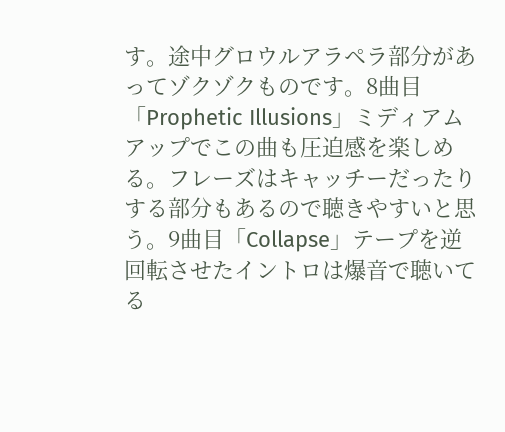す。途中グロウルアラペラ部分があってゾクゾクものです。8曲目「Prophetic Illusions」ミディアムアップでこの曲も圧迫感を楽しめる。フレーズはキャッチーだったりする部分もあるので聴きやすいと思う。9曲目「Collapse」テープを逆回転させたイントロは爆音で聴いてる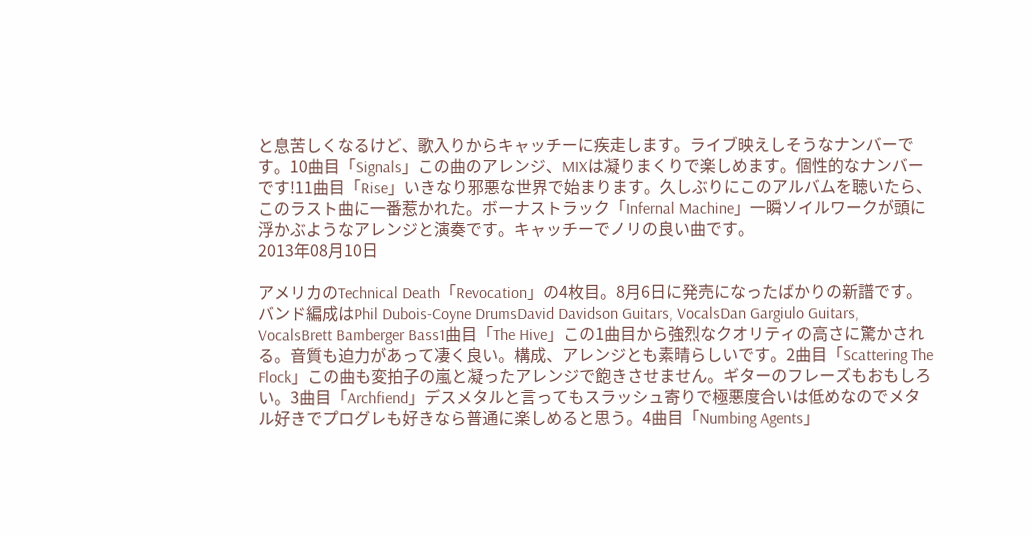と息苦しくなるけど、歌入りからキャッチーに疾走します。ライブ映えしそうなナンバーです。10曲目「Signals」この曲のアレンジ、MIXは凝りまくりで楽しめます。個性的なナンバーです!11曲目「Rise」いきなり邪悪な世界で始まります。久しぶりにこのアルバムを聴いたら、このラスト曲に一番惹かれた。ボーナストラック「Infernal Machine」一瞬ソイルワークが頭に浮かぶようなアレンジと演奏です。キャッチーでノリの良い曲です。
2013年08月10日

アメリカのTechnical Death「Revocation」の4枚目。8月6日に発売になったばかりの新譜です。バンド編成はPhil Dubois-Coyne DrumsDavid Davidson Guitars, VocalsDan Gargiulo Guitars, VocalsBrett Bamberger Bass1曲目「The Hive」この1曲目から強烈なクオリティの高さに驚かされる。音質も迫力があって凄く良い。構成、アレンジとも素晴らしいです。2曲目「Scattering The Flock」この曲も変拍子の嵐と凝ったアレンジで飽きさせません。ギターのフレーズもおもしろい。3曲目「Archfiend」デスメタルと言ってもスラッシュ寄りで極悪度合いは低めなのでメタル好きでプログレも好きなら普通に楽しめると思う。4曲目「Numbing Agents」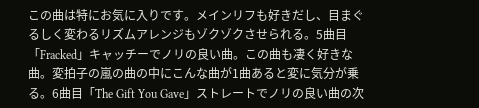この曲は特にお気に入りです。メインリフも好きだし、目まぐるしく変わるリズムアレンジもゾクゾクさせられる。5曲目「Fracked」キャッチーでノリの良い曲。この曲も凄く好きな曲。変拍子の嵐の曲の中にこんな曲が1曲あると変に気分が乗る。6曲目「The Gift You Gave」ストレートでノリの良い曲の次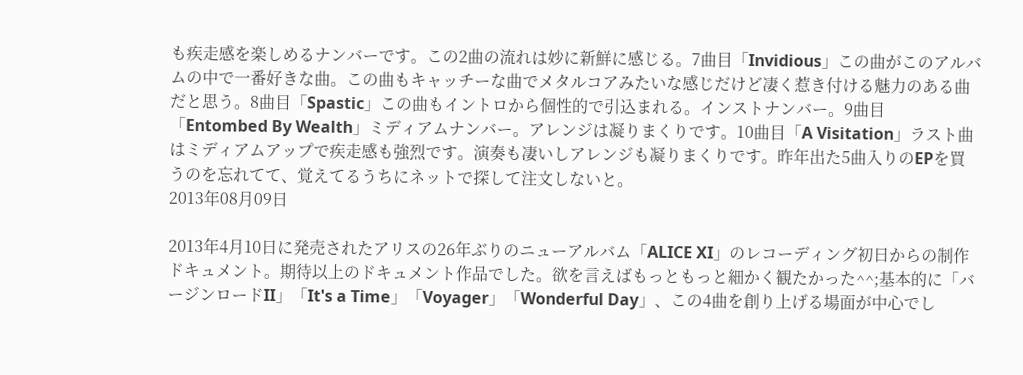も疾走感を楽しめるナンバーです。この2曲の流れは妙に新鮮に感じる。7曲目「Invidious」この曲がこのアルバムの中で一番好きな曲。この曲もキャッチーな曲でメタルコアみたいな感じだけど凄く惹き付ける魅力のある曲だと思う。8曲目「Spastic」この曲もイントロから個性的で引込まれる。インストナンバー。9曲目「Entombed By Wealth」ミディアムナンバー。アレンジは凝りまくりです。10曲目「A Visitation」ラスト曲はミディアムアップで疾走感も強烈です。演奏も凄いしアレンジも凝りまくりです。昨年出た5曲入りのEPを買うのを忘れてて、覚えてるうちにネットで探して注文しないと。
2013年08月09日

2013年4月10日に発売されたアリスの26年ぶりのニューアルバム「ALICE XI」のレコーディング初日からの制作ドキュメント。期待以上のドキュメント作品でした。欲を言えばもっともっと細かく観たかった^^;基本的に「バージンロードII」「It's a Time」「Voyager」「Wonderful Day」、この4曲を創り上げる場面が中心でし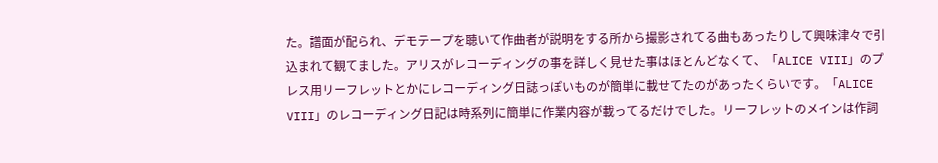た。譜面が配られ、デモテープを聴いて作曲者が説明をする所から撮影されてる曲もあったりして興味津々で引込まれて観てました。アリスがレコーディングの事を詳しく見せた事はほとんどなくて、「ALICE VIII」のプレス用リーフレットとかにレコーディング日誌っぽいものが簡単に載せてたのがあったくらいです。「ALICE VIII」のレコーディング日記は時系列に簡単に作業内容が載ってるだけでした。リーフレットのメインは作詞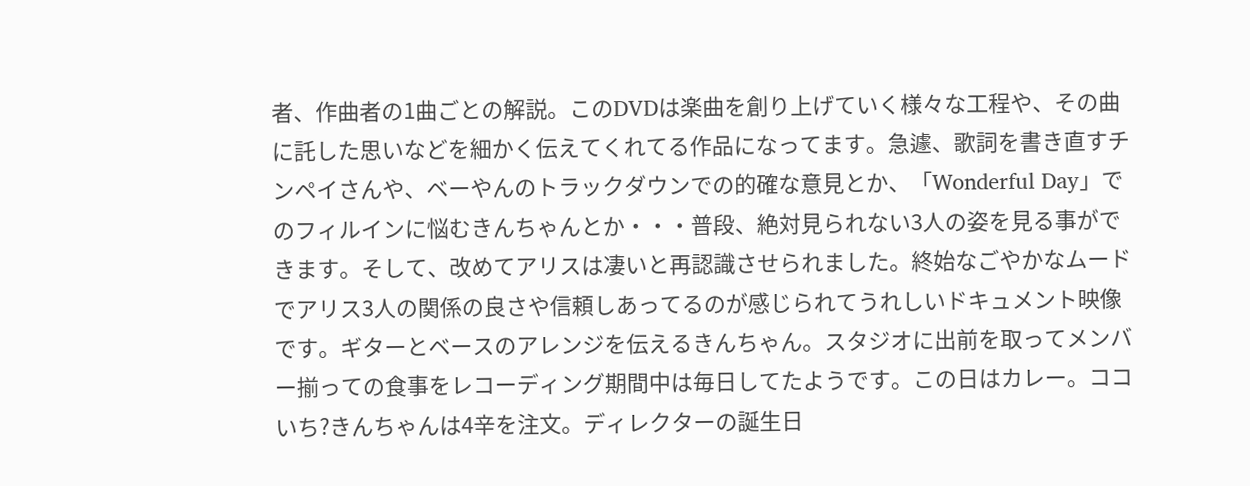者、作曲者の1曲ごとの解説。このDVDは楽曲を創り上げていく様々な工程や、その曲に託した思いなどを細かく伝えてくれてる作品になってます。急遽、歌詞を書き直すチンペイさんや、ベーやんのトラックダウンでの的確な意見とか、「Wonderful Day」でのフィルインに悩むきんちゃんとか・・・普段、絶対見られない3人の姿を見る事ができます。そして、改めてアリスは凄いと再認識させられました。終始なごやかなムードでアリス3人の関係の良さや信頼しあってるのが感じられてうれしいドキュメント映像です。ギターとベースのアレンジを伝えるきんちゃん。スタジオに出前を取ってメンバー揃っての食事をレコーディング期間中は毎日してたようです。この日はカレー。ココいち?きんちゃんは4辛を注文。ディレクターの誕生日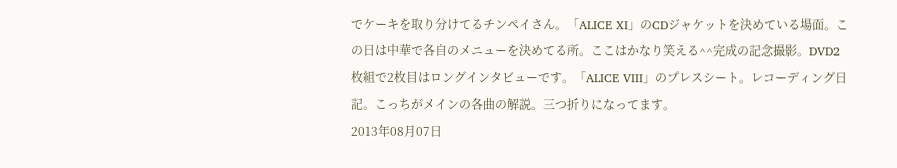でケーキを取り分けてるチンペイさん。「ALICE XI」のCDジャケットを決めている場面。この日は中華で各自のメニューを決めてる所。ここはかなり笑える^^完成の記念撮影。DVD2枚組で2枚目はロングインタビューです。「ALICE VIII」のプレスシート。レコーディング日記。こっちがメインの各曲の解説。三つ折りになってます。
2013年08月07日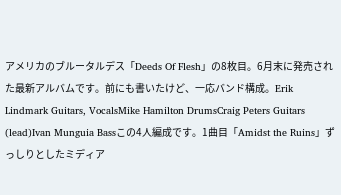アメリカのブルータルデス「Deeds Of Flesh」の8枚目。6月末に発売された最新アルバムです。前にも書いたけど、一応バンド構成。Erik Lindmark Guitars, VocalsMike Hamilton DrumsCraig Peters Guitars (lead)Ivan Munguia Bassこの4人編成です。1曲目「Amidst the Ruins」ずっしりとしたミディア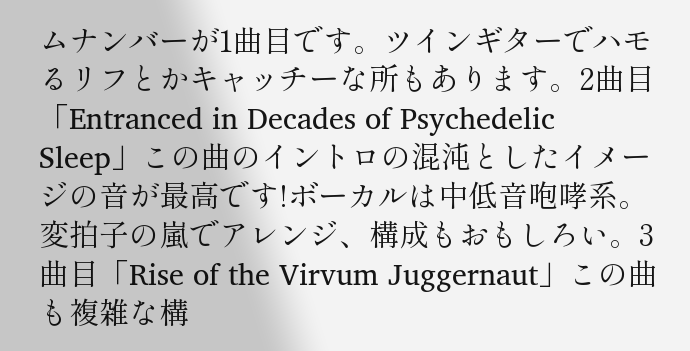ムナンバーが1曲目です。ツインギターでハモるリフとかキャッチーな所もあります。2曲目「Entranced in Decades of Psychedelic Sleep」この曲のイントロの混沌としたイメージの音が最高です!ボーカルは中低音咆哮系。変拍子の嵐でアレンジ、構成もおもしろい。3曲目「Rise of the Virvum Juggernaut」この曲も複雑な構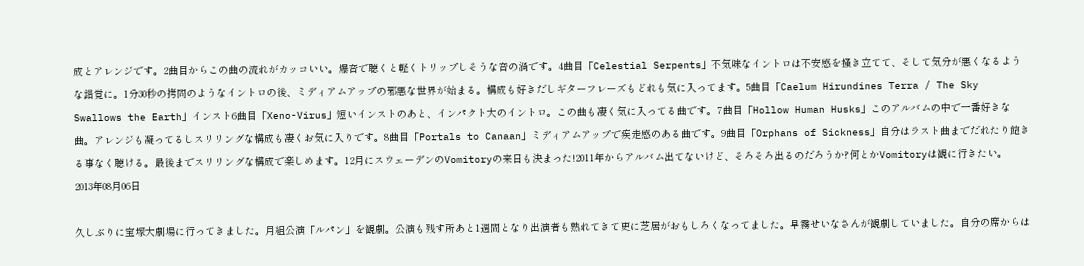成とアレンジです。2曲目からこの曲の流れがカッコいい。爆音で聴くと軽くトリップしそうな音の渦です。4曲目「Celestial Serpents」不気味なイントロは不安感を掻き立てて、そして気分が悪くなるような錯覚に。1分30秒の拷問のようなイントロの後、ミディアムアップの邪悪な世界が始まる。構成も好きだしギターフレーズもどれも気に入ってます。5曲目「Caelum Hirundines Terra / The Sky Swallows the Earth」インスト6曲目「Xeno-Virus」短いインストのあと、インパクト大のイントロ。この曲も凄く気に入ってる曲です。7曲目「Hollow Human Husks」このアルバムの中で一番好きな曲。アレンジも凝ってるしスリリングな構成も凄くお気に入りです。8曲目「Portals to Canaan」ミディアムアップで疾走感のある曲です。9曲目「Orphans of Sickness」自分はラスト曲までだれたり飽きる事なく聴ける。最後までスリリングな構成で楽しめます。12月にスウェーデンのVomitoryの来日も決まった!2011年からアルバム出てないけど、そろそろ出るのだろうか?何とかVomitoryは観に行きたい。
2013年08月06日

久しぶりに宝塚大劇場に行ってきました。月組公演「ルパン」を観劇。公演も残す所あと1週間となり出演者も熟れてきて更に芝居がおもしろくなってました。早霧せいなさんが観劇していました。自分の席からは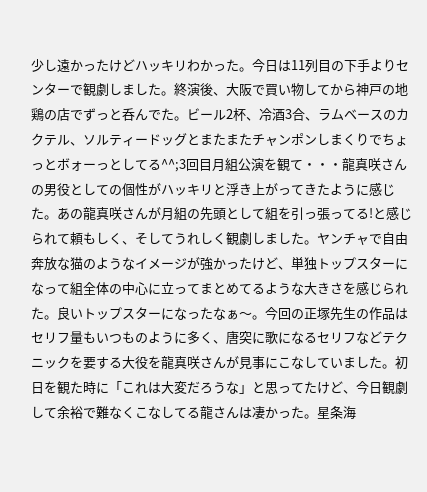少し遠かったけどハッキリわかった。今日は11列目の下手よりセンターで観劇しました。終演後、大阪で買い物してから神戸の地鶏の店でずっと呑んでた。ビール2杯、冷酒3合、ラムベースのカクテル、ソルティードッグとまたまたチャンポンしまくりでちょっとボォーっとしてる^^;3回目月組公演を観て・・・龍真咲さんの男役としての個性がハッキリと浮き上がってきたように感じた。あの龍真咲さんが月組の先頭として組を引っ張ってる!と感じられて頼もしく、そしてうれしく観劇しました。ヤンチャで自由奔放な猫のようなイメージが強かったけど、単独トップスターになって組全体の中心に立ってまとめてるような大きさを感じられた。良いトップスターになったなぁ〜。今回の正塚先生の作品はセリフ量もいつものように多く、唐突に歌になるセリフなどテクニックを要する大役を龍真咲さんが見事にこなしていました。初日を観た時に「これは大変だろうな」と思ってたけど、今日観劇して余裕で難なくこなしてる龍さんは凄かった。星条海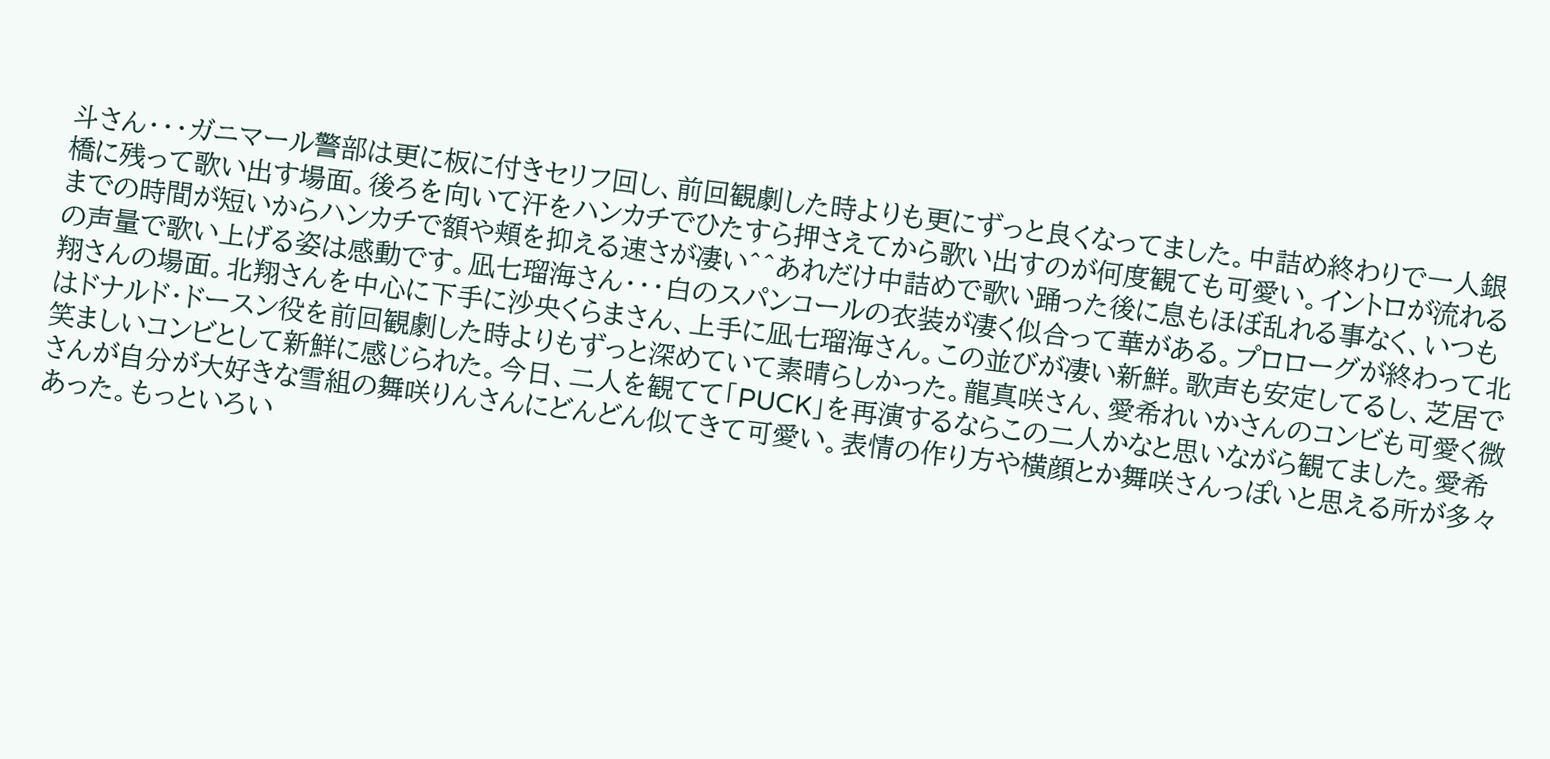斗さん・・・ガニマール警部は更に板に付きセリフ回し、前回観劇した時よりも更にずっと良くなってました。中詰め終わりで一人銀橋に残って歌い出す場面。後ろを向いて汗をハンカチでひたすら押さえてから歌い出すのが何度観ても可愛い。イントロが流れるまでの時間が短いからハンカチで額や頬を抑える速さが凄い^^あれだけ中詰めで歌い踊った後に息もほぼ乱れる事なく、いつもの声量で歌い上げる姿は感動です。凪七瑠海さん・・・白のスパンコールの衣装が凄く似合って華がある。プロローグが終わって北翔さんの場面。北翔さんを中心に下手に沙央くらまさん、上手に凪七瑠海さん。この並びが凄い新鮮。歌声も安定してるし、芝居ではドナルド・ドースン役を前回観劇した時よりもずっと深めていて素晴らしかった。龍真咲さん、愛希れいかさんのコンビも可愛く微笑ましいコンビとして新鮮に感じられた。今日、二人を観てて「PUCK」を再演するならこの二人かなと思いながら観てました。愛希さんが自分が大好きな雪組の舞咲りんさんにどんどん似てきて可愛い。表情の作り方や横顔とか舞咲さんっぽいと思える所が多々あった。もっといろい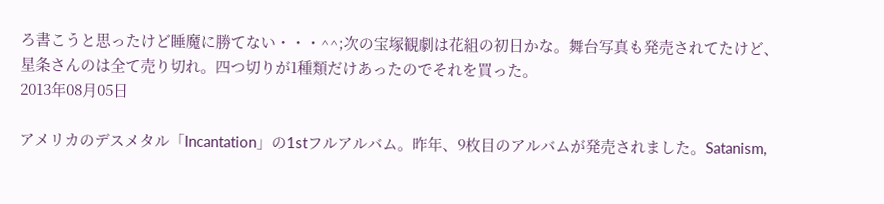ろ書こうと思ったけど睡魔に勝てない・・・^^;次の宝塚観劇は花組の初日かな。舞台写真も発売されてたけど、星条さんのは全て売り切れ。四つ切りが1種類だけあったのでそれを買った。
2013年08月05日

アメリカのデスメタル「Incantation」の1stフルアルバム。昨年、9枚目のアルバムが発売されました。Satanism,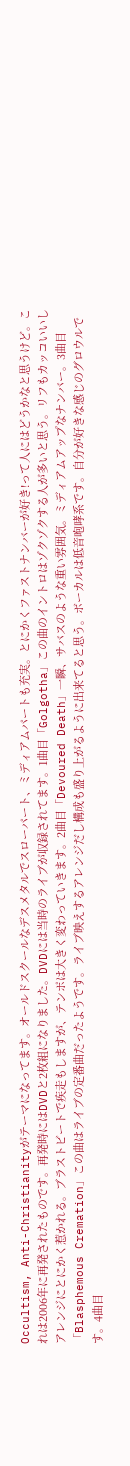Occultism, Anti-Christianityがテーマになってます。オールドスクールなデスメタルでスローパート、ミディアムパートも充実。とにかくファストナンバーが好き!って人にはどうかなと思うけど。これは2006年に再発されたものです。再発時にはDVDと2枚組になりました。DVDには当時のライブが収録されてます。1曲目「Golgotha」この曲のイントロはゾクゾクする人が多いと思う。リフもカッコいいしアレンジにとにかく惹かれる。ブラストビートで疾走もしますが、テンポは大きく変わっていきます。2曲目「Devoured Death」一瞬、サバスのような重い雰囲気。ミディアムアップなナンバー。3曲目「Blasphemous Cremation」この曲はライブの定番曲だったようです。ライブ映えするアレンジだし構成も盛り上がるように出来てると思う。ボーカルは低音咆哮系です。自分が好きな感じのグロウルです。4曲目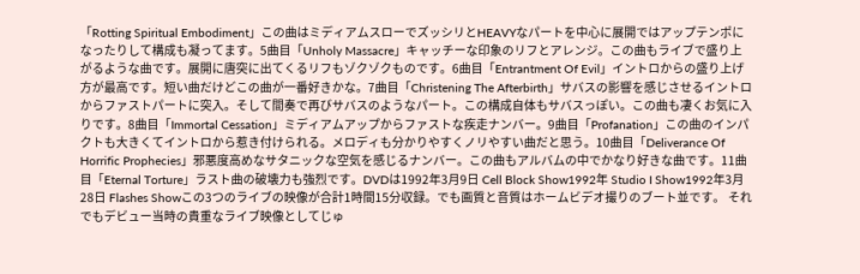「Rotting Spiritual Embodiment」この曲はミディアムスローでズッシリとHEAVYなパートを中心に展開ではアップテンポになったりして構成も凝ってます。5曲目「Unholy Massacre」キャッチーな印象のリフとアレンジ。この曲もライブで盛り上がるような曲です。展開に唐突に出てくるリフもゾクゾクものです。6曲目「Entrantment Of Evil」イントロからの盛り上げ方が最高です。短い曲だけどこの曲が一番好きかな。7曲目「Christening The Afterbirth」サバスの影響を感じさせるイントロからファストパートに突入。そして間奏で再びサバスのようなパート。この構成自体もサバスっぽい。この曲も凄くお気に入りです。8曲目「Immortal Cessation」ミディアムアップからファストな疾走ナンバー。9曲目「Profanation」この曲のインパクトも大きくてイントロから惹き付けられる。メロディも分かりやすくノリやすい曲だと思う。10曲目「Deliverance Of Horrific Prophecies」邪悪度高めなサタニックな空気を感じるナンバー。この曲もアルバムの中でかなり好きな曲です。11曲目「Eternal Torture」ラスト曲の破壊力も強烈です。DVDは1992年3月9日 Cell Block Show1992年 Studio I Show1992年3月28日 Flashes Showこの3つのライブの映像が合計1時間15分収録。でも画質と音質はホームビデオ撮りのブート並です。 それでもデビュー当時の貴重なライブ映像としてじゅ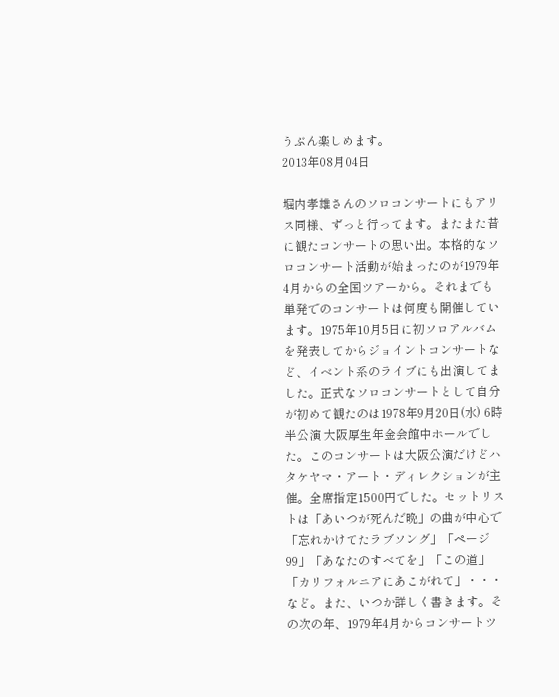うぶん楽しめます。
2013年08月04日

堀内孝雄さんのソロコンサートにもアリス同様、ずっと行ってます。またまた昔に観たコンサートの思い出。本格的なソロコンサート活動が始まったのが1979年4月からの全国ツアーから。それまでも単発でのコンサートは何度も開催しています。1975年10月5日に初ソロアルバムを発表してからジョイントコンサートなど、イベント系のライブにも出演してました。正式なソロコンサートとして自分が初めて観たのは1978年9月20日(水) 6時半公演 大阪厚生年金会館中ホールでした。このコンサートは大阪公演だけどハタケヤマ・アート・ディレクションが主催。全席指定1500円でした。セットリストは「あいつが死んだ晩」の曲が中心で「忘れかけてたラブソング」「ページ99」「あなたのすべてを」「この道」「カリフォルニアにあこがれて」・・・など。また、いつか詳しく書きます。その次の年、1979年4月からコンサートツ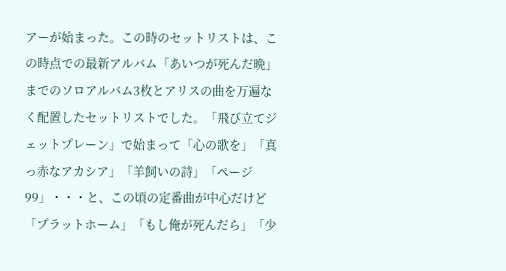アーが始まった。この時のセットリストは、この時点での最新アルバム「あいつが死んだ晩」までのソロアルバム3枚とアリスの曲を万遍なく配置したセットリストでした。「飛び立てジェットプレーン」で始まって「心の歌を」「真っ赤なアカシア」「羊飼いの詩」「ページ99」・・・と、この頃の定番曲が中心だけど「プラットホーム」「もし俺が死んだら」「少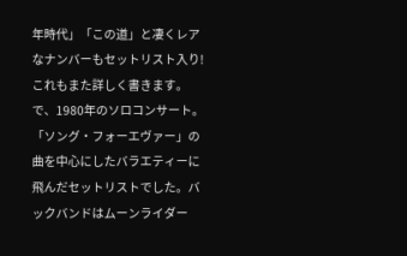年時代」「この道」と凄くレアなナンバーもセットリスト入り!これもまた詳しく書きます。で、1980年のソロコンサート。「ソング・フォーエヴァー」の曲を中心にしたバラエティーに飛んだセットリストでした。バックバンドはムーンライダー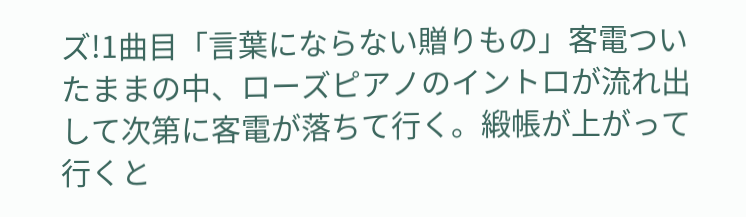ズ!1曲目「言葉にならない贈りもの」客電ついたままの中、ローズピアノのイントロが流れ出して次第に客電が落ちて行く。緞帳が上がって行くと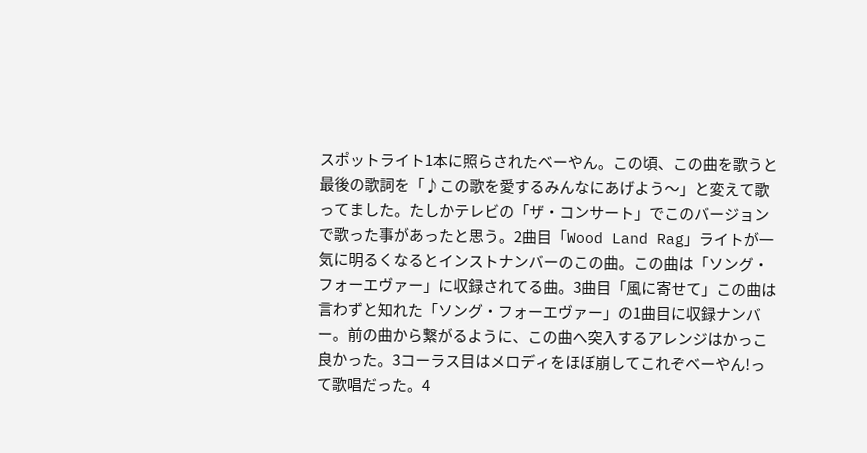スポットライト1本に照らされたベーやん。この頃、この曲を歌うと最後の歌詞を「♪この歌を愛するみんなにあげよう〜」と変えて歌ってました。たしかテレビの「ザ・コンサート」でこのバージョンで歌った事があったと思う。2曲目「Wood Land Rag」ライトが一気に明るくなるとインストナンバーのこの曲。この曲は「ソング・フォーエヴァー」に収録されてる曲。3曲目「風に寄せて」この曲は言わずと知れた「ソング・フォーエヴァー」の1曲目に収録ナンバー。前の曲から繋がるように、この曲へ突入するアレンジはかっこ良かった。3コーラス目はメロディをほぼ崩してこれぞベーやん!って歌唱だった。4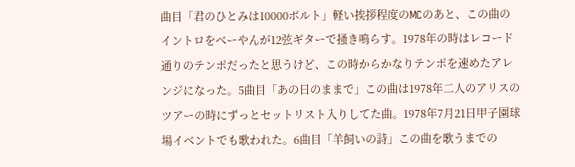曲目「君のひとみは10000ボルト」軽い挨拶程度のMCのあと、この曲のイントロをべーやんが12弦ギターで掻き鳴らす。1978年の時はレコード通りのテンポだったと思うけど、この時からかなりテンポを速めたアレンジになった。5曲目「あの日のままで」この曲は1978年二人のアリスのツアーの時にずっとセットリスト入りしてた曲。1978年7月21日甲子園球場イベントでも歌われた。6曲目「羊飼いの詩」この曲を歌うまでの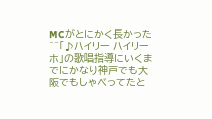MCがとにかく長かった^^「♪ハイリー ハイリーホ」の歌唱指導にいくまでにかなり神戸でも大阪でもしゃべってたと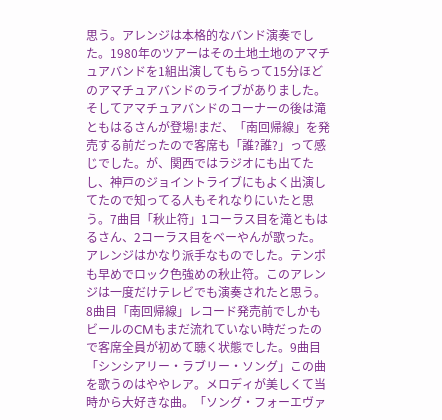思う。アレンジは本格的なバンド演奏でした。1980年のツアーはその土地土地のアマチュアバンドを1組出演してもらって15分ほどのアマチュアバンドのライブがありました。そしてアマチュアバンドのコーナーの後は滝ともはるさんが登場!まだ、「南回帰線」を発売する前だったので客席も「誰?誰?」って感じでした。が、関西ではラジオにも出てたし、神戸のジョイントライブにもよく出演してたので知ってる人もそれなりにいたと思う。7曲目「秋止符」1コーラス目を滝ともはるさん、2コーラス目をベーやんが歌った。アレンジはかなり派手なものでした。テンポも早めでロック色強めの秋止符。このアレンジは一度だけテレビでも演奏されたと思う。8曲目「南回帰線」レコード発売前でしかもビールのCMもまだ流れていない時だったので客席全員が初めて聴く状態でした。9曲目「シンシアリー・ラブリー・ソング」この曲を歌うのはややレア。メロディが美しくて当時から大好きな曲。「ソング・フォーエヴァ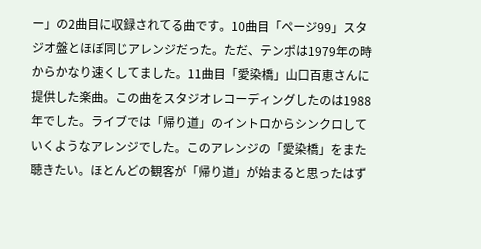ー」の2曲目に収録されてる曲です。10曲目「ページ99」スタジオ盤とほぼ同じアレンジだった。ただ、テンポは1979年の時からかなり速くしてました。11曲目「愛染橋」山口百恵さんに提供した楽曲。この曲をスタジオレコーディングしたのは1988年でした。ライブでは「帰り道」のイントロからシンクロしていくようなアレンジでした。このアレンジの「愛染橋」をまた聴きたい。ほとんどの観客が「帰り道」が始まると思ったはず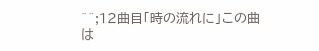^^;12曲目「時の流れに」この曲は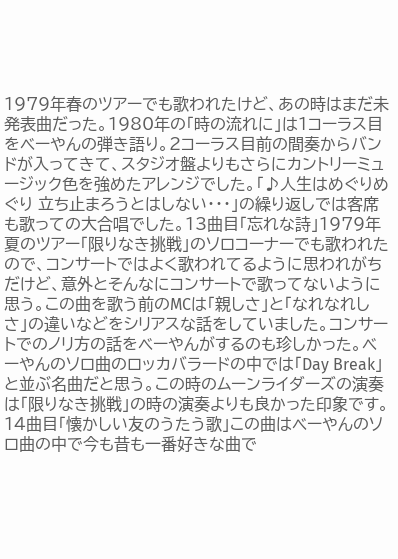1979年春のツアーでも歌われたけど、あの時はまだ未発表曲だった。1980年の「時の流れに」は1コーラス目をベーやんの弾き語り。2コーラス目前の間奏からバンドが入ってきて、スタジオ盤よりもさらにカントリーミュージック色を強めたアレンジでした。「♪人生はめぐりめぐり 立ち止まろうとはしない・・・」の繰り返しでは客席も歌っての大合唱でした。13曲目「忘れな詩」1979年夏のツアー「限りなき挑戦」のソロコーナーでも歌われたので、コンサートではよく歌われてるように思われがちだけど、意外とそんなにコンサートで歌ってないように思う。この曲を歌う前のMCは「親しさ」と「なれなれしさ」の違いなどをシリアスな話をしていました。コンサートでのノリ方の話をベーやんがするのも珍しかった。ベーやんのソロ曲のロッカバラードの中では「Day Break」と並ぶ名曲だと思う。この時のムーンライダーズの演奏は「限りなき挑戦」の時の演奏よりも良かった印象です。14曲目「懐かしい友のうたう歌」この曲はベーやんのソロ曲の中で今も昔も一番好きな曲で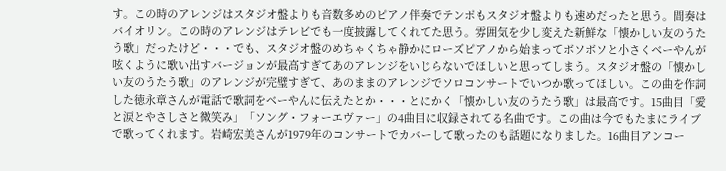す。この時のアレンジはスタジオ盤よりも音数多めのピアノ伴奏でテンポもスタジオ盤よりも速めだったと思う。間奏はバイオリン。この時のアレンジはテレビでも一度披露してくれてた思う。雰囲気を少し変えた新鮮な「懐かしい友のうたう歌」だったけど・・・でも、スタジオ盤のめちゃくちゃ静かにローズピアノから始まってボソボソと小さくベーやんが呟くように歌い出すバージョンが最高すぎてあのアレンジをいじらないでほしいと思ってしまう。スタジオ盤の「懐かしい友のうたう歌」のアレンジが完璧すぎて、あのままのアレンジでソロコンサートでいつか歌ってほしい。この曲を作詞した徳永章さんが電話で歌詞をベーやんに伝えたとか・・・とにかく「懐かしい友のうたう歌」は最高です。15曲目「愛と涙とやさしさと微笑み」「ソング・フォーエヴァー」の4曲目に収録されてる名曲です。この曲は今でもたまにライブで歌ってくれます。岩崎宏美さんが1979年のコンサートでカバーして歌ったのも話題になりました。16曲目アンコー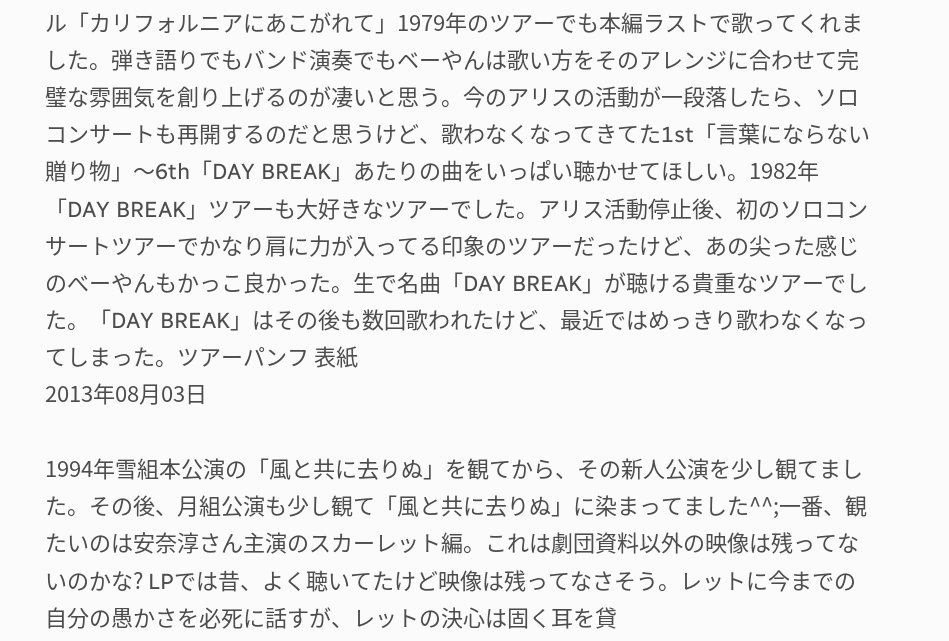ル「カリフォルニアにあこがれて」1979年のツアーでも本編ラストで歌ってくれました。弾き語りでもバンド演奏でもベーやんは歌い方をそのアレンジに合わせて完璧な雰囲気を創り上げるのが凄いと思う。今のアリスの活動が一段落したら、ソロコンサートも再開するのだと思うけど、歌わなくなってきてた1st「言葉にならない贈り物」〜6th「DAY BREAK」あたりの曲をいっぱい聴かせてほしい。1982年「DAY BREAK」ツアーも大好きなツアーでした。アリス活動停止後、初のソロコンサートツアーでかなり肩に力が入ってる印象のツアーだったけど、あの尖った感じのべーやんもかっこ良かった。生で名曲「DAY BREAK」が聴ける貴重なツアーでした。「DAY BREAK」はその後も数回歌われたけど、最近ではめっきり歌わなくなってしまった。ツアーパンフ 表紙
2013年08月03日

1994年雪組本公演の「風と共に去りぬ」を観てから、その新人公演を少し観てました。その後、月組公演も少し観て「風と共に去りぬ」に染まってました^^;一番、観たいのは安奈淳さん主演のスカーレット編。これは劇団資料以外の映像は残ってないのかな? LPでは昔、よく聴いてたけど映像は残ってなさそう。レットに今までの自分の愚かさを必死に話すが、レットの決心は固く耳を貸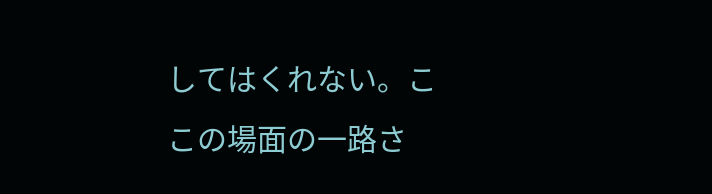してはくれない。ここの場面の一路さ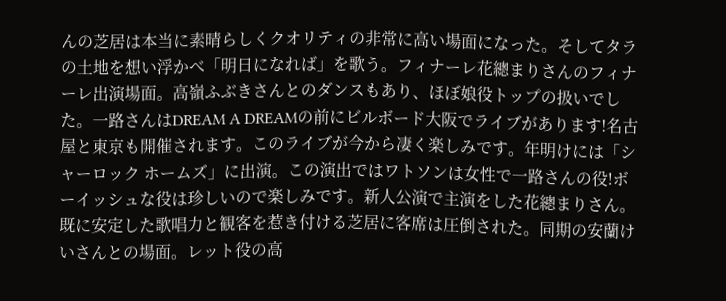んの芝居は本当に素晴らしくクオリティの非常に高い場面になった。そしてタラの土地を想い浮かべ「明日になれば」を歌う。フィナーレ花總まりさんのフィナーレ出演場面。高嶺ふぶきさんとのダンスもあり、ほぼ娘役トップの扱いでした。一路さんはDREAM A DREAMの前にビルボード大阪でライブがあります!名古屋と東京も開催されます。このライブが今から凄く楽しみです。年明けには「シャーロック ホームズ」に出演。この演出ではワトソンは女性で一路さんの役!ボーイッシュな役は珍しいので楽しみです。新人公演で主演をした花總まりさん。既に安定した歌唱力と観客を惹き付ける芝居に客席は圧倒された。同期の安蘭けいさんとの場面。レット役の高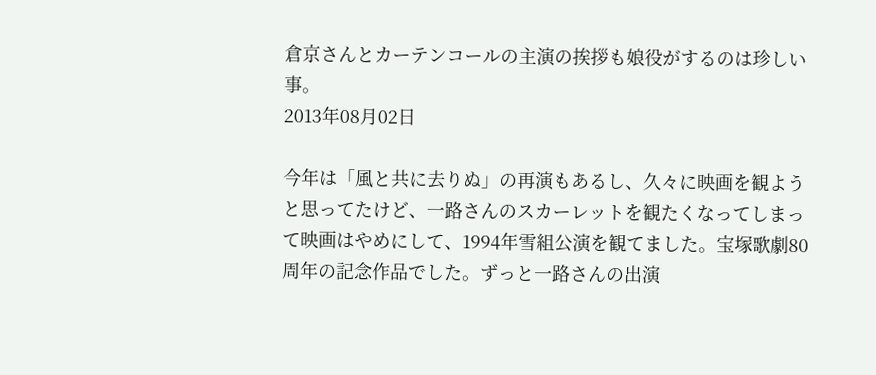倉京さんとカーテンコールの主演の挨拶も娘役がするのは珍しい事。
2013年08月02日

今年は「風と共に去りぬ」の再演もあるし、久々に映画を観ようと思ってたけど、一路さんのスカーレットを観たくなってしまって映画はやめにして、1994年雪組公演を観てました。宝塚歌劇80周年の記念作品でした。ずっと一路さんの出演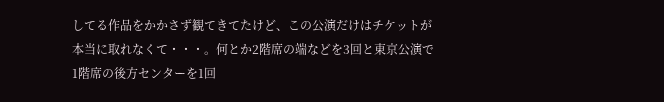してる作品をかかさず観てきてたけど、この公演だけはチケットが本当に取れなくて・・・。何とか2階席の端などを3回と東京公演で1階席の後方センターを1回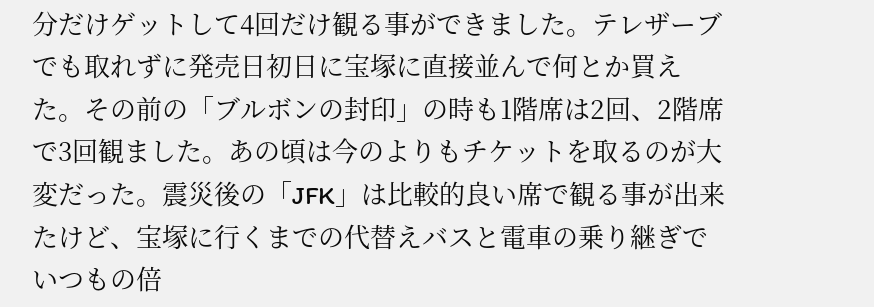分だけゲットして4回だけ観る事ができました。テレザーブでも取れずに発売日初日に宝塚に直接並んで何とか買えた。その前の「ブルボンの封印」の時も1階席は2回、2階席で3回観ました。あの頃は今のよりもチケットを取るのが大変だった。震災後の「JFK」は比較的良い席で観る事が出来たけど、宝塚に行くまでの代替えバスと電車の乗り継ぎでいつもの倍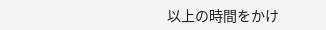以上の時間をかけ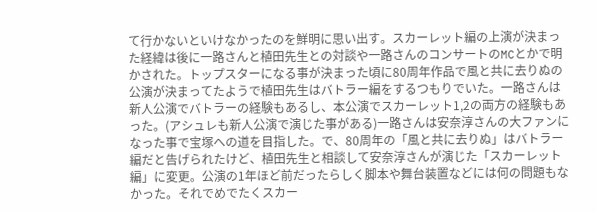て行かないといけなかったのを鮮明に思い出す。スカーレット編の上演が決まった経緯は後に一路さんと植田先生との対談や一路さんのコンサートのMCとかで明かされた。トップスターになる事が決まった頃に80周年作品で風と共に去りぬの公演が決まってたようで植田先生はバトラー編をするつもりでいた。一路さんは新人公演でバトラーの経験もあるし、本公演でスカーレット1,2の両方の経験もあった。(アシュレも新人公演で演じた事がある)一路さんは安奈淳さんの大ファンになった事で宝塚への道を目指した。で、80周年の「風と共に去りぬ」はバトラー編だと告げられたけど、植田先生と相談して安奈淳さんが演じた「スカーレット編」に変更。公演の1年ほど前だったらしく脚本や舞台装置などには何の問題もなかった。それでめでたくスカー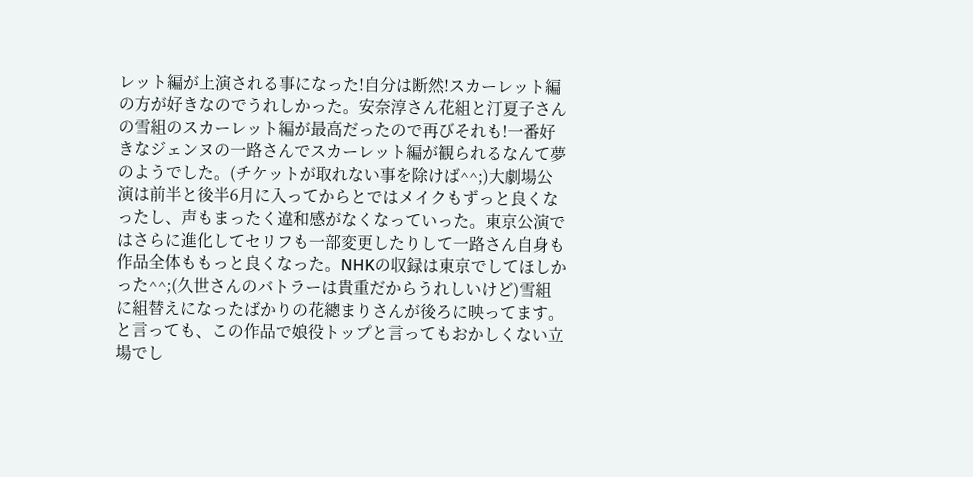レット編が上演される事になった!自分は断然!スカーレット編の方が好きなのでうれしかった。安奈淳さん花組と汀夏子さんの雪組のスカーレット編が最高だったので再びそれも!一番好きなジェンヌの一路さんでスカーレット編が観られるなんて夢のようでした。(チケットが取れない事を除けば^^;)大劇場公演は前半と後半6月に入ってからとではメイクもずっと良くなったし、声もまったく違和感がなくなっていった。東京公演ではさらに進化してセリフも一部変更したりして一路さん自身も作品全体ももっと良くなった。NHKの収録は東京でしてほしかった^^;(久世さんのバトラーは貴重だからうれしいけど)雪組に組替えになったばかりの花總まりさんが後ろに映ってます。と言っても、この作品で娘役トップと言ってもおかしくない立場でし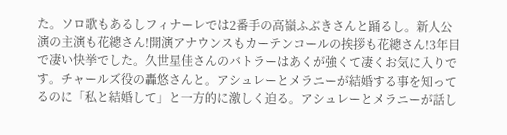た。ソロ歌もあるしフィナーレでは2番手の高嶺ふぶきさんと踊るし。新人公演の主演も花總さん!開演アナウンスもカーテンコールの挨拶も花總さん!3年目で凄い快挙でした。久世星佳さんのバトラーはあくが強くて凄くお気に入りです。チャールズ役の轟悠さんと。アシュレーとメラニーが結婚する事を知ってるのに「私と結婚して」と一方的に激しく迫る。アシュレーとメラニーが話し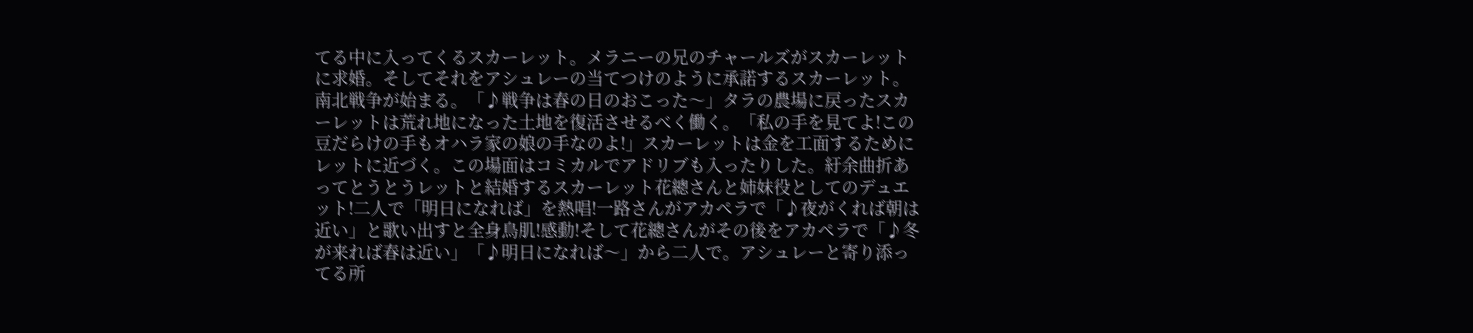てる中に入ってくるスカーレット。メラニーの兄のチャールズがスカーレットに求婚。そしてそれをアシュレーの当てつけのように承諾するスカーレット。南北戦争が始まる。「♪戦争は春の日のおこった〜」タラの農場に戻ったスカーレットは荒れ地になった土地を復活させるべく働く。「私の手を見てよ!この豆だらけの手もオハラ家の娘の手なのよ!」スカーレットは金を工面するためにレットに近づく。この場面はコミカルでアドリブも入ったりした。紆余曲折あってとうとうレットと結婚するスカーレット花總さんと姉妹役としてのデュエット!二人で「明日になれば」を熱唱!一路さんがアカペラで「♪夜がくれば朝は近い」と歌い出すと全身鳥肌!感動!そして花總さんがその後をアカペラで「♪冬が来れば春は近い」「♪明日になれば〜」から二人で。アシュレーと寄り添ってる所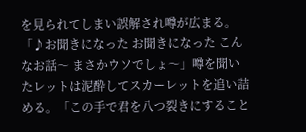を見られてしまい誤解され噂が広まる。「♪お聞きになった お聞きになった こんなお話〜 まさかウソでしょ〜」噂を聞いたレットは泥酔してスカーレットを追い詰める。「この手で君を八つ裂きにすること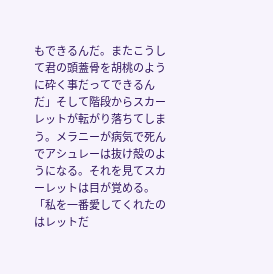もできるんだ。またこうして君の頭蓋骨を胡桃のように砕く事だってできるんだ」そして階段からスカーレットが転がり落ちてしまう。メラニーが病気で死んでアシュレーは抜け殻のようになる。それを見てスカーレットは目が覚める。「私を一番愛してくれたのはレットだ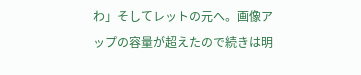わ」そしてレットの元へ。画像アップの容量が超えたので続きは明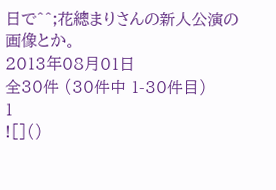日で^^;花總まりさんの新人公演の画像とか。
2013年08月01日
全30件 (30件中 1-30件目)
1
![]()